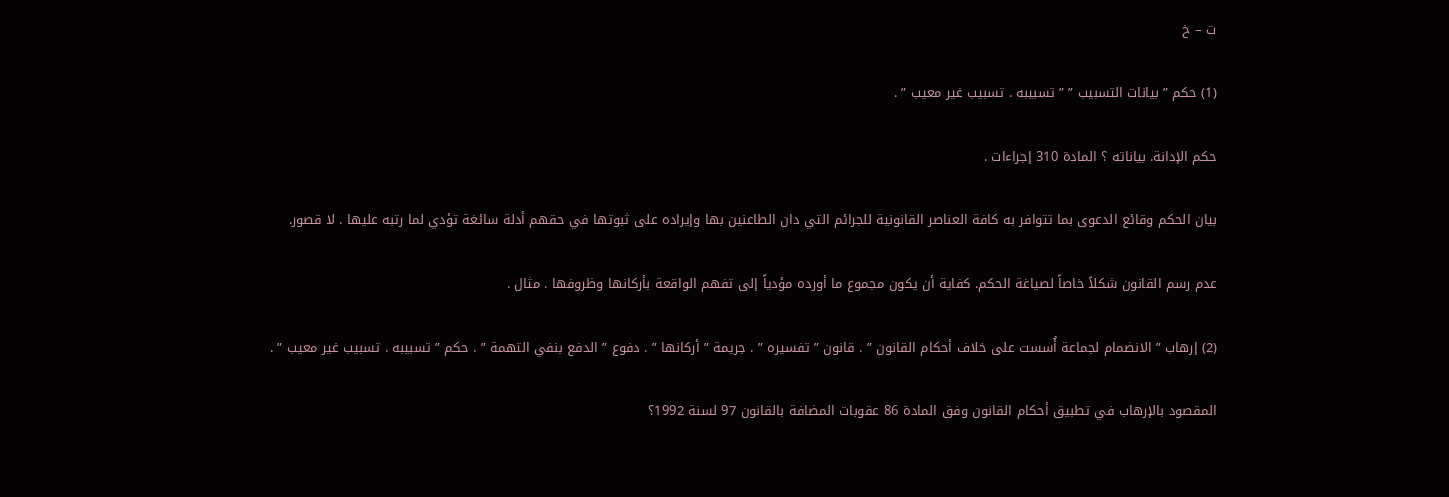ت – خ

(1) حكم ” بيانات التسبيب ” ” تسبيبه . تسبيب غير معيب ” .

حكم الإدانة. بياناته ؟ المادة 310 إجراءات .

بيان الحكم وقائع الدعوى بما تتوافر به كافة العناصر القانونية للجرائم التي دان الطاعنين بها وإيراده على ثبوتها في حقهم أدلة سائغة تؤدي لما رتبه عليها . لا قصور.

عدم رسم القانون شكلاً خاصاً لصياغة الحكم. كفاية أن يكون مجموع ما أورده مؤدياً إلى تفهم الواقعة بأركانها وظروفها . مثال .

(2) إرهاب ” الانضمام لجماعة أُسست على خلاف أحكام القانون ” . قانون ” تفسيره ” . جريمة ” أركانها ” . دفوع ” الدفع بنفي التهمة ” . حكم ” تسبيبه . تسبيب غير معيب ” .

المقصود بالإرهاب في تطبيق أحكام القانون وفق المادة 86 عقوبات المضافة بالقانون 97 لسنة 1992؟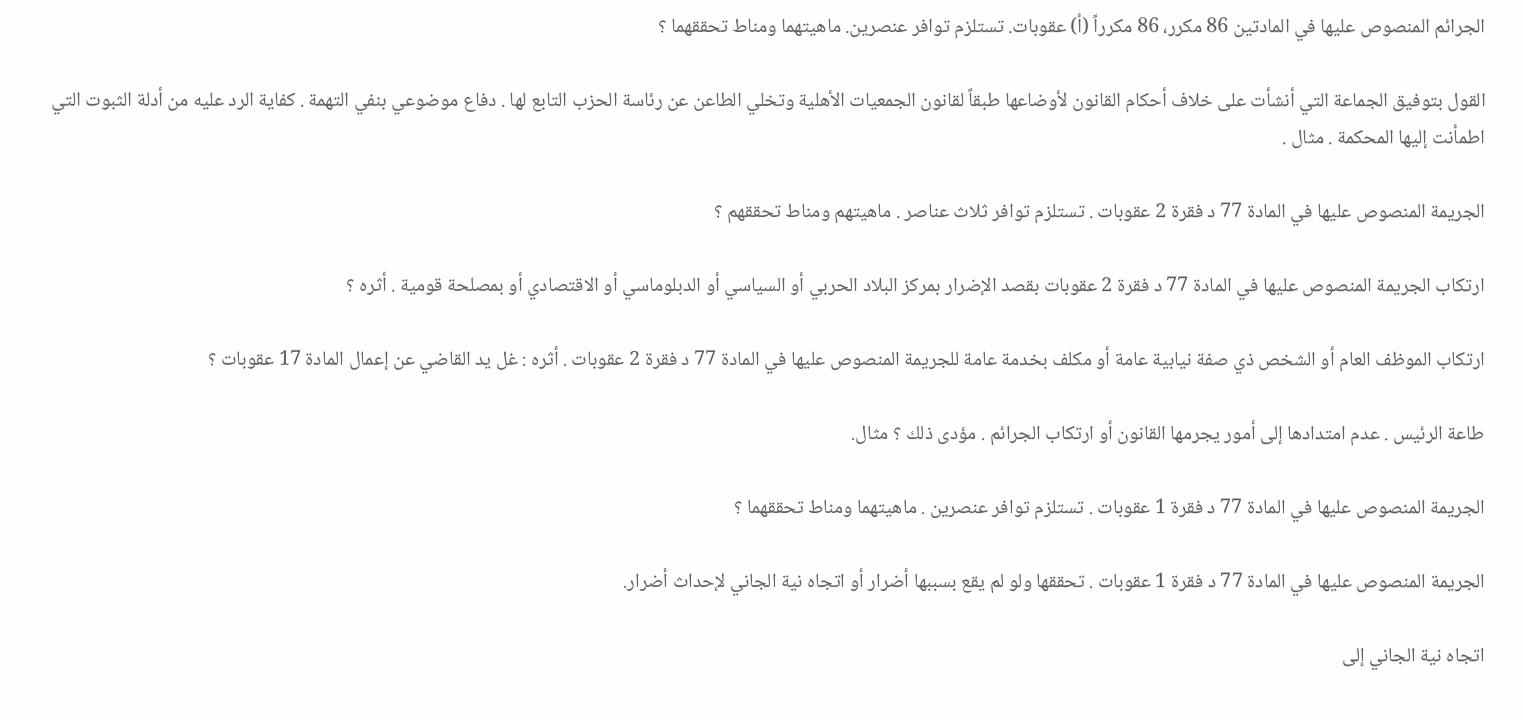الجرائم المنصوص عليها في المادتين 86 مكرر، 86 مكرراً (أ) عقوبات. تستلزم توافر عنصرين. ماهيتهما ومناط تحققهما ؟

القول بتوفيق الجماعة التي أنشأت على خلاف أحكام القانون لأوضاعها طبقاً لقانون الجمعيات الأهلية وتخلي الطاعن عن رئاسة الحزب التابع لها . دفاع موضوعي بنفي التهمة . كفاية الرد عليه من أدلة الثبوت التي اطمأنت إليها المحكمة . مثال .

الجريمة المنصوص عليها في المادة 77 د فقرة 2 عقوبات . تستلزم توافر ثلاث عناصر . ماهيتهم ومناط تحققهم ؟

ارتكاب الجريمة المنصوص عليها في المادة 77 د فقرة 2 عقوبات بقصد الإضرار بمركز البلاد الحربي أو السياسي أو الدبلوماسي أو الاقتصادي أو بمصلحة قومية . أثره ؟

ارتكاب الموظف العام أو الشخص ذي صفة نيابية عامة أو مكلف بخدمة عامة للجريمة المنصوص عليها في المادة 77 د فقرة 2 عقوبات . أثره : غل يد القاضي عن إعمال المادة 17 عقوبات ؟

طاعة الرئيس . عدم امتدادها إلى أمور يجرمها القانون أو ارتكاب الجرائم . مؤدى ذلك ؟ مثال.

الجريمة المنصوص عليها في المادة 77 د فقرة 1 عقوبات . تستلزم توافر عنصرين . ماهيتهما ومناط تحققهما ؟

الجريمة المنصوص عليها في المادة 77 د فقرة 1 عقوبات . تحققها ولو لم يقع بسببها أضرار أو اتجاه نية الجاني لإحداث أضرار.

اتجاه نية الجاني إلى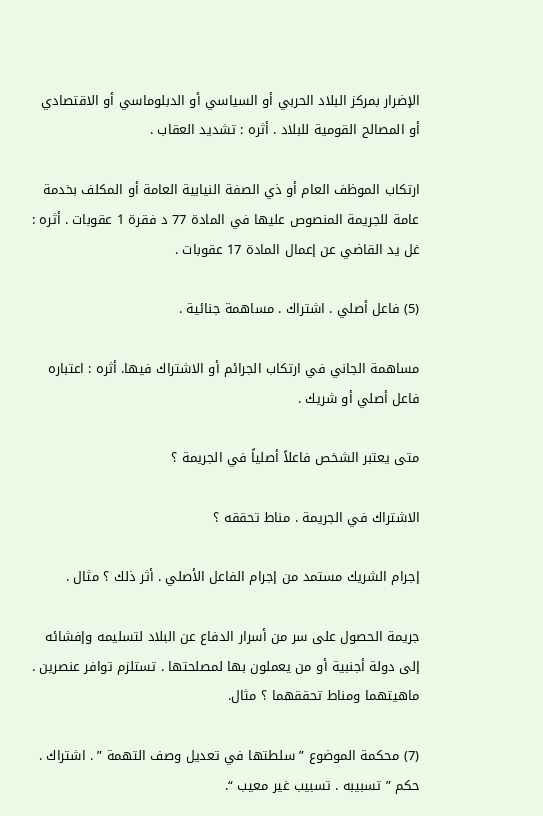الإضرار بمركز البلاد الحربي أو السياسي أو الدبلوماسي أو الاقتصادي أو المصالح القومية للبلاد . أثره : تشديد العقاب .

ارتكاب الموظف العام أو ذي الصفة النيابية العامة أو المكلف بخدمة عامة للجريمة المنصوص عليها في المادة 77 د فقرة 1 عقوبات . أثره : غل يد القاضي عن إعمال المادة 17 عقوبات .

(5) فاعل أصلي . اشتراك . مساهمة جنائية .

مساهمة الجاني في ارتكاب الجرائم أو الاشتراك فيها. أثره : اعتباره فاعل أصلي أو شريك .

متى يعتبر الشخص فاعلاً أصلياً في الجريمة ؟

الاشتراك في الجريمة . مناط تحققه ؟

إجرام الشريك مستمد من إجرام الفاعل الأصلي . أثر ذلك ؟ مثال .

جريمة الحصول على سر من أسرار الدفاع عن البلاد لتسليمه وإفشائه إلى دولة أجنبية أو من يعملون بها لمصلحتها . تستلزم توافر عنصرين . ماهيتهما ومناط تحققهما ؟ مثال.

(7) محكمة الموضوع ” سلطتها في تعديل وصف التهمة ” . اشتراك . حكم ” تسبيبه . تسبيب غير معيب “.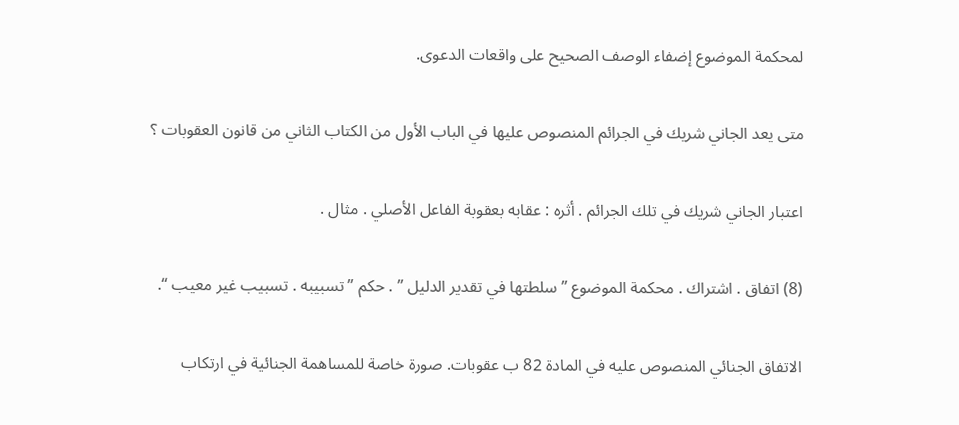لمحكمة الموضوع إضفاء الوصف الصحيح على واقعات الدعوى.

متى يعد الجاني شريك في الجرائم المنصوص عليها في الباب الأول من الكتاب الثاني من قانون العقوبات ؟

اعتبار الجاني شريك في تلك الجرائم . أثره : عقابه بعقوبة الفاعل الأصلي . مثال .

(8) اتفاق . اشتراك . محكمة الموضوع ” سلطتها في تقدير الدليل ” . حكم ” تسبيبه . تسبيب غير معيب “.

الاتفاق الجنائي المنصوص عليه في المادة 82 ب عقوبات. صورة خاصة للمساهمة الجنائية في ارتكاب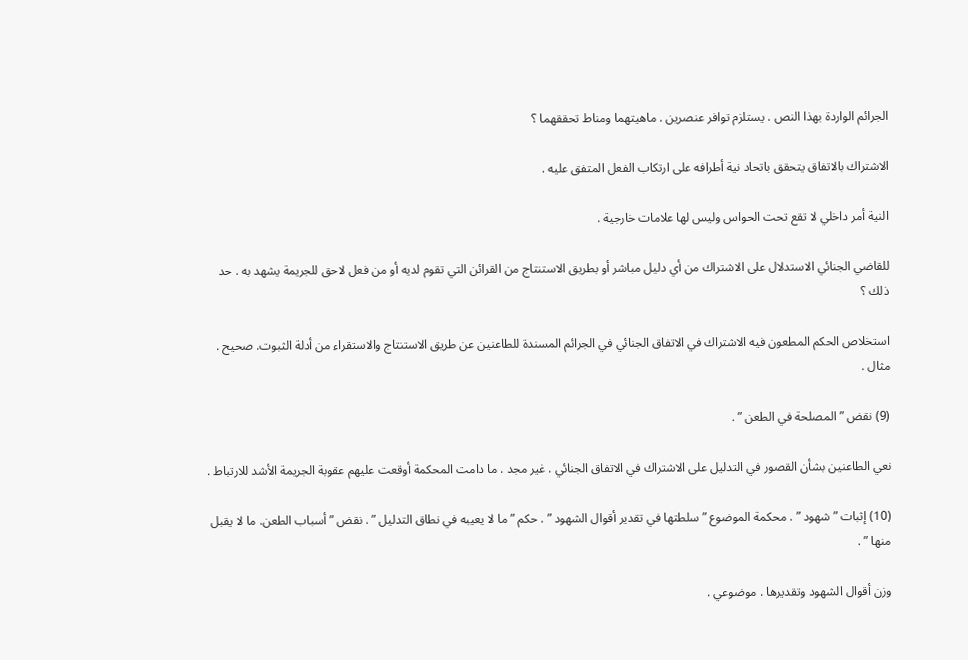الجرائم الواردة بهذا النص . يستلزم توافر عنصرين . ماهيتهما ومناط تحققهما ؟

الاشتراك بالاتفاق يتحقق باتحاد نية أطرافه على ارتكاب الفعل المتفق عليه .

النية أمر داخلي لا تقع تحت الحواس وليس لها علامات خارجية .

للقاضي الجنائي الاستدلال على الاشتراك من أي دليل مباشر أو بطريق الاستنتاج من القرائن التي تقوم لديه أو من فعل لاحق للجريمة يشهد به . حد ذلك ؟

استخلاص الحكم المطعون فيه الاشتراك في الاتفاق الجنائي في الجرائم المسندة للطاعنين عن طريق الاستنتاج والاستقراء من أدلة الثبوت. صحيح . مثال .

(9) نقض ” المصلحة في الطعن ” .

نعي الطاعنين بشأن القصور في التدليل على الاشتراك في الاتفاق الجنائي . غير مجد . ما دامت المحكمة أوقعت عليهم عقوبة الجريمة الأشد للارتباط .

(10) إثبات ” شهود ” . محكمة الموضوع ” سلطتها في تقدير أقوال الشهود ” . حكم ” ما لا يعيبه في نطاق التدليل ” . نقض ” أسباب الطعن. ما لا يقبل منها ” .

وزن أقوال الشهود وتقديرها . موضوعي .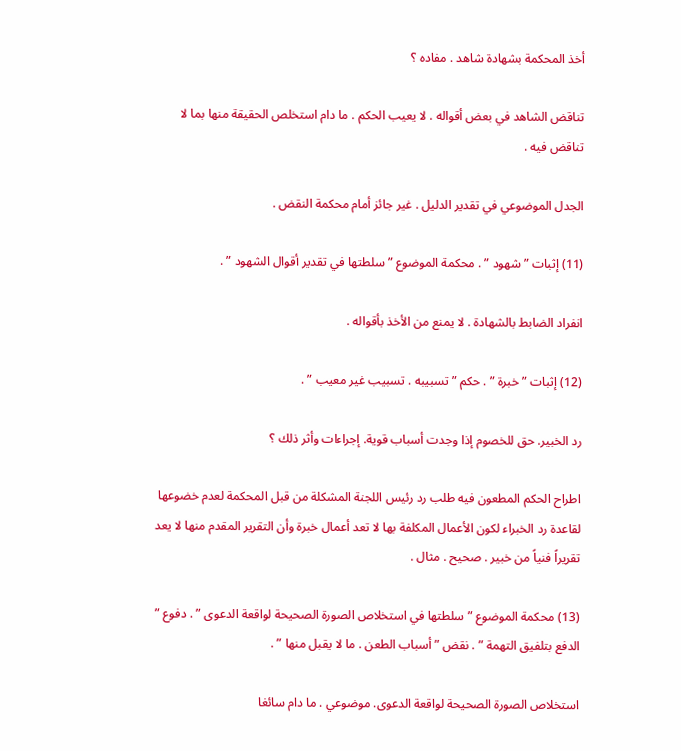أخذ المحكمة بشهادة شاهد . مفاده ؟

تناقض الشاهد في بعض أقواله . لا يعيب الحكم . ما دام استخلص الحقيقة منها بما لا تناقض فيه .

الجدل الموضوعي في تقدير الدليل . غير جائز أمام محكمة النقض .

(11) إثبات ” شهود ” . محكمة الموضوع ” سلطتها في تقدير أقوال الشهود ” .

انفراد الضابط بالشهادة . لا يمنع من الأخذ بأقواله .

(12) إثبات ” خبرة ” . حكم ” تسبيبه . تسبيب غير معيب ” .

رد الخبير. حق للخصوم إذا وجدت أسباب قوية. إجراءات وأثر ذلك ؟

اطراح الحكم المطعون فيه طلب رد رئيس اللجنة المشكلة من قبل المحكمة لعدم خضوعها لقاعدة رد الخبراء لكون الأعمال المكلفة بها لا تعد أعمال خبرة وأن التقرير المقدم منها لا يعد تقريراً فنياً من خبير . صحيح . مثال .

(13) محكمة الموضوع ” سلطتها في استخلاص الصورة الصحيحة لواقعة الدعوى ” . دفوع ” الدفع بتلفيق التهمة ” . نقض ” أسباب الطعن . ما لا يقبل منها ” .

استخلاص الصورة الصحيحة لواقعة الدعوى. موضوعي . ما دام سائغا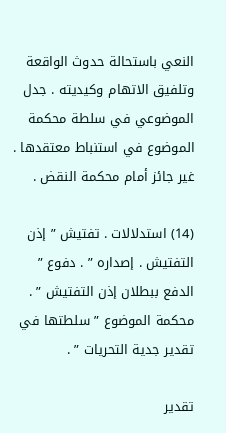النعي باستحالة حدوث الواقعة وتلفيق الاتهام وكيديته . جدل الموضوعي في سلطة محكمة الموضوع في استنباط معتقدها . غير جائز أمام محكمة النقض .

(14) استدلالات . تفتيش ” إذن التفتيش . إصداره ” . دفوع ” الدفع ببطلان إذن التفتيش ” . محكمة الموضوع ” سلطتها في تقدير جدية التحريات ” .

تقدير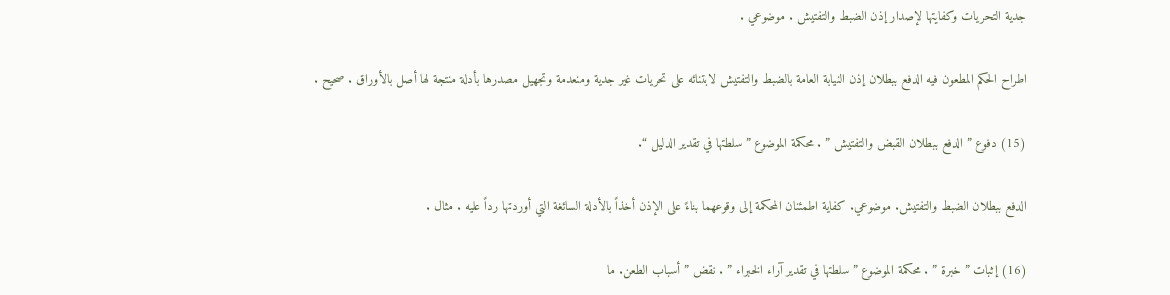جدية التحريات وكفايتها لإصدار إذن الضبط والتفتيش . موضوعي .

اطراح الحكم المطعون فيه الدفع ببطلان إذن النيابة العامة بالضبط والتفتيش لابتنائه على تحريات غير جدية ومنعدمة وتجهيل مصدرها بأدلة منتجة لها أصل بالأوراق . صحيح .

(15) دفوع ” الدفع ببطلان القبض والتفتيش ” . محكمة الموضوع ” سلطتها في تقدير الدليل “.

الدفع ببطلان الضبط والتفتيش. موضوعي. كفاية اطمئنان المحكمة إلى وقوعهما بناءً على الإذن أخذاً بالأدلة السائغة التي أوردتها رداً عليه . مثال .

(16) إثبات ” خبرة ” . محكمة الموضوع ” سلطتها في تقدير آراء الخبراء ” . نقض ” أسباب الطعن. ما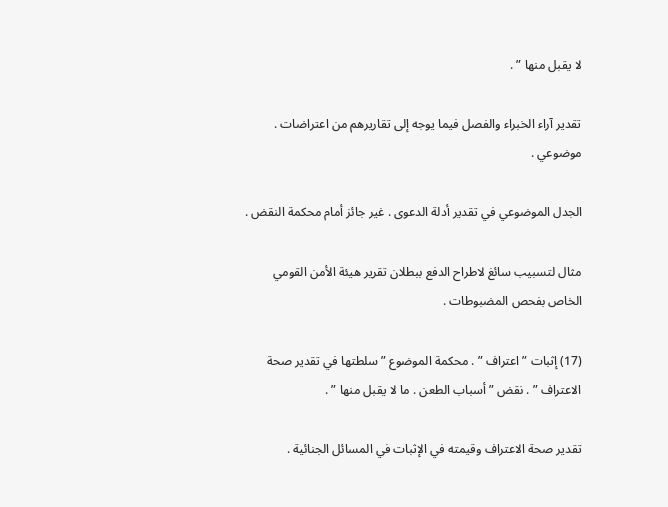لا يقبل منها ” .

تقدير آراء الخبراء والفصل فيما يوجه إلى تقاريرهم من اعتراضات . موضوعي .

الجدل الموضوعي في تقدير أدلة الدعوى . غير جائز أمام محكمة النقض .

مثال لتسبيب سائغ لاطراح الدفع ببطلان تقرير هيئة الأمن القومي الخاص بفحص المضبوطات .

(17) إثبات ” اعتراف ” . محكمة الموضوع ” سلطتها في تقدير صحة الاعتراف ” . نقض ” أسباب الطعن . ما لا يقبل منها ” .

تقدير صحة الاعتراف وقيمته في الإثبات في المسائل الجنائية .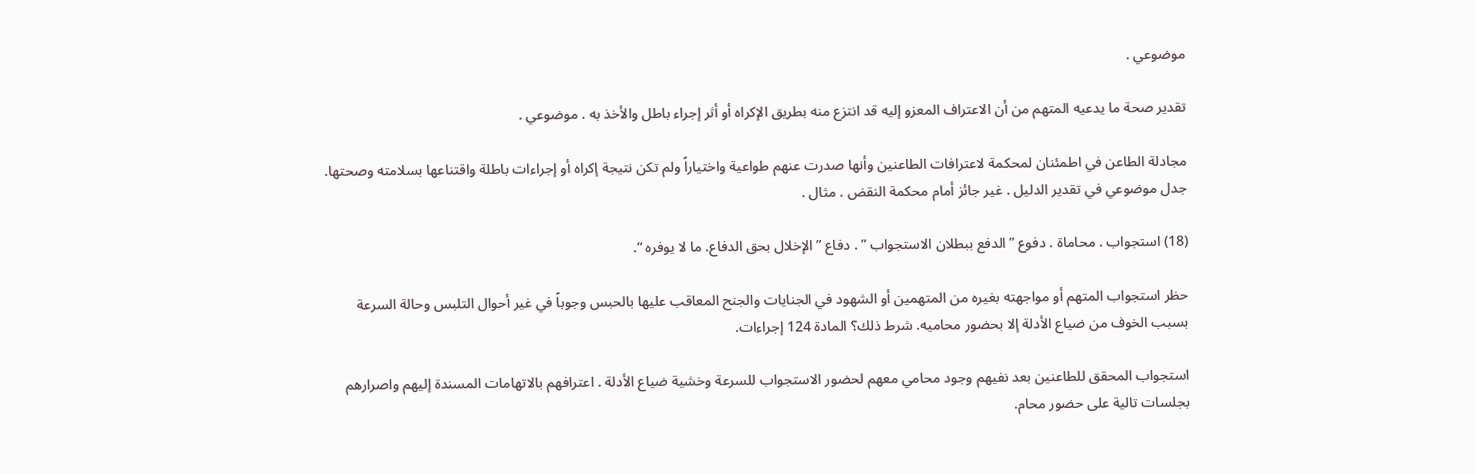موضوعي .

تقدير صحة ما يدعيه المتهم من أن الاعتراف المعزو إليه قد انتزع منه بطريق الإكراه أو أثر إجراء باطل والأخذ به . موضوعي .

مجادلة الطاعن في اطمئنان لمحكمة لاعترافات الطاعنين وأنها صدرت عنهم طواعية واختياراً ولم تكن نتيجة إكراه أو إجراءات باطلة واقتناعها بسلامته وصحتها. جدل موضوعي في تقدير الدليل . غير جائز أمام محكمة النقض . مثال .

(18) استجواب . محاماة . دفوع ” الدفع ببطلان الاستجواب ” . دفاع ” الإخلال بحق الدفاع. ما لا يوفره “.

حظر استجواب المتهم أو مواجهته بغيره من المتهمين أو الشهود في الجنايات والجنح المعاقب عليها بالحبس وجوباً في غير أحوال التلبس وحالة السرعة بسبب الخوف من ضياع الأدلة إلا بحضور محاميه. شرط ذلك؟ المادة 124 إجراءات.

استجواب المحقق للطاعنين بعد نفيهم وجود محامي معهم لحضور الاستجواب للسرعة وخشية ضياع الأدلة . اعترافهم بالاتهامات المسندة إليهم واصرارهم بجلسات تالية على حضور محام.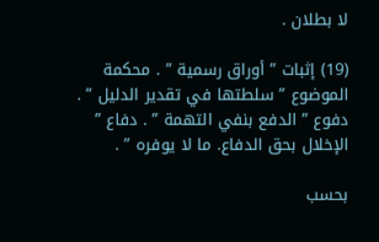لا بطلان .

(19) إثبات ” أوراق رسمية ” . محكمة الموضوع ” سلطتها في تقدير الدليل ” . دفوع ” الدفع بنفي التهمة ” . دفاع ” الإخلال بحق الدفاع. ما لا يوفره ” .

بحسب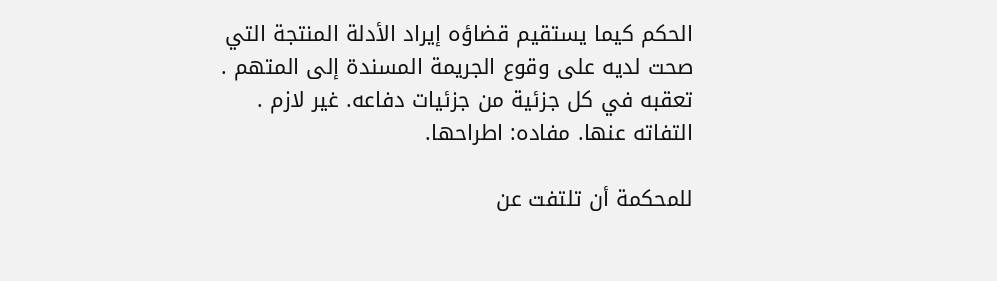الحكم كيما يستقيم قضاؤه إيراد الأدلة المنتجة التي صحت لديه على وقوع الجريمة المسندة إلى المتهم . تعقبه في كل جزئية من جزئيات دفاعه. غير لازم . التفاته عنها. مفاده: اطراحها.

للمحكمة أن تلتفت عن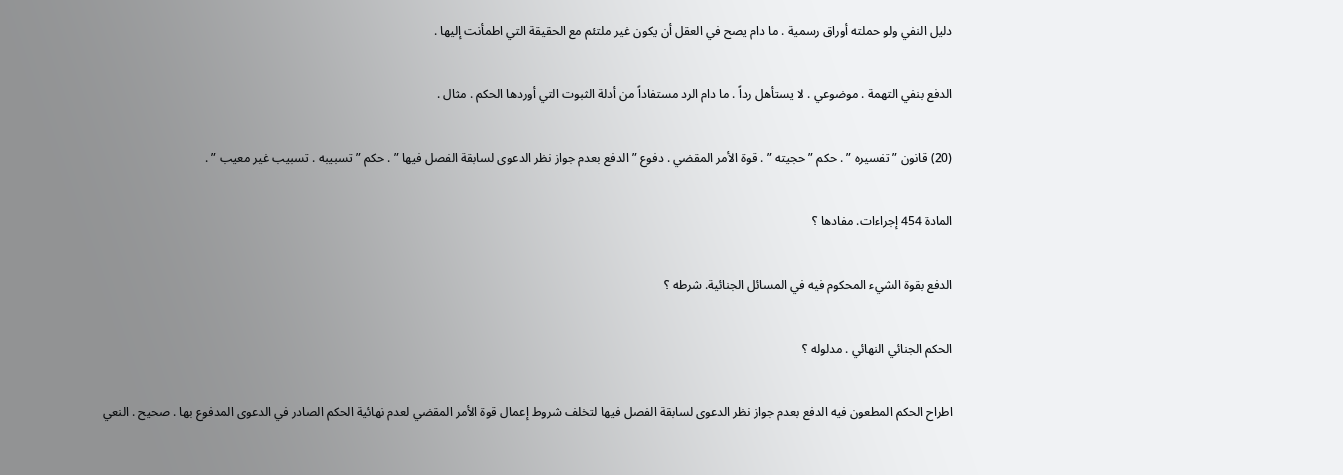دليل النفي ولو حملته أوراق رسمية . ما دام يصح في العقل أن يكون غير ملتئم مع الحقيقة التي اطمأنت إليها .

الدفع بنفي التهمة . موضوعي . لا يستأهل رداً . ما دام الرد مستفاداً من أدلة الثبوت التي أوردها الحكم . مثال .

(20) قانون ” تفسيره ” . حكم ” حجيته ” . قوة الأمر المقضي . دفوع ” الدفع بعدم جواز نظر الدعوى لسابقة الفصل فيها ” . حكم ” تسبيبه . تسبيب غير معيب ” .

المادة 454 إجراءات. مفادها ؟

الدفع بقوة الشيء المحكوم فيه في المسائل الجنائية. شرطه ؟

الحكم الجنائي النهائي . مدلوله ؟

اطراح الحكم المطعون فيه الدفع بعدم جواز نظر الدعوى لسابقة الفصل فيها لتخلف شروط إعمال قوة الأمر المقضي لعدم نهائية الحكم الصادر في الدعوى المدفوع بها . صحيح . النعي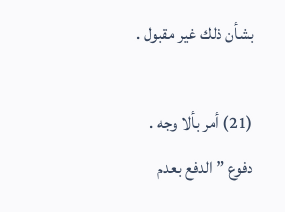بشأن ذلك غير مقبول .

(21) أمر بألا وجه . دفوع ” الدفع بعدم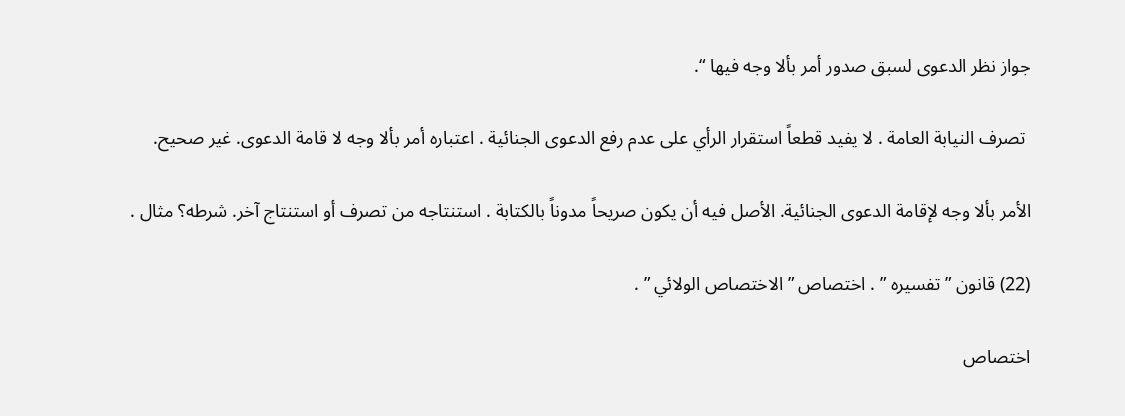جواز نظر الدعوى لسبق صدور أمر بألا وجه فيها “.

 تصرف النيابة العامة . لا يفيد قطعاً استقرار الرأي على عدم رفع الدعوى الجنائية . اعتباره أمر بألا وجه لا قامة الدعوى. غير صحيح.

الأمر بألا وجه لإقامة الدعوى الجنائية. الأصل فيه أن يكون صريحاً مدوناً بالكتابة . استنتاجه من تصرف أو استنتاج آخر. شرطه؟ مثال .

(22) قانون ” تفسيره ” . اختصاص ” الاختصاص الولائي ” .

اختصاص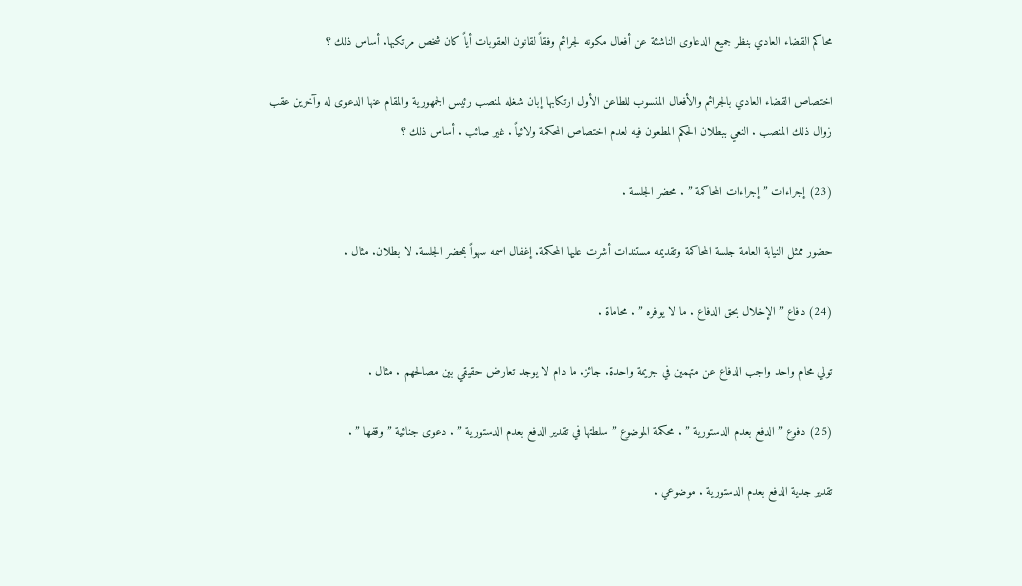محاكم القضاء العادي بنظر جميع الدعاوى الناشئة عن أفعال مكونه لجرائم وفقاً لقانون العقوبات أياً كان شخص مرتكبها. أساس ذلك ؟

اختصاص القضاء العادي بالجرائم والأفعال المنسوب للطاعن الأول ارتكابها إبان شغله لمنصب رئيس الجمهورية والمقام عنها الدعوى له وآخرين عقب زوال ذلك المنصب . النعي ببطلان الحكم المطعون فيه لعدم اختصاص المحكمة ولائياً . غير صائب . أساس ذلك ؟

(23) إجراءات ” إجراءات المحاكمة ” . محضر الجلسة .

حضور ممثل النيابة العامة جلسة المحاكمة وتقديمه مستندات أشرت عليها المحكمة. إغفال اسمه سهواً بمحضر الجلسة. لا بطلان. مثال .

(24) دفاع ” الإخلال بحق الدفاع . ما لا يوفره ” . محاماة .

تولي محام واحد واجب الدفاع عن متهمين في جريمة واحدة. جائز. ما دام لا يوجد تعارض حقيقي بين مصالحهم . مثال .

(25) دفوع ” الدفع بعدم الدستورية ” . محكمة الموضوع ” سلطتها في تقدير الدفع بعدم الدستورية ” . دعوى جنائية ” وقفها ” .

تقدير جدية الدفع بعدم الدستورية . موضوعي .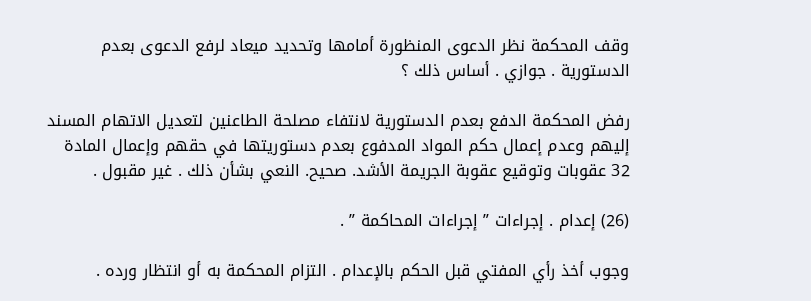وقف المحكمة نظر الدعوى المنظورة أمامها وتحديد ميعاد لرفع الدعوى بعدم الدستورية . جوازي . أساس ذلك ؟

رفض المحكمة الدفع بعدم الدستورية لانتفاء مصلحة الطاعنين لتعديل الاتهام المسند إليهم وعدم إعمال حكم المواد المدفوع بعدم دستوريتها في حقهم وإعمال المادة 32 عقوبات وتوقيع عقوبة الجريمة الأشد. صحيح. النعي بشأن ذلك . غير مقبول .

(26) إعدام . إجراءات ” إجراءات المحاكمة ” .

وجوب أخذ رأي المفتي قبل الحكم بالإعدام . التزام المحكمة به أو انتظار ورده .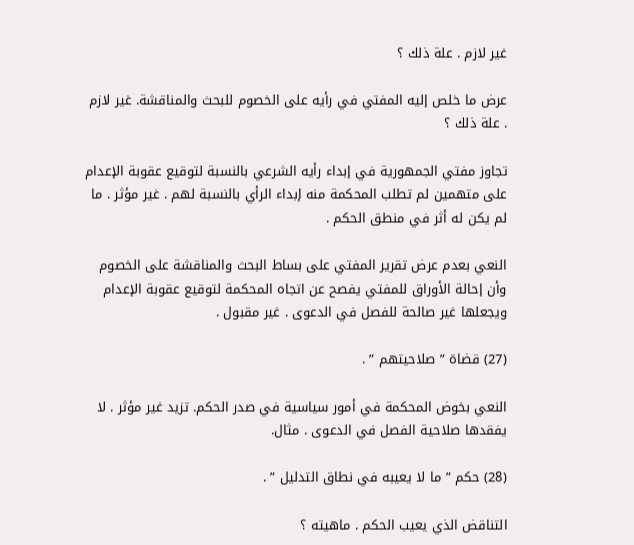غير لازم . علة ذلك ؟

عرض ما خلص إليه المفتي في رأيه على الخصوم للبحث والمناقشة. غير لازم . علة ذلك ؟

تجاوز مفتي الجمهورية في إبداء رأيه الشرعي بالنسبة لتوقيع عقوبة الإعدام على متهمين لم تطلب المحكمة منه إبداء الرأي بالنسبة لهم . غير مؤثر . ما لم يكن له أثر في منطق الحكم .

النعي بعدم عرض تقرير المفتي على بساط البحث والمناقشة على الخصوم وأن إحالة الأوراق للمفتي يفصح عن اتجاه المحكمة لتوقيع عقوبة الإعدام ويجعلها غير صالحة للفصل في الدعوى . غير مقبول .

(27) قضاة ” صلاحيتهم ” .

النعي بخوض المحكمة في أمور سياسية في صدر الحكم. تزيد غير مؤثر . لا يفقدها صلاحية الفصل في الدعوى . مثال.

(28) حكم ” ما لا يعيبه في نطاق التدليل ” .

التناقض الذي يعيب الحكم . ماهيته ؟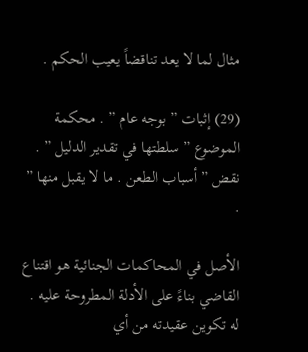مثال لما لا يعد تناقضاً يعيب الحكم .

(29) إثبات ” بوجه عام ” . محكمة الموضوع ” سلطتها في تقدير الدليل ” . نقض ” أسباب الطعن . ما لا يقبل منها ” .

الأصل في المحاكمات الجنائية هو اقتناع القاضي بناءً على الأدلة المطروحة عليه . له تكوين عقيدته من أي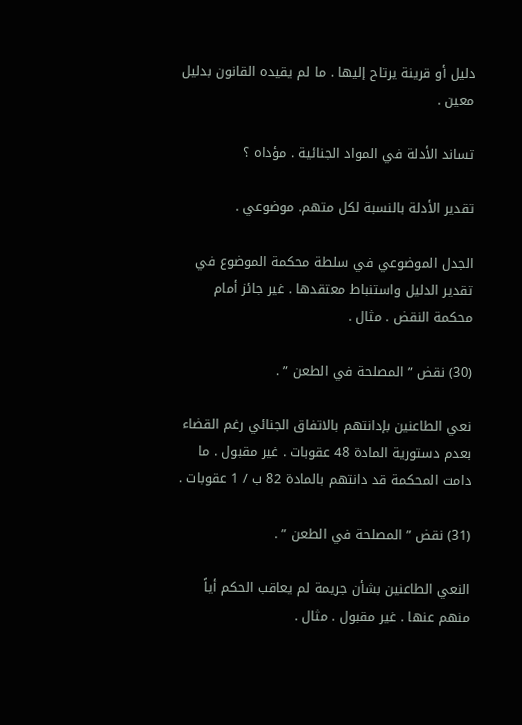دليل أو قرينة يرتاح إليها . ما لم يقيده القانون بدليل معين .

تساند الأدلة في المواد الجنائية . مؤداه ؟

تقدير الأدلة بالنسبة لكل متهم. موضوعي .

الجدل الموضوعي في سلطة محكمة الموضوع في تقدير الدليل واستنباط معتقدها . غير جائز أمام محكمة النقض . مثال .

(30) نقض ” المصلحة في الطعن ” .

نعي الطاعنين بإدانتهم بالاتفاق الجنائي رغم القضاء بعدم دستورية المادة 48 عقوبات . غير مقبول . ما دامت المحكمة قد دانتهم بالمادة 82 ب / 1 عقوبات .

(31) نقض ” المصلحة في الطعن ” .

النعي الطاعنين بشأن جريمة لم يعاقب الحكم أياً منهم عنها . غير مقبول . مثال .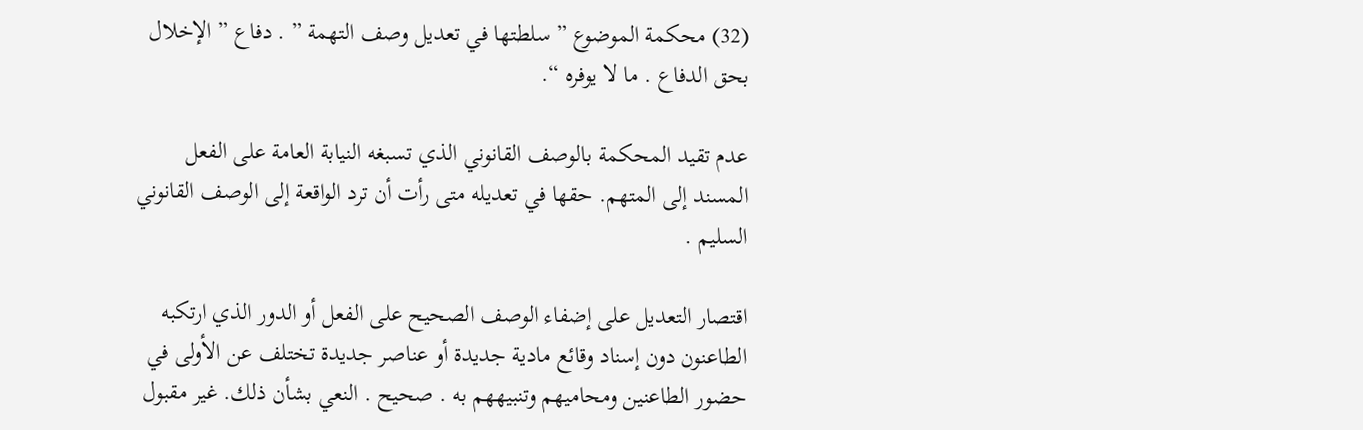(32) محكمة الموضوع ” سلطتها في تعديل وصف التهمة ” . دفاع ” الإخلال بحق الدفاع . ما لا يوفره “.

عدم تقيد المحكمة بالوصف القانوني الذي تسبغه النيابة العامة على الفعل المسند إلى المتهم. حقها في تعديله متى رأت أن ترد الواقعة إلى الوصف القانوني السليم .

اقتصار التعديل على إضفاء الوصف الصحيح على الفعل أو الدور الذي ارتكبه الطاعنون دون إسناد وقائع مادية جديدة أو عناصر جديدة تختلف عن الأولى في حضور الطاعنين ومحاميهم وتنبيههم به . صحيح . النعي بشأن ذلك. غير مقبول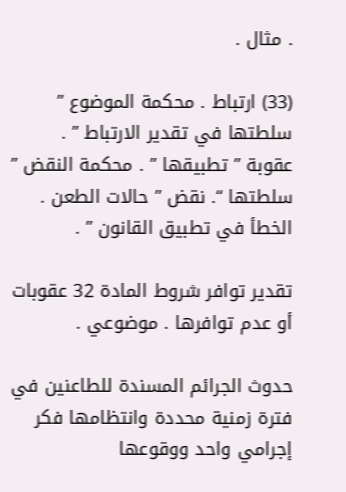. مثال .

(33) ارتباط . محكمة الموضوع ” سلطتها في تقدير الارتباط ” . عقوبة ” تطبيقها ” . محكمة النقض ” سلطتها “. نقض ” حالات الطعن . الخطأ في تطبيق القانون ” .

تقدير توافر شروط المادة 32 عقوبات أو عدم توافرها . موضوعي .

حدوث الجرائم المسندة للطاعنين في فترة زمنية محددة وانتظامها فكر إجرامي واحد ووقوعها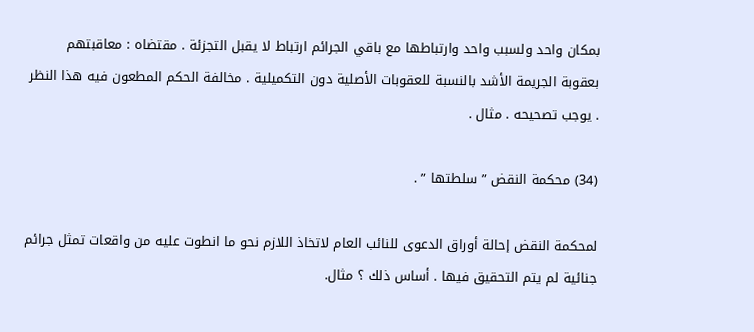بمكان واحد ولسبب واحد وارتباطها مع باقي الجرائم ارتباط لا يقبل التجزئة . مقتضاه : معاقبتهم بعقوبة الجريمة الأشد بالنسبة للعقوبات الأصلية دون التكميلية . مخالفة الحكم المطعون فيه هذا النظر . يوجب تصحيحه . مثال .

(34) محكمة النقض ” سلطتها ” .

لمحكمة النقض إحالة أوراق الدعوى للنائب العام لاتخاذ اللازم نحو ما انطوت عليه من واقعات تمثل جرائم جنائية لم يتم التحقيق فيها . أساس ذلك ؟ مثال.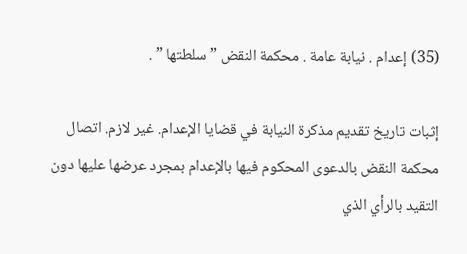(35) إعدام . نيابة عامة . محكمة النقض ” سلطتها ” .

إثبات تاريخ تقديم مذكرة النيابة في قضايا الإعدام. غير لازم. اتصال محكمة النقض بالدعوى المحكوم فيها بالإعدام بمجرد عرضها عليها دون التقيد بالرأي الذي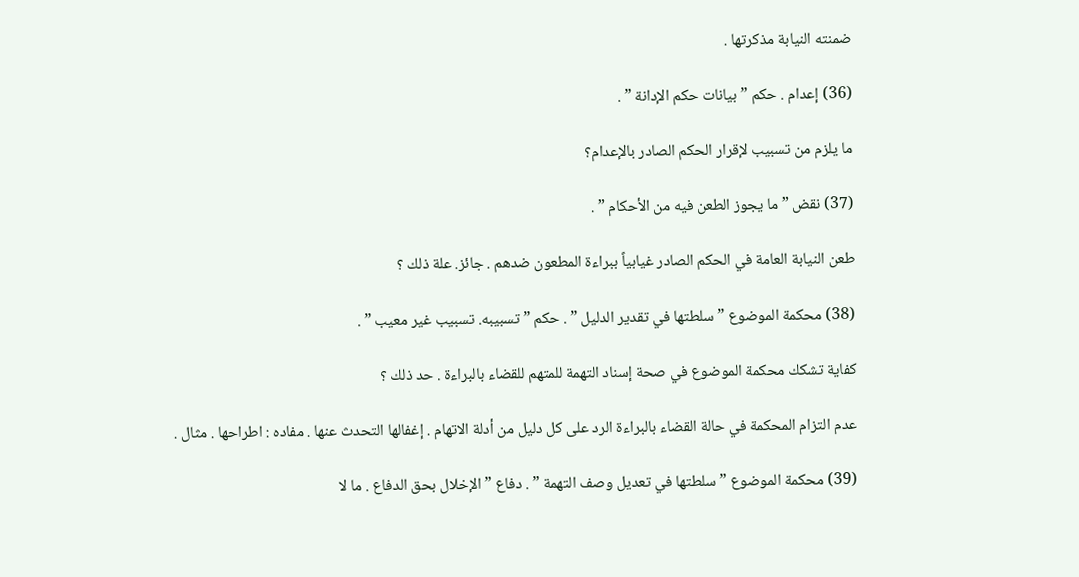ضمنته النيابة مذكرتها .

(36) إعدام . حكم ” بيانات حكم الإدانة ” .

ما يلزم من تسبيب لإقرار الحكم الصادر بالإعدام؟

(37) نقض ” ما يجوز الطعن فيه من الأحكام ” .

طعن النيابة العامة في الحكم الصادر غيابياً ببراءة المطعون ضدهم . جائز. علة ذلك ؟

(38) محكمة الموضوع ” سلطتها في تقدير الدليل ” . حكم ” تسبيبه. تسبيب غير معيب ” .

كفاية تشكك محكمة الموضوع في صحة إسناد التهمة للمتهم للقضاء بالبراءة . حد ذلك ؟

عدم التزام المحكمة في حالة القضاء بالبراءة الرد على كل دليل من أدلة الاتهام . إغفالها التحدث عنها . مفاده : اطراحها . مثال .

(39) محكمة الموضوع ” سلطتها في تعديل وصف التهمة ” . دفاع ” الإخلال بحق الدفاع . ما لا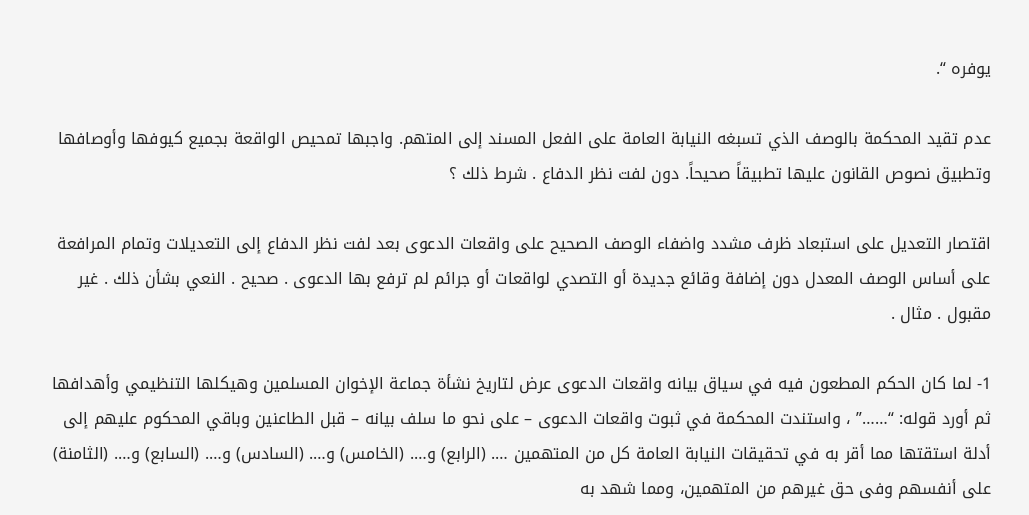يوفره “.

عدم تقيد المحكمة بالوصف الذي تسبغه النيابة العامة على الفعل المسند إلى المتهم. واجبها تمحيص الواقعة بجميع كيوفها وأوصافها وتطبيق نصوص القانون عليها تطبيقاً صحيحاً. دون لفت نظر الدفاع . شرط ذلك ؟

اقتصار التعديل على استبعاد ظرف مشدد واضفاء الوصف الصحيح على واقعات الدعوى بعد لفت نظر الدفاع إلى التعديلات وتمام المرافعة على أساس الوصف المعدل دون إضافة وقائع جديدة أو التصدي لواقعات أو جرائم لم ترفع بها الدعوى . صحيح . النعي بشأن ذلك . غير مقبول . مثال .

1- لما كان الحكم المطعون فيه في سياق بيانه واقعات الدعوى عرض لتاريخ نشأة جماعة الإخوان المسلمين وهيكلها التنظيمي وأهدافها ثم أورد قوله: “……” ، واستندت المحكمة في ثبوت واقعات الدعوى – على نحو ما سلف بيانه – قبل الطاعنين وباقي المحكوم عليهم إلى أدلة استقتها مما أقر به في تحقيقات النيابة العامة كل من المتهمين …. (الرابع) و…. (الخامس) و…. (السادس) و…. (السابع) و…. (الثامنة) على أنفسهم وفى حق غيرهم من المتهمين، ومما شهد به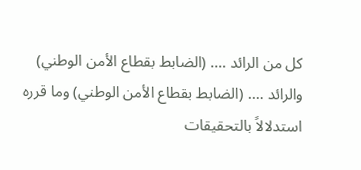كل من الرائد …. (الضابط بقطاع الأمن الوطني) والرائد …. (الضابط بقطاع الأمن الوطني) وما قرره استدلالاً بالتحقيقات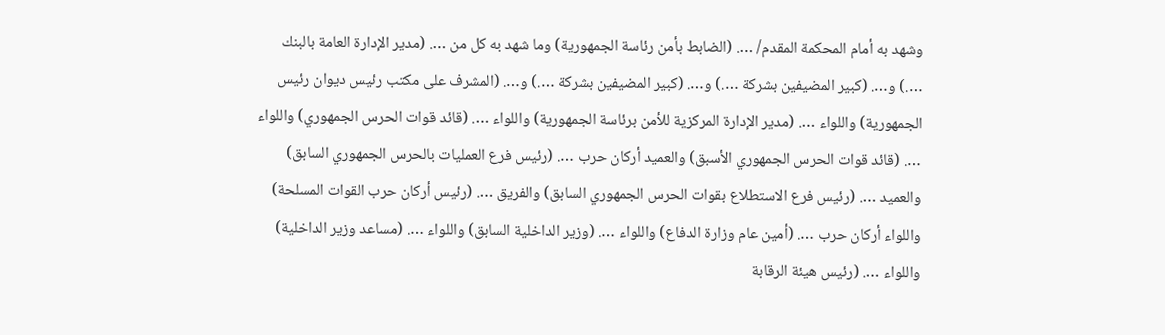وشهد به أمام المحكمة المقدم/ …. (الضابط بأمن رئاسة الجمهورية) وما شهد به كل من …. (مدير الإدارة العامة بالبنك ….) و…. (كبير المضيفين بشركة ….) و…. (كبير المضيفين بشركة ….) و…. (المشرف على مكتب رئيس ديوان رئيس الجمهورية) واللواء …. (مدير الإدارة المركزية للأمن برئاسة الجمهورية) واللواء …. (قائد قوات الحرس الجمهوري) واللواء …. (قائد قوات الحرس الجمهوري الأسبق) والعميد أركان حرب …. (رئيس فرع العمليات بالحرس الجمهوري السابق) والعميد …. (رئيس فرع الاستطلاع بقوات الحرس الجمهوري السابق) والفريق …. (رئيس أركان حرب القوات المسلحة) واللواء أركان حرب …. (أمين عام وزارة الدفاع) واللواء …. (وزير الداخلية السابق) واللواء …. (مساعد وزير الداخلية) واللواء …. (رئيس هيئة الرقابة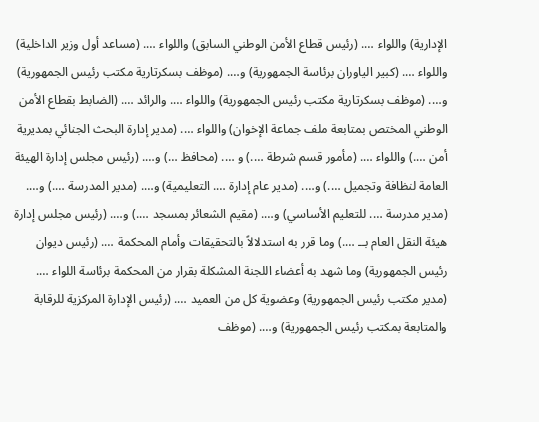الإدارية) واللواء …. (رئيس قطاع الأمن الوطني السابق) واللواء …. (مساعد أول وزير الداخلية) واللواء …. (كبير الياوران برئاسة الجمهورية) و…. (موظف بسكرتارية مكتب رئيس الجمهورية) و…. (موظف بسكرتارية مكتب رئيس الجمهورية) واللواء …. والرائد …. (الضابط بقطاع الأمن الوطني المختص بمتابعة ملف جماعة الإخوان) واللواء …. (مدير إدارة البحث الجنائي بمديرية أمن ….) واللواء …. (مأمور قسم شرطة ….) و …. (محافظ …) و…. (رئيس مجلس إدارة الهيئة العامة لنظافة وتجميل ….) و…. (مدير عام إدارة …. التعليمية) و…. (مدير المدرسة ….) و…. (مدير مدرسة …. للتعليم الأساسي) و…. (مقيم الشعائر بمسجد ….) و…. (رئيس مجلس إدارة هيئة النقل العام بــ ….) وما قرر به استدلالاً بالتحقيقات وأمام المحكمة …. (رئيس ديوان رئيس الجمهورية) وما شهد به أعضاء اللجنة المشكلة بقرار من المحكمة برئاسة اللواء …. (مدير مكتب رئيس الجمهورية) وعضوية كل من العميد …. (رئيس الإدارة المركزية للرقابة والمتابعة بمكتب رئيس الجمهورية) و…. (موظف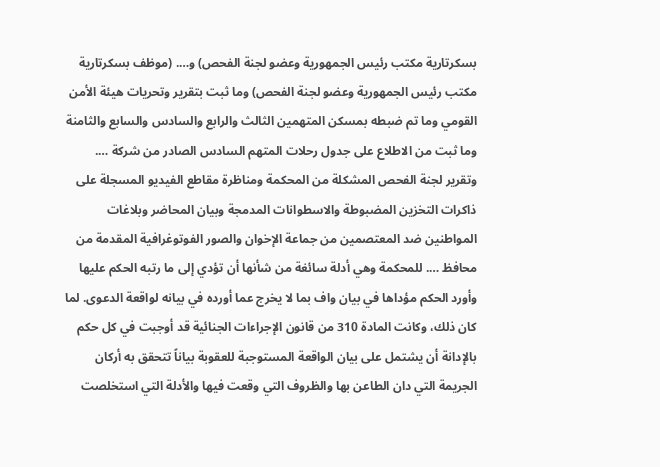بسكرتارية مكتب رئيس الجمهورية وعضو لجنة الفحص) و…. (موظف بسكرتارية مكتب رئيس الجمهورية وعضو لجنة الفحص) وما ثبت بتقرير وتحريات هيئة الأمن القومي وما تم ضبطه بمسكن المتهمين الثالث والرابع والسادس والسابع والثامنة وما ثبت من الاطلاع على جدول رحلات المتهم السادس الصادر من شركة …. وتقرير لجنة الفحص المشكلة من المحكمة ومناظرة مقاطع الفيديو المسجلة على ذاكرات التخزين المضبوطة والاسطوانات المدمجة وبيان المحاضر وبلاغات المواطنين ضد المعتصمين من جماعة الإخوان والصور الفوتوغرافية المقدمة من محافظ …. للمحكمة وهي أدلة سائغة من شأنها أن تؤدي إلى ما رتبه الحكم عليها وأورد الحكم مؤداها في بيان واف بما لا يخرج عما أورده في بيانه لواقعة الدعوى. لما كان ذلك، وكانت المادة 310 من قانون الإجراءات الجنائية قد أوجبت في كل حكم بالإدانة أن يشتمل على بيان الواقعة المستوجبة للعقوبة بياناً تتحقق به أركان الجريمة التي دان الطاعن بها والظروف التي وقعت فيها والأدلة التي استخلصت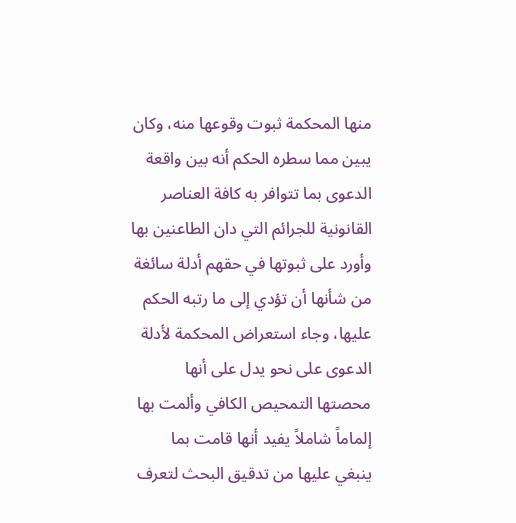منها المحكمة ثبوت وقوعها منه، وكان يبين مما سطره الحكم أنه بين واقعة الدعوى بما تتوافر به كافة العناصر القانونية للجرائم التي دان الطاعنين بها وأورد على ثبوتها في حقهم أدلة سائغة من شأنها أن تؤدي إلى ما رتبه الحكم عليها، وجاء استعراض المحكمة لأدلة الدعوى على نحو يدل على أنها محصتها التمحيص الكافي وألمت بها إلماماً شاملاً يفيد أنها قامت بما ينبغي عليها من تدقيق البحث لتعرف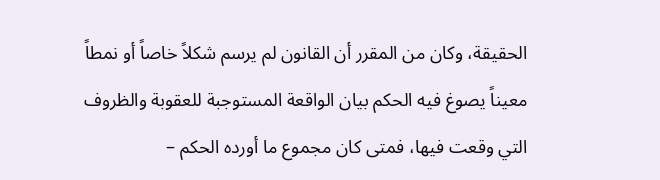الحقيقة، وكان من المقرر أن القانون لم يرسم شكلاً خاصاً أو نمطاً معيناً يصوغ فيه الحكم بيان الواقعة المستوجبة للعقوبة والظروف التي وقعت فيها، فمتى كان مجموع ما أورده الحكم –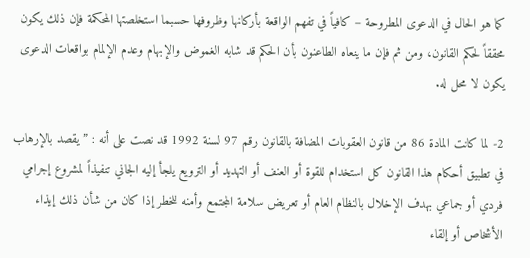كما هو الحال في الدعوى المطروحة – كافياً في تفهم الواقعة بأركانها وظروفها حسبما استخلصتها المحكمة فإن ذلك يكون محققاً لحكم القانون، ومن ثم فإن ما ينعاه الطاعنون بأن الحكم قد شابه الغموض والإبهام وعدم الإلمام بواقعات الدعوى يكون لا محل له.

2- لما كانت المادة 86 من قانون العقوبات المضافة بالقانون رقم 97 لسنة 1992 قد نصت على أنه : ” يقصد بالإرهاب في تطبيق أحكام هذا القانون كل استخدام للقوة أو العنف أو التهديد أو الترويع يلجأ إليه الجاني تنفيذاً لمشروع إجرامي فردي أو جماعي بهدف الإخلال بالنظام العام أو تعريض سلامة المجتمع وأمنه للخطر إذا كان من شأن ذلك إيذاء الأشخاص أو إلقاء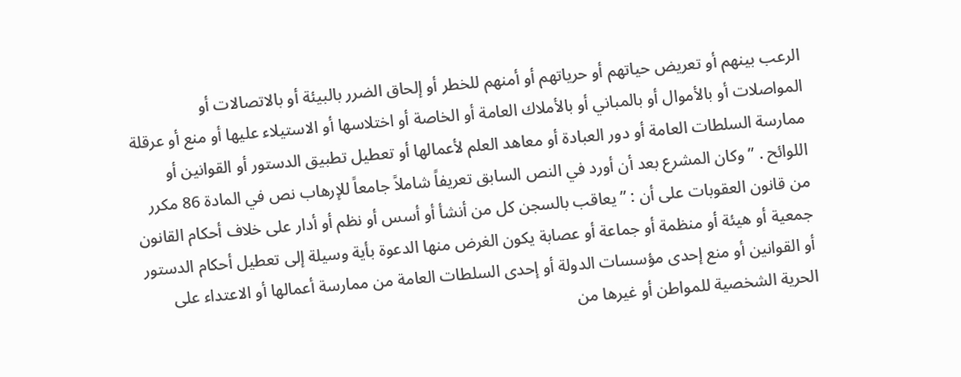الرعب بينهم أو تعريض حياتهم أو حرياتهم أو أمنهم للخطر أو إلحاق الضرر بالبيئة أو بالاتصالات أو المواصلات أو بالأموال أو بالمباني أو بالأملاك العامة أو الخاصة أو اختلاسها أو الاستيلاء عليها أو منع أو عرقلة ممارسة السلطات العامة أو دور العبادة أو معاهد العلم لأعمالها أو تعطيل تطبيق الدستور أو القوانين أو اللوائح . ” وكان المشرع بعد أن أورد في النص السابق تعريفاً شاملاً جامعاً للإرهاب نص في المادة 86 مكرر من قانون العقوبات على أن : ” يعاقب بالسجن كل من أنشأ أو أسس أو نظم أو أدار على خلاف أحكام القانون جمعية أو هيئة أو منظمة أو جماعة أو عصابة يكون الغرض منها الدعوة بأية وسيلة إلى تعطيل أحكام الدستور أو القوانين أو منع إحدى مؤسسات الدولة أو إحدى السلطات العامة من ممارسة أعمالها أو الاعتداء على الحرية الشخصية للمواطن أو غيرها من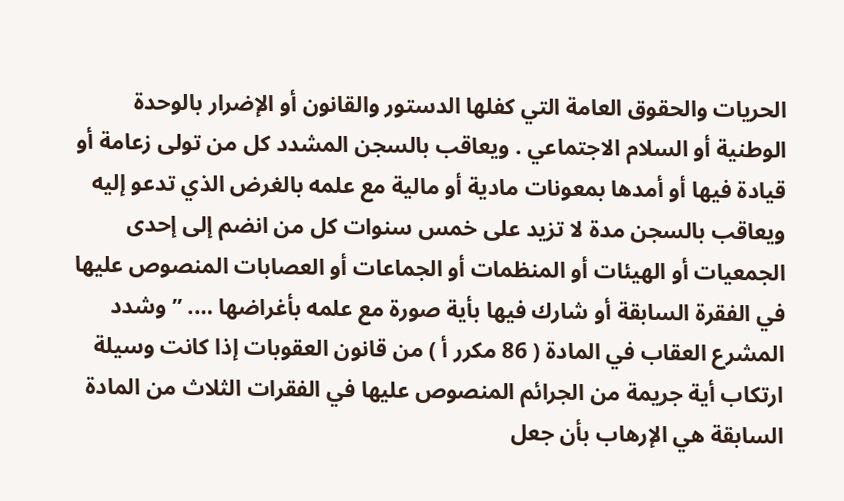الحريات والحقوق العامة التي كفلها الدستور والقانون أو الإضرار بالوحدة الوطنية أو السلام الاجتماعي . ويعاقب بالسجن المشدد كل من تولى زعامة أو قيادة فيها أو أمدها بمعونات مادية أو مالية مع علمه بالغرض الذي تدعو إليه ويعاقب بالسجن مدة لا تزيد على خمس سنوات كل من انضم إلى إحدى الجمعيات أو الهيئات أو المنظمات أو الجماعات أو العصابات المنصوص عليها في الفقرة السابقة أو شارك فيها بأية صورة مع علمه بأغراضها …. ” وشدد المشرع العقاب في المادة ( 86 مكرر أ ) من قانون العقوبات إذا كانت وسيلة ارتكاب أية جريمة من الجرائم المنصوص عليها في الفقرات الثلاث من المادة السابقة هي الإرهاب بأن جعل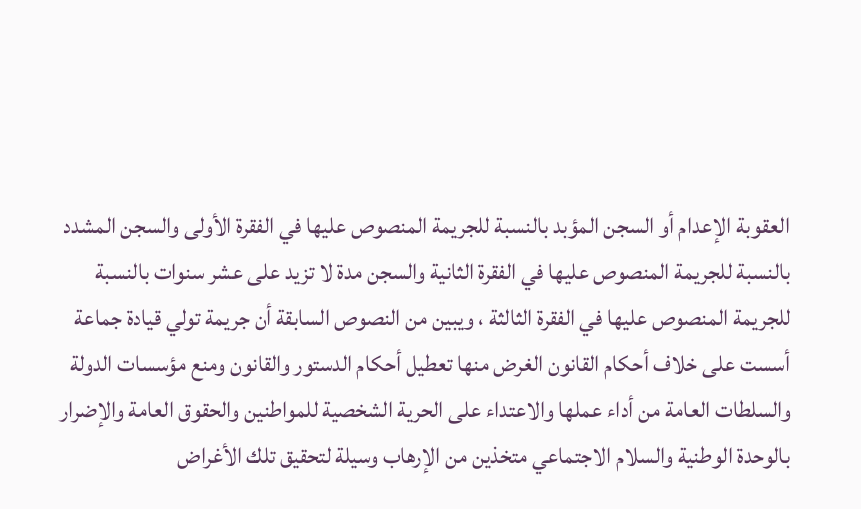العقوبة الإعدام أو السجن المؤبد بالنسبة للجريمة المنصوص عليها في الفقرة الأولى والسجن المشدد بالنسبة للجريمة المنصوص عليها في الفقرة الثانية والسجن مدة لا تزيد على عشر سنوات بالنسبة للجريمة المنصوص عليها في الفقرة الثالثة ، ويبين من النصوص السابقة أن جريمة تولي قيادة جماعة أسست على خلاف أحكام القانون الغرض منها تعطيل أحكام الدستور والقانون ومنع مؤسسات الدولة والسلطات العامة من أداء عملها والاعتداء على الحرية الشخصية للمواطنين والحقوق العامة والإضرار بالوحدة الوطنية والسلام الاجتماعي متخذين من الإرهاب وسيلة لتحقيق تلك الأغراض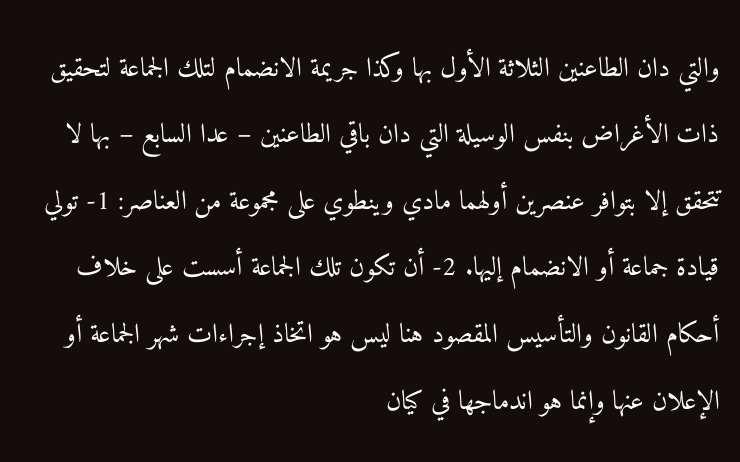والتي دان الطاعنين الثلاثة الأول بها وكذا جريمة الانضمام لتلك الجماعة لتحقيق ذات الأغراض بنفس الوسيلة التي دان باقي الطاعنين – عدا السابع – بها لا تتحقق إلا بتوافر عنصرين أولهما مادي وينطوي على مجموعة من العناصر: 1- تولي قيادة جماعة أو الانضمام إليها. 2- أن تكون تلك الجماعة أسست على خلاف أحكام القانون والتأسيس المقصود هنا ليس هو اتخاذ إجراءات شهر الجماعة أو الإعلان عنها وإنما هو اندماجها في كيان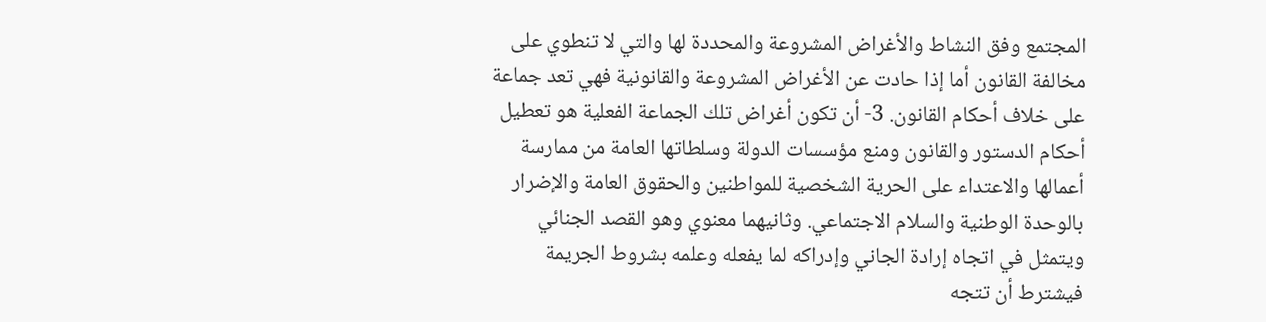المجتمع وفق النشاط والأغراض المشروعة والمحددة لها والتي لا تنطوي على مخالفة القانون أما إذا حادت عن الأغراض المشروعة والقانونية فهي تعد جماعة على خلاف أحكام القانون. 3- أن تكون أغراض تلك الجماعة الفعلية هو تعطيل أحكام الدستور والقانون ومنع مؤسسات الدولة وسلطاتها العامة من ممارسة أعمالها والاعتداء على الحرية الشخصية للمواطنين والحقوق العامة والإضرار بالوحدة الوطنية والسلام الاجتماعي. وثانيهما معنوي وهو القصد الجنائي ويتمثل في اتجاه إرادة الجاني وإدراكه لما يفعله وعلمه بشروط الجريمة فيشترط أن تتجه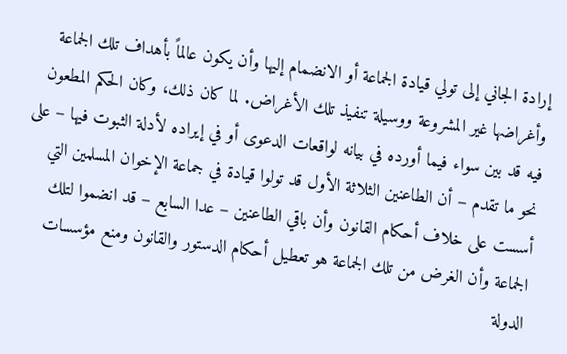إرادة الجاني إلى تولي قيادة الجماعة أو الانضمام إليها وأن يكون عالماً بأهداف تلك الجماعة وأغراضها غير المشروعة ووسيلة تنفيذ تلك الأغراض. لما كان ذلك، وكان الحكم المطعون فيه قد بين سواء فيما أورده في بيانه لواقعات الدعوى أو في إيراده لأدلة الثبوت فيها – على نحو ما تقدم – أن الطاعنين الثلاثة الأول قد تولوا قيادة في جماعة الإخوان المسلمين التي أسست على خلاف أحكام القانون وأن باقي الطاعنين – عدا السابع – قد انضموا لتلك الجماعة وأن الغرض من تلك الجماعة هو تعطيل أحكام الدستور والقانون ومنع مؤسسات الدولة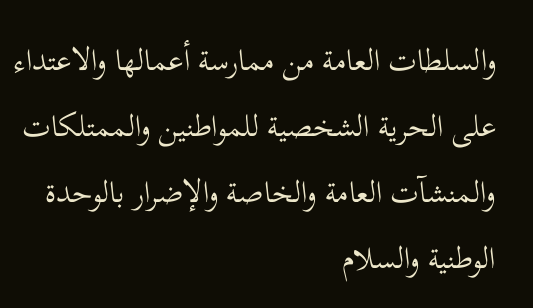والسلطات العامة من ممارسة أعمالها والاعتداء على الحرية الشخصية للمواطنين والممتلكات والمنشآت العامة والخاصة والإضرار بالوحدة الوطنية والسلام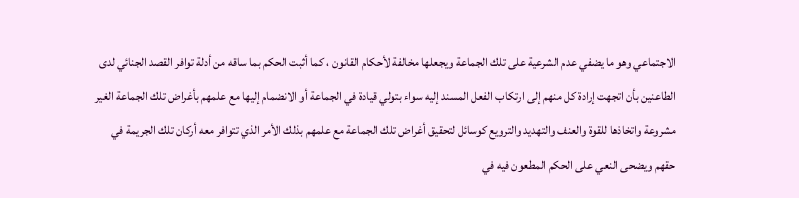الاجتماعي وهو ما يضفي عدم الشرعية على تلك الجماعة ويجعلها مخالفة لأحكام القانون ، كما أثبت الحكم بما ساقه من أدلة توافر القصد الجنائي لدى الطاعنين بأن اتجهت إرادة كل منهم إلى ارتكاب الفعل المسند إليه سواء بتولي قيادة في الجماعة أو الانضمام إليها مع علمهم بأغراض تلك الجماعة الغير مشروعة واتخاذها للقوة والعنف والتهديد والترويع كوسائل لتحقيق أغراض تلك الجماعة مع علمهم بذلك الأمر الذي تتوافر معه أركان تلك الجريمة في حقهم ويضحى النعي على الحكم المطعون فيه في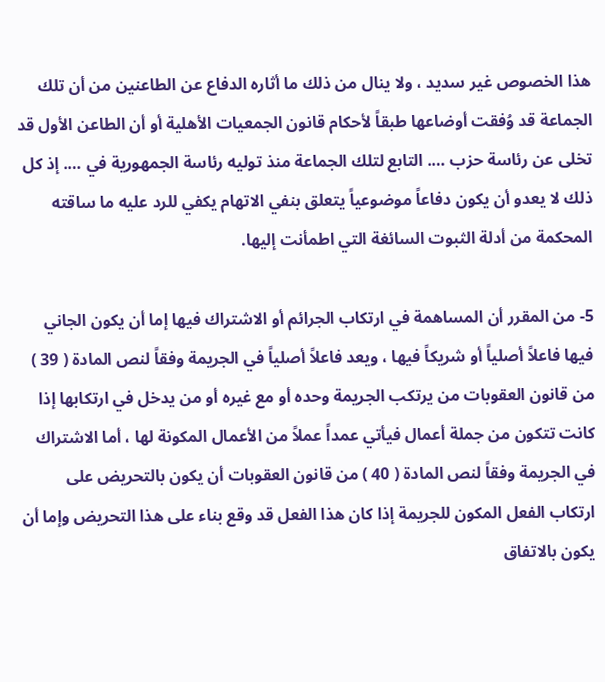هذا الخصوص غير سديد ، ولا ينال من ذلك ما أثاره الدفاع عن الطاعنين من أن تلك الجماعة قد وُفقت أوضاعها طبقاً لأحكام قانون الجمعيات الأهلية أو أن الطاعن الأول قد تخلى عن رئاسة حزب …. التابع لتلك الجماعة منذ توليه رئاسة الجمهورية في …. إذ كل ذلك لا يعدو أن يكون دفاعاً موضوعياً يتعلق بنفي الاتهام يكفي للرد عليه ما ساقته المحكمة من أدلة الثبوت السائغة التي اطمأنت إليها.

5- من المقرر أن المساهمة في ارتكاب الجرائم أو الاشتراك فيها إما أن يكون الجاني فيها فاعلاً أصلياً أو شريكاً فيها ، ويعد فاعلاً أصلياً في الجريمة وفقاً لنص المادة ( 39 ) من قانون العقوبات من يرتكب الجريمة وحده أو مع غيره أو من يدخل في ارتكابها إذا كانت تتكون من جملة أعمال فيأتي عمداً عملاً من الأعمال المكونة لها ، أما الاشتراك في الجريمة وفقاً لنص المادة ( 40 ) من قانون العقوبات أن يكون بالتحريض على ارتكاب الفعل المكون للجريمة إذا كان هذا الفعل قد وقع بناء على هذا التحريض وإما أن يكون بالاتفاق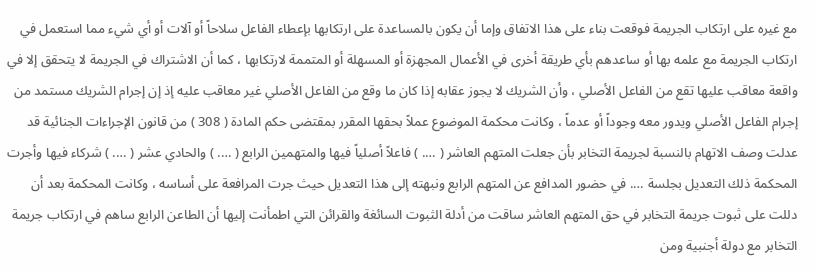مع غيره على ارتكاب الجريمة فوقعت بناء على هذا الاتفاق وإما أن يكون بالمساعدة على ارتكابها بإعطاء الفاعل سلاحاً أو آلات أو أي شيء مما استعمل في ارتكاب الجريمة مع علمه بها أو ساعدهم بأي طريقة أخرى في الأعمال المجهزة أو المسهلة أو المتممة لارتكابها ، كما أن الاشتراك في الجريمة لا يتحقق إلا في واقعة معاقب عليها تقع من الفاعل الأصلي ، وأن الشريك لا يجوز عقابه إذا كان ما وقع من الفاعل الأصلي غير معاقب عليه إذ إن إجرام الشريك مستمد من إجرام الفاعل الأصلي ويدور معه وجوداً أو عدماً ، وكانت محكمة الموضوع عملاً بحقها المقرر بمقتضى حكم المادة ( 308 ) من قانون الإجراءات الجنائية قد عدلت وصف الاتهام بالنسبة لجريمة التخابر بأن جعلت المتهم العاشر ( …. ) فاعلاً أصلياً فيها والمتهمين الرابع ( …. ) والحادي عشر ( …. ) شركاء فيها وأجرت المحكمة ذلك التعديل بجلسة …. في حضور المدافع عن المتهم الرابع ونبهته إلى هذا التعديل حيث جرت المرافعة على أساسه ، وكانت المحكمة بعد أن دللت على ثبوت جريمة التخابر في حق المتهم العاشر ساقت من أدلة الثبوت السائغة والقرائن التي اطمأنت إليها أن الطاعن الرابع ساهم في ارتكاب جريمة التخابر مع دولة أجنبية ومن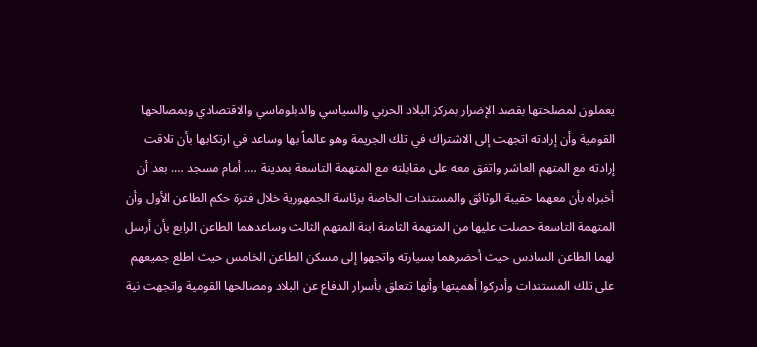يعملون لمصلحتها بقصد الإضرار بمركز البلاد الحربي والسياسي والدبلوماسي والاقتصادي وبمصالحها القومية وأن إرادته اتجهت إلى الاشتراك في تلك الجريمة وهو عالماً بها وساعد في ارتكابها بأن تلاقت إرادته مع المتهم العاشر واتفق معه على مقابلته مع المتهمة التاسعة بمدينة …. أمام مسجد …. بعد أن أخبراه بأن معهما حقيبة الوثائق والمستندات الخاصة برئاسة الجمهورية خلال فترة حكم الطاعن الأول وأن المتهمة التاسعة حصلت عليها من المتهمة الثامنة ابنة المتهم الثالث وساعدهما الطاعن الرابع بأن أرسل لهما الطاعن السادس حيث أحضرهما بسيارته واتجهوا إلى مسكن الطاعن الخامس حيث اطلع جميعهم على تلك المستندات وأدركوا أهميتها وأنها تتعلق بأسرار الدفاع عن البلاد ومصالحها القومية واتجهت نية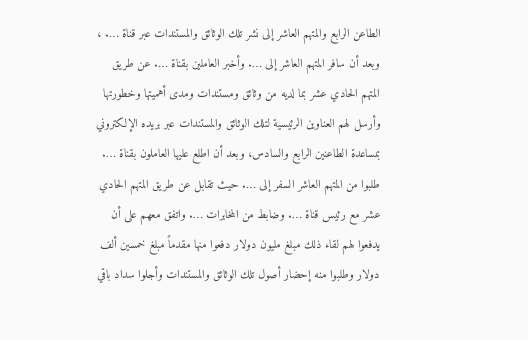الطاعن الرابع والمتهم العاشر إلى نشر تلك الوثائق والمستندات عبر قناة …. ، وبعد أن سافر المتهم العاشر إلى …. وأخبر العاملين بقناة …. عن طريق المتهم الحادي عشر بما لديه من وثائق ومستندات ومدى أهميتها وخطورتها وأرسل لهم العناوين الرئيسية لتلك الوثائق والمستندات عبر بريده الإلكتروني بمساعدة الطاعنين الرابع والسادس، وبعد أن اطلع عليها العاملون بقناة …. طلبوا من المتهم العاشر السفر إلى …. حيث تقابل عن طريق المتهم الحادي عشر مع رئيس قناة …. وضابط من المخابرات …. واتفق معهم على أن يدفعوا لهم لقاء ذلك مبلغ مليون دولار دفعوا منها مقدماً مبلغ خمسين ألف دولار وطلبوا منه إحضار أصول تلك الوثائق والمستندات وأجلوا سداد باقي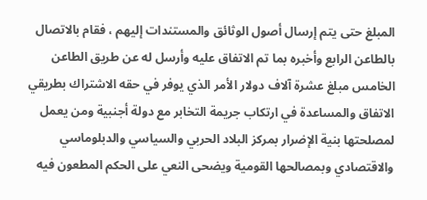المبلغ حتى يتم إرسال أصول الوثائق والمستندات إليهم ، فقام بالاتصال بالطاعن الرابع وأخبره بما تم الاتفاق عليه وأرسل له عن طريق الطاعن الخامس مبلغ عشرة آلاف دولار الأمر الذي يوفر في حقه الاشتراك بطريقي الاتفاق والمساعدة في ارتكاب جريمة التخابر مع دولة أجنبية ومن يعمل لمصلحتها بنية الإضرار بمركز البلاد الحربي والسياسي والدبلوماسي والاقتصادي وبمصالحها القومية ويضحى النعي على الحكم المطعون فيه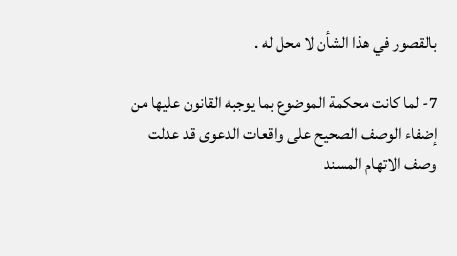بالقصور في هذا الشأن لا محل له .

7- لما كانت محكمة الموضوع بما يوجبه القانون عليها من إضفاء الوصف الصحيح على واقعات الدعوى قد عدلت وصف الاتهام المسند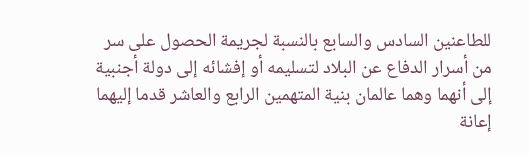للطاعنين السادس والسابع بالنسبة لجريمة الحصول على سر من أسرار الدفاع عن البلاد لتسليمه أو إفشائه إلى دولة أجنبية إلى أنهما وهما عالمان بنية المتهمين الرابع والعاشر قدما إليهما إعانة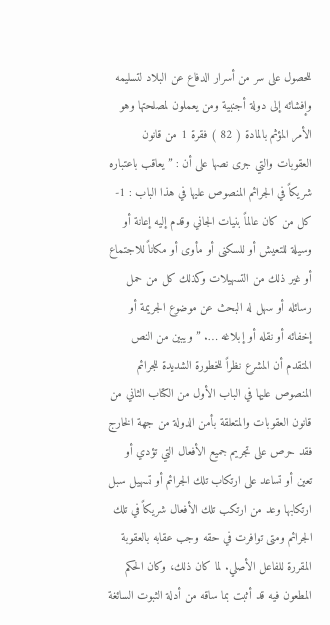للحصول على سر من أسرار الدفاع عن البلاد لتسليمه وإفشائه إلى دولة أجنبية ومن يعملون لمصلحتها وهو الأمر المؤثم بالمادة ( 82 ) فقرة 1 من قانون العقوبات والتي جرى نصها على أن : ” يعاقب باعتباره شريكاً في الجرائم المنصوص عليها في هذا الباب : 1- كل من كان عالماً بنيات الجاني وقدم إليه إعانة أو وسيلة للتعيش أو للسكنى أو مأوى أو مكاناً للاجتماع أو غير ذلك من التسهيلات وكذلك كل من حمل رسائله أو سهل له البحث عن موضوع الجريمة أو إخفائه أو نقله أو إبلاغه …. ” ويبين من النص المتقدم أن المشرع نظراً للخطورة الشديدة للجرائم المنصوص عليها في الباب الأول من الكتاب الثاني من قانون العقوبات والمتعلقة بأمن الدولة من جهة الخارج فقد حرص على تجريم جميع الأفعال التي تؤدي أو تعين أو تساعد على ارتكاب تلك الجرائم أو تسهيل سبل ارتكابها وعد من ارتكب تلك الأفعال شريكاً في تلك الجرائم ومتى توافرت في حقه وجب عقابه بالعقوبة المقررة للفاعل الأصلي. لما كان ذلك، وكان الحكم المطعون فيه قد أثبت بما ساقه من أدلة الثبوت السائغة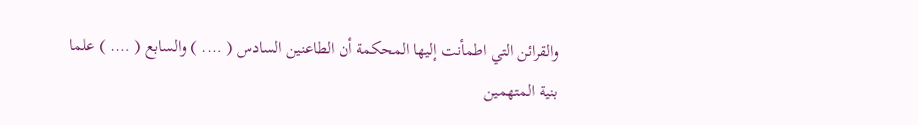والقرائن التي اطمأنت إليها المحكمة أن الطاعنين السادس ( …. ) والسابع ( …. ) علما بنية المتهمين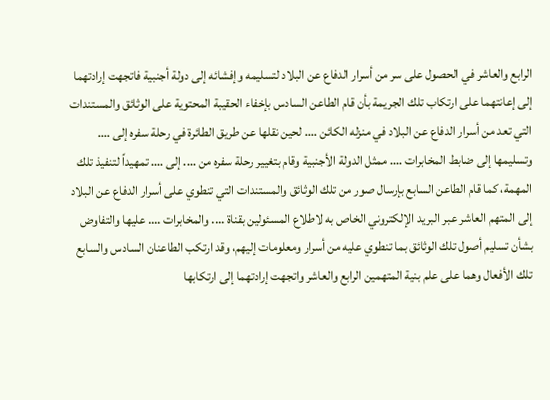الرابع والعاشر في الحصول على سر من أسرار الدفاع عن البلاد لتسليمه وإفشائه إلى دولة أجنبية فاتجهت إرادتهما إلى إعانتهما على ارتكاب تلك الجريمة بأن قام الطاعن السادس بإخفاء الحقيبة المحتوية على الوثائق والمستندات التي تعد من أسرار الدفاع عن البلاد في منزله الكائن …. لحين نقلها عن طريق الطائرة في رحلة سفره إلى …. وتسليمها إلى ضابط المخابرات …. ممثل الدولة الأجنبية وقام بتغيير رحلة سفره من …. إلى …. تمهيداً لتنفيذ تلك المهمة، كما قام الطاعن السابع بإرسال صور من تلك الوثائق والمستندات التي تنطوي على أسرار الدفاع عن البلاد إلى المتهم العاشر عبر البريد الإلكتروني الخاص به لاطلاع المسئولين بقناة …. والمخابرات …. عليها والتفاوض بشأن تسليم أصول تلك الوثائق بما تنطوي عليه من أسرار ومعلومات إليهم، وقد ارتكب الطاعنان السادس والسابع تلك الأفعال وهما على علم بنية المتهمين الرابع والعاشر واتجهت إرادتهما إلى ارتكابها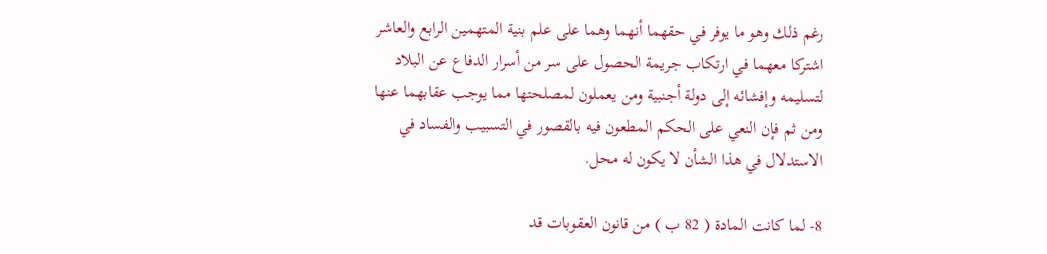رغم ذلك وهو ما يوفر في حقهما أنهما وهما على علم بنية المتهمين الرابع والعاشر اشتركا معهما في ارتكاب جريمة الحصول على سر من أسرار الدفاع عن البلاد لتسليمه وإفشائه إلى دولة أجنبية ومن يعملون لمصلحتها مما يوجب عقابهما عنها ومن ثم فإن النعي على الحكم المطعون فيه بالقصور في التسبيب والفساد في الاستدلال في هذا الشأن لا يكون له محل.

8- لما كانت المادة ( 82 ب ) من قانون العقوبات قد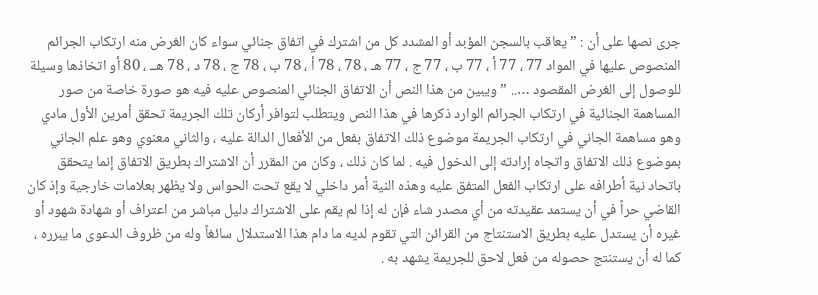جرى نصها على أن : ” يعاقب بالسجن المؤبد أو المشدد كل من اشترك في اتفاق جنائي سواء كان الغرض منه ارتكاب الجرائم المنصوص عليها في المواد 77 ، 77 أ ، 77 ب ، 77 ج ، 77 هـ ، 78 ، 78 أ ، 78 ب ، 78 ج ، 78 د ، 78 هــ ، 80 أو اتخاذها وسيلة للوصول إلى الغرض المقصود ….. ” ويبين من هذا النص أن الاتفاق الجنائي المنصوص عليه فيه هو صورة خاصة من صور المساهمة الجنائية في ارتكاب الجرائم الوارد ذكرها في هذا النص ويتطلب لتوافر أركان تلك الجريمة تحقق أمرين الأول مادي وهو مساهمة الجاني في ارتكاب الجريمة موضوع ذلك الاتفاق بفعل من الأفعال الدالة عليه ، والثاني معنوي وهو علم الجاني بموضوع ذلك الاتفاق واتجاه إرادته إلى الدخول فيه . لما كان ذلك ، وكان من المقرر أن الاشتراك بطريق الاتفاق إنما يتحقق باتحاد نية أطرافه على ارتكاب الفعل المتفق عليه وهذه النية أمر داخلي لا يقع تحت الحواس ولا يظهر بعلامات خارجية وإذ كان القاضي حراً في أن يستمد عقيدته من أي مصدر شاء فإن له إذا لم يقم على الاشتراك دليل مباشر من اعتراف أو شهادة شهود أو غيره أن يستدل عليه بطريق الاستنتاج من القرائن التي تقوم لديه ما دام هذا الاستدلال سائغاً وله من ظروف الدعوى ما يبرره ، كما له أن يستنتج حصوله من فعل لاحق للجريمة يشهد به .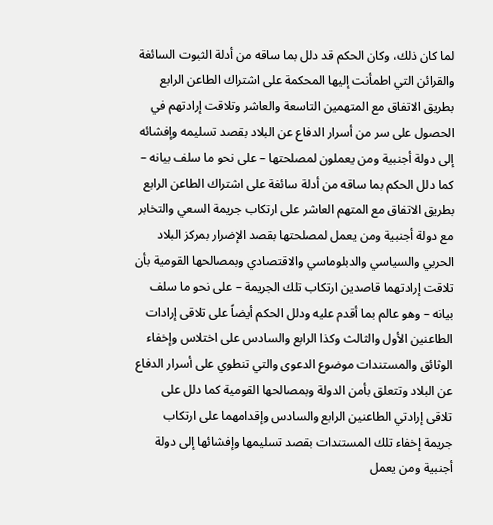لما كان ذلك، وكان الحكم قد دلل بما ساقه من أدلة الثبوت السائغة والقرائن التي اطمأنت إليها المحكمة على اشتراك الطاعن الرابع بطريق الاتفاق مع المتهمين التاسعة والعاشر وتلاقت إرادتهم في الحصول على سر من أسرار الدفاع عن البلاد بقصد تسليمه وإفشائه إلى دولة أجنبية ومن يعملون لمصلحتها – على نحو ما سلف بيانه – كما دلل الحكم بما ساقه من أدلة سائغة على اشتراك الطاعن الرابع بطريق الاتفاق مع المتهم العاشر على ارتكاب جريمة السعي والتخابر مع دولة أجنبية ومن يعمل لمصلحتها بقصد الإضرار بمركز البلاد الحربي والسياسي والدبلوماسي والاقتصادي وبمصالحها القومية بأن تلاقت إرادتهما قاصدين ارتكاب تلك الجريمة – على نحو ما سلف بيانه – وهو عالم بما أقدم عليه ودلل الحكم أيضاً على تلاقى إرادات الطاعنين الأول والثالث وكذا الرابع والسادس على اختلاس وإخفاء الوثائق والمستندات موضوع الدعوى والتي تنطوي على أسرار الدفاع عن البلاد وتتعلق بأمن الدولة وبمصالحها القومية كما دلل على تلاقى إرادتي الطاعنين الرابع والسادس وإقدامهما على ارتكاب جريمة إخفاء تلك المستندات بقصد تسليمها وإفشائها إلى دولة أجنبية ومن يعمل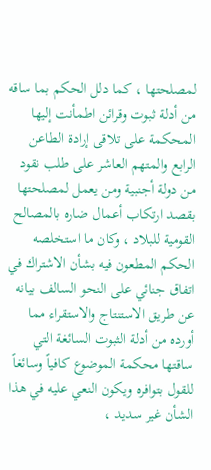لمصلحتها ، كما دلل الحكم بما ساقه من أدلة ثبوت وقرائن اطمأنت إليها المحكمة على تلاقى إرادة الطاعن الرابع والمتهم العاشر على طلب نقود من دولة أجنبية ومن يعمل لمصلحتها بقصد ارتكاب أعمال ضاره بالمصالح القومية للبلاد ، وكان ما استخلصه الحكم المطعون فيه بشأن الاشتراك في اتفاق جنائي على النحو السالف بيانه عن طريق الاستنتاج والاستقراء مما أورده من أدلة الثبوت السائغة التي ساقتها محكمة الموضوع كافياً وسائغاً للقول بتوافره ويكون النعي عليه في هذا الشأن غير سديد ،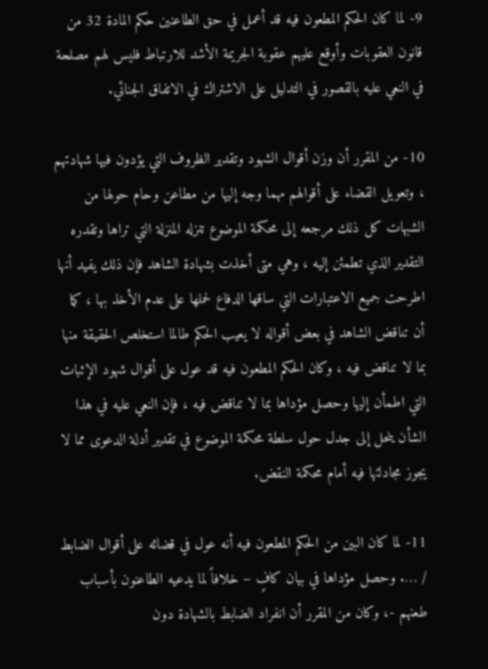9- لما كان الحكم المطعون فيه قد أعمل في حق الطاعنين حكم المادة 32 من قانون العقوبات وأوقع عليهم عقوبة الجريمة الأشد للارتباط فليس لهم مصلحة في النعي عليه بالقصور في التدليل على الاشتراك في الاتفاق الجنائي.

10- من المقرر أن وزن أقوال الشهود وتقدير الظروف التي يؤدون فيها شهادتهم ، وتعويل القضاء على أقوالهم مهما وجه إليها من مطاعن وحام حولها من الشبهات كل ذلك مرجعه إلى محكمة الموضوع تنزله المنزلة التي تراها وتقدره التقدير الذي تطمئن إليه ، وهي متى أخذت بشهادة الشاهد فإن ذلك يفيد أنها اطرحت جميع الاعتبارات التي ساقها الدفاع لحملها على عدم الأخذ بها ، كما أن تناقض الشاهد في بعض أقواله لا يعيب الحكم طالما استخلص الحقيقة منها بما لا تناقض فيه ، وكان الحكم المطعون فيه قد عول على أقوال شهود الإثبات التي اطمأن إليها وحصل مؤداها بما لا تناقض فيه ، فإن النعي عليه في هذا الشأن ينحل إلى جدل حول سلطة محكمة الموضوع في تقدير أدلة الدعوى مما لا يجوز مجادلتها فيه أمام محكمة النقض.

11- لما كان البين من الحكم المطعون فيه أنه عول في قضائه على أقوال الضابط / …. وحصل مؤداها في بيان كافٍ – خلافاً لما يدعيه الطاعنون بأسباب طعنهم -، وكان من المقرر أن انفراد الضابط بالشهادة دون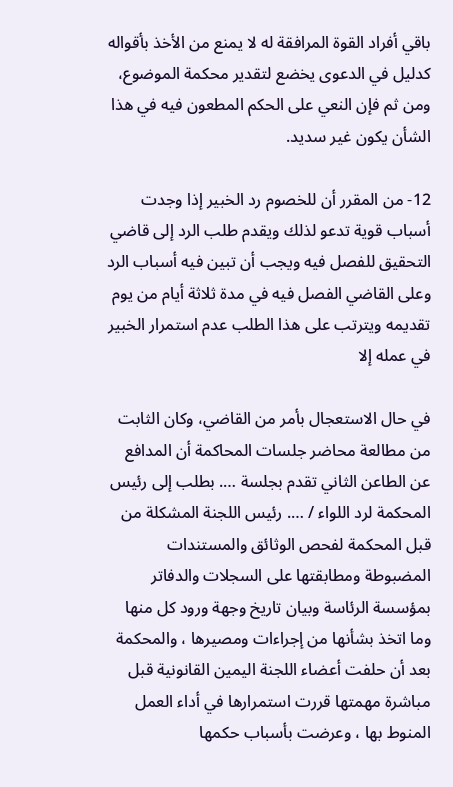باقي أفراد القوة المرافقة له لا يمنع من الأخذ بأقواله كدليل في الدعوى يخضع لتقدير محكمة الموضوع، ومن ثم فإن النعي على الحكم المطعون فيه في هذا الشأن يكون غير سديد.

12- من المقرر أن للخصوم رد الخبير إذا وجدت أسباب قوية تدعو لذلك ويقدم طلب الرد إلى قاضي التحقيق للفصل فيه ويجب أن تبين فيه أسباب الرد وعلى القاضي الفصل فيه في مدة ثلاثة أيام من يوم تقديمه ويترتب على هذا الطلب عدم استمرار الخبير في عمله إلا

في حال الاستعجال بأمر من القاضي، وكان الثابت من مطالعة محاضر جلسات المحاكمة أن المدافع عن الطاعن الثاني تقدم بجلسة …. بطلب إلى رئيس المحكمة لرد اللواء / …. رئيس اللجنة المشكلة من قبل المحكمة لفحص الوثائق والمستندات المضبوطة ومطابقتها على السجلات والدفاتر بمؤسسة الرئاسة وبيان تاريخ وجهة ورود كل منها وما اتخذ بشأنها من إجراءات ومصيرها ، والمحكمة بعد أن حلفت أعضاء اللجنة اليمين القانونية قبل مباشرة مهمتها قررت استمرارها في أداء العمل المنوط بها ، وعرضت بأسباب حكمها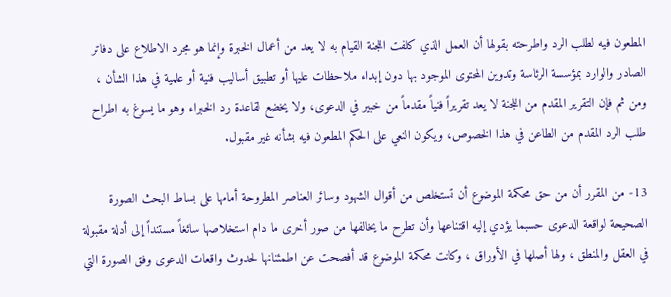المطعون فيه لطلب الرد واطرحته بقولها أن العمل الذي كلفت اللجنة القيام به لا يعد من أعمال الخبرة وإنما هو مجرد الاطلاع على دفاتر الصادر والوارد بمؤسسة الرئاسة وتدوين المحتوى الموجود بها دون إبداء ملاحظات عليها أو تطبيق أساليب فنية أو علمية في هذا الشأن ، ومن ثم فإن التقرير المقدم من اللجنة لا يعد تقريراً فنياً مقدماً من خبير في الدعوى، ولا يخضع لقاعدة رد الخبراء وهو ما يسوغ به اطراح طلب الرد المقدم من الطاعن في هذا الخصوص، ويكون النعي على الحكم المطعون فيه بشأنه غير مقبول.

13- من المقرر أن من حق محكمة الموضوع أن تستخلص من أقوال الشهود وسائر العناصر المطروحة أمامها على بساط البحث الصورة الصحيحة لواقعة الدعوى حسبما يؤدي إليه اقتناعها وأن تطرح ما يخالفها من صور أخرى ما دام استخلاصها سائغاً مستنداً إلى أدلة مقبولة في العقل والمنطق ، ولها أصلها في الأوراق ، وكانت محكمة الموضوع قد أفصحت عن اطمئنانها لحدوث واقعات الدعوى وفق الصورة التي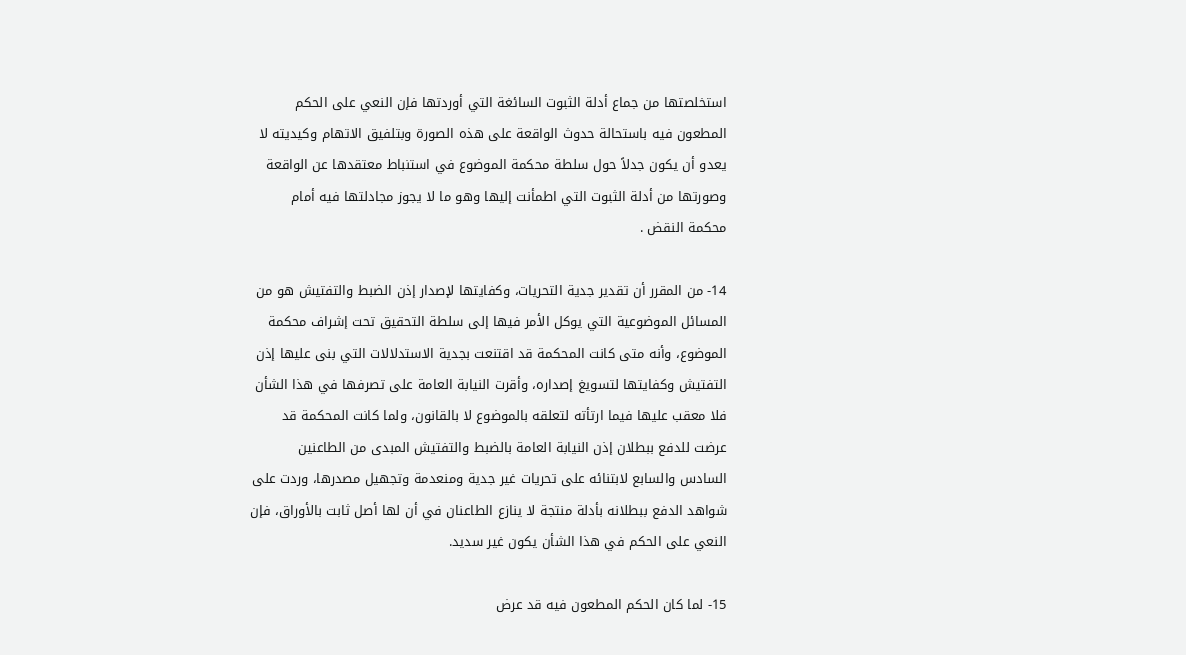استخلصتها من جماع أدلة الثبوت السائغة التي أوردتها فإن النعي على الحكم المطعون فيه باستحالة حدوث الواقعة على هذه الصورة وبتلفيق الاتهام وكيديته لا يعدو أن يكون جدلاً حول سلطة محكمة الموضوع في استنباط معتقدها عن الواقعة وصورتها من أدلة الثبوت التي اطمأنت إليها وهو ما لا يجوز مجادلتها فيه أمام محكمة النقض .

14- من المقرر أن تقدير جدية التحريات، وكفايتها لإصدار إذن الضبط والتفتيش هو من المسائل الموضوعية التي يوكل الأمر فيها إلى سلطة التحقيق تحت إشراف محكمة الموضوع، وأنه متى كانت المحكمة قد اقتنعت بجدية الاستدلالات التي بنى عليها إذن التفتيش وكفايتها لتسويغ إصداره، وأقرت النيابة العامة على تصرفها في هذا الشأن فلا معقب عليها فيما ارتأته لتعلقه بالموضوع لا بالقانون، ولما كانت المحكمة قد عرضت للدفع ببطلان إذن النيابة العامة بالضبط والتفتيش المبدى من الطاعنين السادس والسابع لابتنائه على تحريات غير جدية ومنعدمة وتجهيل مصدرها، وردت على شواهد الدفع ببطلانه بأدلة منتجة لا ينازع الطاعنان في أن لها أصل ثابت بالأوراق، فإن النعي على الحكم في هذا الشأن يكون غير سديد.

15- لما كان الحكم المطعون فيه قد عرض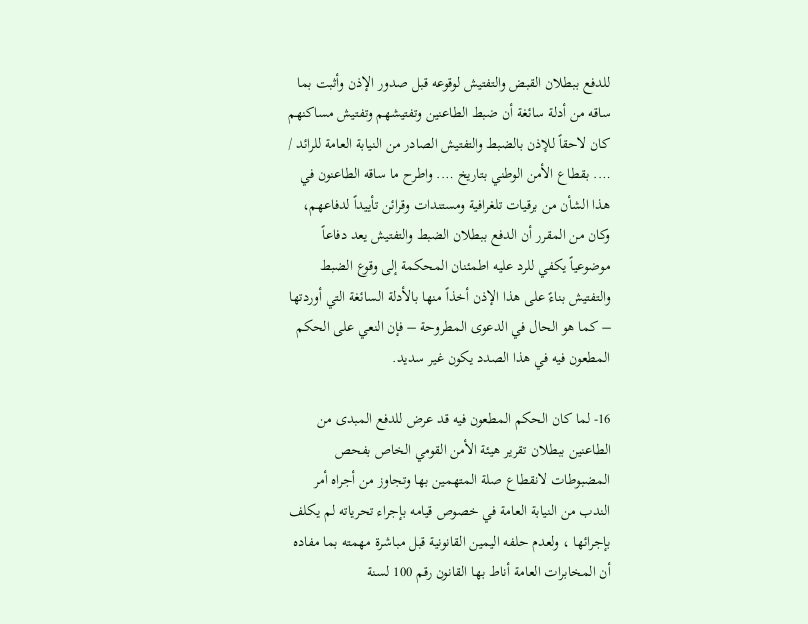للدفع ببطلان القبض والتفتيش لوقوعه قبل صدور الإذن وأثبت بما ساقه من أدلة سائغة أن ضبط الطاعنين وتفتيشهم وتفتيش مساكنهم كان لاحقاً للإذن بالضبط والتفتيش الصادر من النيابة العامة للرائد / …. بقطاع الأمن الوطني بتاريخ …. واطرح ما ساقه الطاعنون في هذا الشأن من برقيات تلغرافية ومستندات وقرائن تأييداً لدفاعهم، وكان من المقرر أن الدفع ببطلان الضبط والتفتيش يعد دفاعاً موضوعياً يكفي للرد عليه اطمئنان المحكمة إلى وقوع الضبط والتفتيش بناءً على هذا الإذن أخذاً منها بالأدلة السائغة التي أوردتها – كما هو الحال في الدعوى المطروحة – فإن النعي على الحكم المطعون فيه في هذا الصدد يكون غير سديد.

16- لما كان الحكم المطعون فيه قد عرض للدفع المبدى من الطاعنين ببطلان تقرير هيئة الأمن القومي الخاص بفحص المضبوطات لانقطاع صلة المتهمين بها وتجاوز من أجراه أمر الندب من النيابة العامة في خصوص قيامه بإجراء تحرياته لم يكلف بإجرائها ، ولعدم حلفه اليمين القانونية قبل مباشرة مهمته بما مفاده أن المخابرات العامة أناط بها القانون رقم 100 لسنة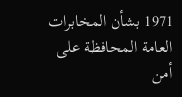1971 بشأن المخابرات العامة المحافظة على أمن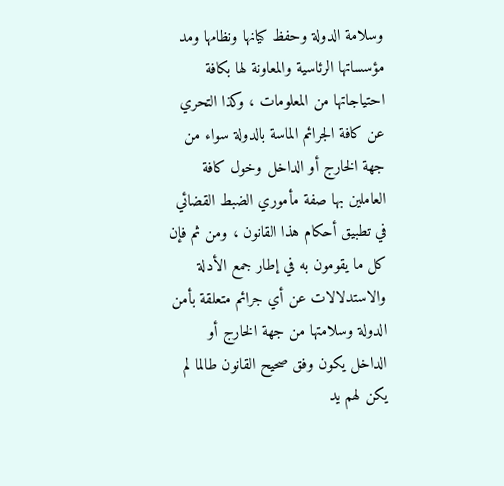وسلامة الدولة وحفظ كيانها ونظامها ومد مؤسساتها الرئاسية والمعاونة لها بكافة احتياجاتها من المعلومات ، وكذا التحري عن كافة الجرائم الماسة بالدولة سواء من جهة الخارج أو الداخل وخول كافة العاملين بها صفة مأموري الضبط القضائي في تطبيق أحكام هذا القانون ، ومن ثم فإن كل ما يقومون به في إطار جمع الأدلة والاستدلالات عن أي جرائم متعلقة بأمن الدولة وسلامتها من جهة الخارج أو الداخل يكون وفق صحيح القانون طالما لم يكن لهم يد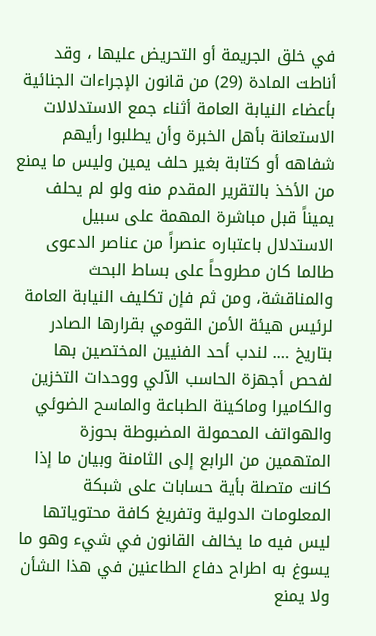في خلق الجريمة أو التحريض عليها ، وقد أناطت المادة (29) من قانون الإجراءات الجنائية بأعضاء النيابة العامة أثناء جمع الاستدلالات الاستعانة بأهل الخبرة وأن يطلبوا رأيهم شفاهه أو كتابة بغير حلف يمين وليس ما يمنع من الأخذ بالتقرير المقدم منه ولو لم يحلف يميناً قبل مباشرة المهمة على سبيل الاستدلال باعتباره عنصراً من عناصر الدعوى طالما كان مطروحاً على بساط البحث والمناقشة، ومن ثم فإن تكليف النيابة العامة لرئيس هيئة الأمن القومي بقرارها الصادر بتاريخ …. لندب أحد الفنيين المختصين بها لفحص أجهزة الحاسب الآلي ووحدات التخزين والكاميرا وماكينة الطباعة والماسح الضوئي والهواتف المحمولة المضبوطة بحوزة المتهمين من الرابع إلى الثامنة وبيان ما إذا كانت متصلة بأية حسابات على شبكة المعلومات الدولية وتفريغ كافة محتوياتها ليس فيه ما يخالف القانون في شيء وهو ما يسوغ به اطراح دفاع الطاعنين في هذا الشأن ولا يمنع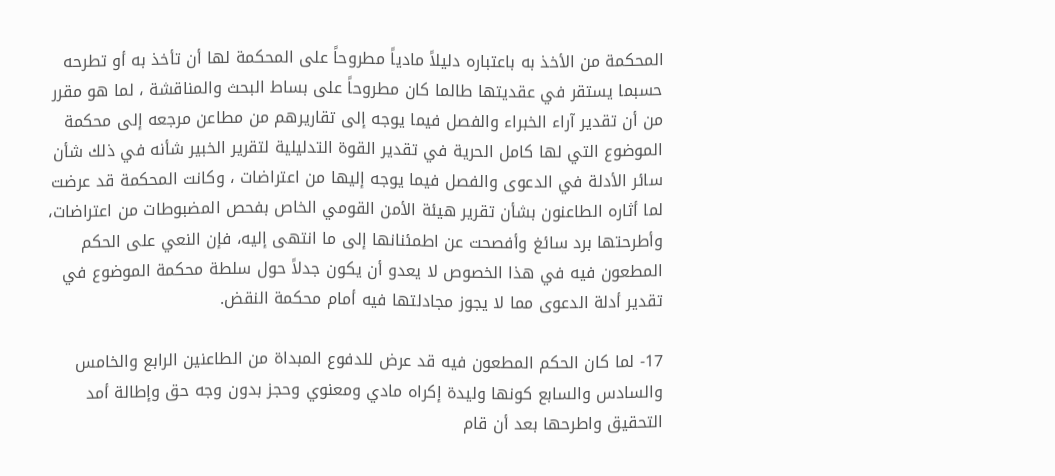المحكمة من الأخذ به باعتباره دليلاً مادياً مطروحاً على المحكمة لها أن تأخذ به أو تطرحه حسبما يستقر في عقديتها طالما كان مطروحاً على بساط البحث والمناقشة ، لما هو مقرر من أن تقدير آراء الخبراء والفصل فيما يوجه إلى تقاريرهم من مطاعن مرجعه إلى محكمة الموضوع التي لها كامل الحرية في تقدير القوة التدليلية لتقرير الخبير شأنه في ذلك شأن سائر الأدلة في الدعوى والفصل فيما يوجه إليها من اعتراضات ، وكانت المحكمة قد عرضت لما أثاره الطاعنون بشأن تقرير هيئة الأمن القومي الخاص بفحص المضبوطات من اعتراضات، وأطرحتها برد سائغ وأفصحت عن اطمئنانها إلى ما انتهى إليه، فإن النعي على الحكم المطعون فيه في هذا الخصوص لا يعدو أن يكون جدلاً حول سلطة محكمة الموضوع في تقدير أدلة الدعوى مما لا يجوز مجادلتها فيه أمام محكمة النقض.

17- لما كان الحكم المطعون فيه قد عرض للدفوع المبداة من الطاعنين الرابع والخامس والسادس والسابع كونها وليدة إكراه مادي ومعنوي وحجز بدون وجه حق وإطالة أمد التحقيق واطرحها بعد أن قام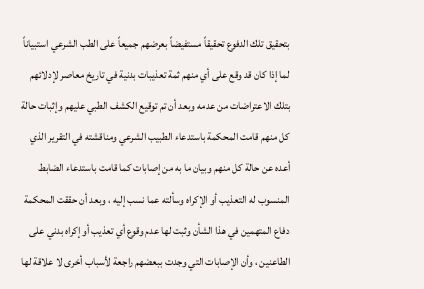بتحقيق تلك الدفوع تحقيقاً مستفيضاً بعرضهم جميعاً على الطب الشرعي استبياناً لما إذا كان قد وقع على أي منهم ثمة تعذيبات بدنية في تاريخ معاصر لإدلائهم بتلك الاعتراضات من عدمه وبعد أن تم توقيع الكشف الطبي عليهم وإثبات حالة كل منهم قامت المحكمة باستدعاء الطبيب الشرعي ومناقشته في التقرير الذي أعده عن حالة كل منهم وبيان ما به من إصابات كما قامت باستدعاء الضابط المنسوب له التعذيب أو الإكراه وسألته عما نسب إليه ، وبعد أن حققت المحكمة دفاع المتهمين في هذا الشأن وثبت لها عدم وقوع أي تعذيب أو إكراه بدني على الطاعنين ، وأن الإصابات التي وجدت ببعضهم راجعة لأسباب أخرى لا علاقة لها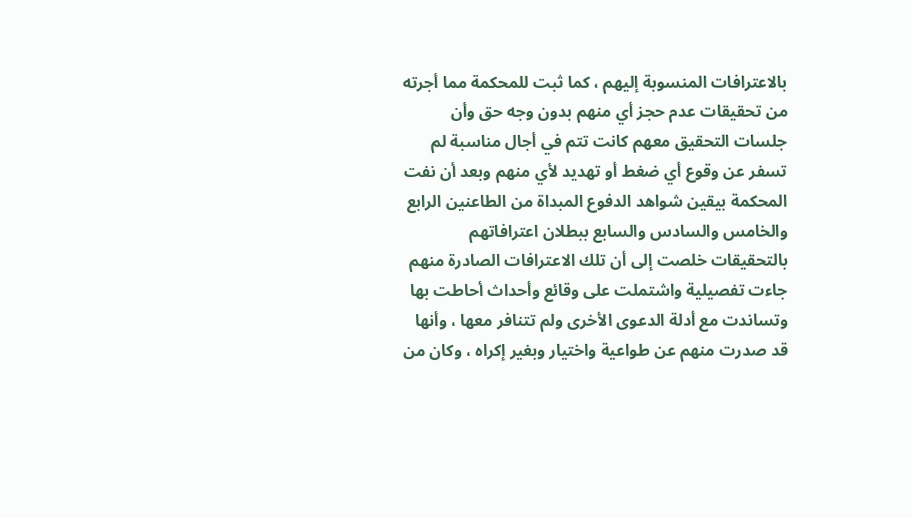بالاعترافات المنسوبة إليهم ، كما ثبت للمحكمة مما أجرته من تحقيقات عدم حجز أي منهم بدون وجه حق وأن جلسات التحقيق معهم كانت تتم في أجال مناسبة لم تسفر عن وقوع أي ضغط أو تهديد لأي منهم وبعد أن نفت المحكمة بيقين شواهد الدفوع المبداة من الطاعنين الرابع والخامس والسادس والسابع ببطلان اعترافاتهم بالتحقيقات خلصت إلى أن تلك الاعترافات الصادرة منهم جاءت تفصيلية واشتملت على وقائع وأحداث أحاطت بها وتساندت مع أدلة الدعوى الأخرى ولم تتنافر معها ، وأنها قد صدرت منهم عن طواعية واختيار وبغير إكراه ، وكان من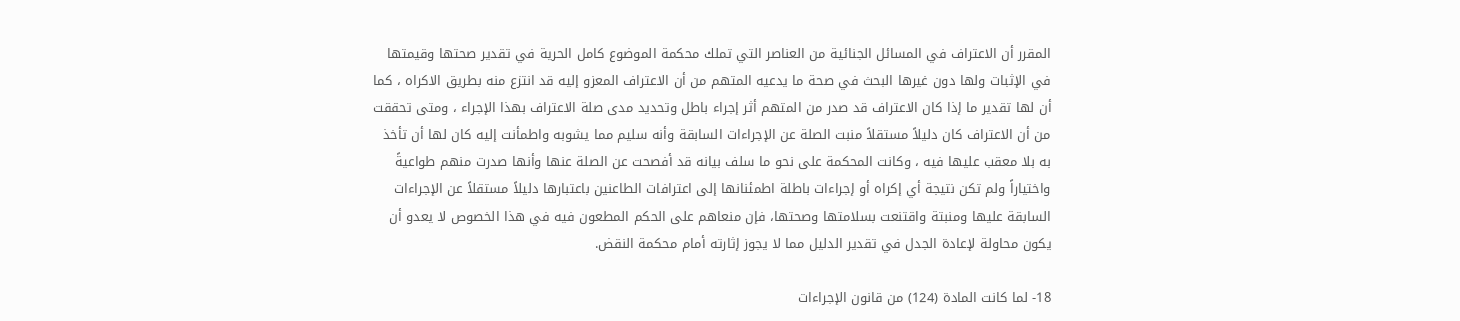المقرر أن الاعتراف في المسائل الجنائية من العناصر التي تملك محكمة الموضوع كامل الحرية في تقدير صحتها وقيمتها في الإثبات ولها دون غيرها البحث في صحة ما يدعيه المتهم من أن الاعتراف المعزو إليه قد انتزع منه بطريق الاكراه ، كما أن لها تقدير ما إذا كان الاعتراف قد صدر من المتهم أثر إجراء باطل وتحديد مدى صلة الاعتراف بهذا الإجراء ، ومتى تحققت من أن الاعتراف كان دليلاً مستقلاً منبت الصلة عن الإجراءات السابقة وأنه سليم مما يشوبه واطمأنت إليه كان لها أن تأخذ به بلا معقب عليها فيه ، وكانت المحكمة على نحو ما سلف بيانه قد أفصحت عن الصلة عنها وأنها صدرت منهم طواعيةً واختياراً ولم تكن نتيجة أي إكراه أو إجراءات باطلة اطمئنانها إلى اعترافات الطاعنين باعتبارها دليلاً مستقلاً عن الإجراءات السابقة عليها ومنبتة واقتنعت بسلامتها وصحتها، فإن منعاهم على الحكم المطعون فيه في هذا الخصوص لا يعدو أن يكون محاولة لإعادة الجدل في تقدير الدليل مما لا يجوز إثارته أمام محكمة النقض.

18- لما كانت المادة (124) من قانون الإجراءات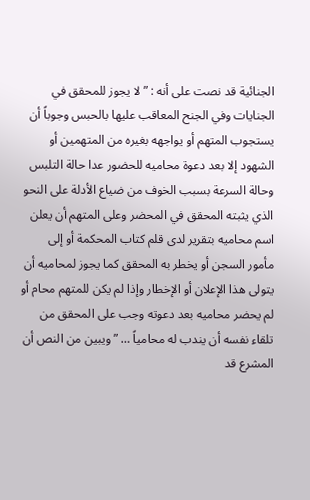الجنائية قد نصت على أنه : ” لا يجوز للمحقق في الجنايات وفي الجنح المعاقب عليها بالحبس وجوباً أن يستجوب المتهم أو يواجهه بغيره من المتهمين أو الشهود إلا بعد دعوة محاميه للحضور عدا حالة التلبس وحالة السرعة بسبب الخوف من ضياع الأدلة على النحو الذي يثبته المحقق في المحضر وعلى المتهم أن يعلن اسم محاميه بتقرير لدى قلم كتاب المحكمة أو إلى مأمور السجن أو يخطر به المحقق كما يجوز لمحاميه أن يتولى هذا الإعلان أو الإخطار وإذا لم يكن للمتهم محام أو لم يحضر محاميه بعد دعوته وجب على المحقق من تلقاء نفسه أن يندب له محامياً … ” ويبين من النص أن المشرع قد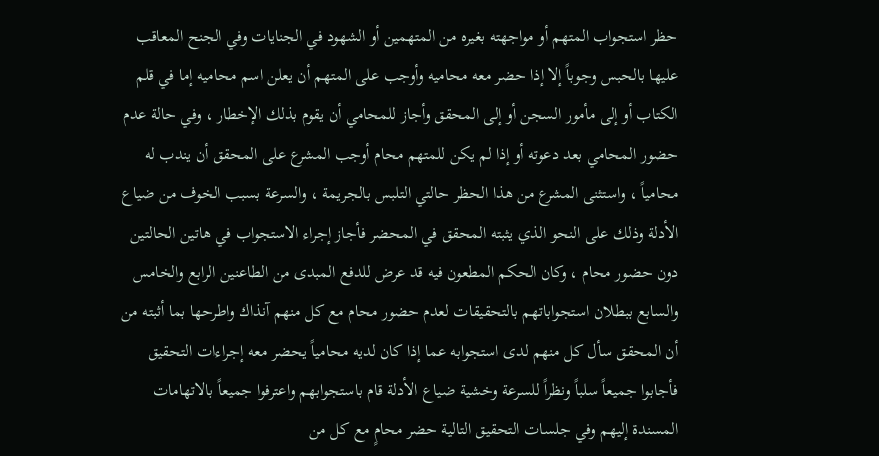حظر استجواب المتهم أو مواجهته بغيره من المتهمين أو الشهود في الجنايات وفي الجنح المعاقب عليها بالحبس وجوباً إلا إذا حضر معه محاميه وأوجب على المتهم أن يعلن اسم محاميه إما في قلم الكتاب أو إلى مأمور السجن أو إلى المحقق وأجاز للمحامي أن يقوم بذلك الإخطار ، وفي حالة عدم حضور المحامي بعد دعوته أو إذا لم يكن للمتهم محام أوجب المشرع على المحقق أن يندب له محامياً ، واستثنى المشرع من هذا الحظر حالتي التلبس بالجريمة ، والسرعة بسبب الخوف من ضياع الأدلة وذلك على النحو الذي يثبته المحقق في المحضر فأجاز إجراء الاستجواب في هاتين الحالتين دون حضور محام ، وكان الحكم المطعون فيه قد عرض للدفع المبدى من الطاعنين الرابع والخامس والسابع ببطلان استجواباتهم بالتحقيقات لعدم حضور محام مع كل منهم آنذاك واطرحها بما أثبته من أن المحقق سأل كل منهم لدى استجوابه عما إذا كان لديه محامياً يحضر معه إجراءات التحقيق فأجابوا جميعاً سلباً ونظراً للسرعة وخشية ضياع الأدلة قام باستجوابهم واعترفوا جميعاً بالاتهامات المسندة إليهم وفي جلسات التحقيق التالية حضر محامٍ مع كل من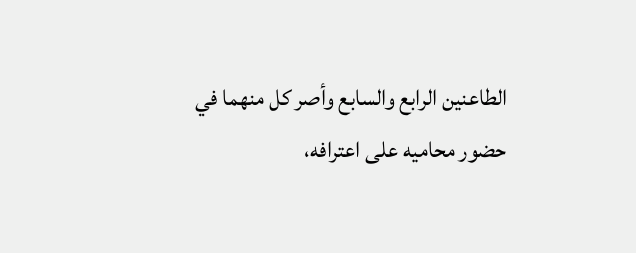الطاعنين الرابع والسابع وأصر كل منهما في حضور محاميه على اعترافه،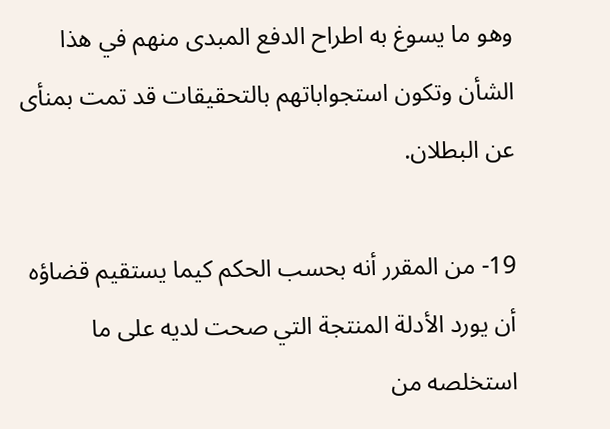وهو ما يسوغ به اطراح الدفع المبدى منهم في هذا الشأن وتكون استجواباتهم بالتحقيقات قد تمت بمنأى عن البطلان.

19- من المقرر أنه بحسب الحكم كيما يستقيم قضاؤه أن يورد الأدلة المنتجة التي صحت لديه على ما استخلصه من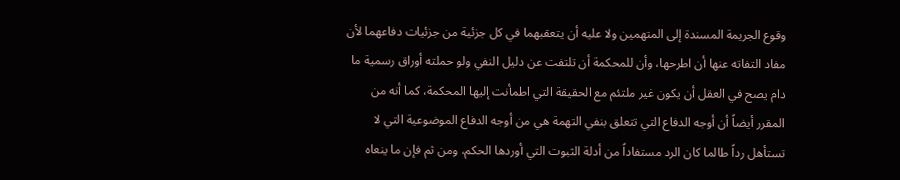وقوع الجريمة المسندة إلى المتهمين ولا عليه أن يتعقبهما في كل جزئية من جزئيات دفاعهما لأن مفاد التفاته عنها أن اطرحها، وأن للمحكمة أن تلتفت عن دليل النفي ولو حملته أوراق رسمية ما دام يصح في العقل أن يكون غير ملتئم مع الحقيقة التي اطمأنت إليها المحكمة، كما أنه من المقرر أيضاً أن أوجه الدفاع التي تتعلق بنفي التهمة هي من أوجه الدفاع الموضوعية التي لا تستأهل رداً طالما كان الرد مستفاداً من أدلة الثبوت التي أوردها الحكم، ومن ثم فإن ما ينعاه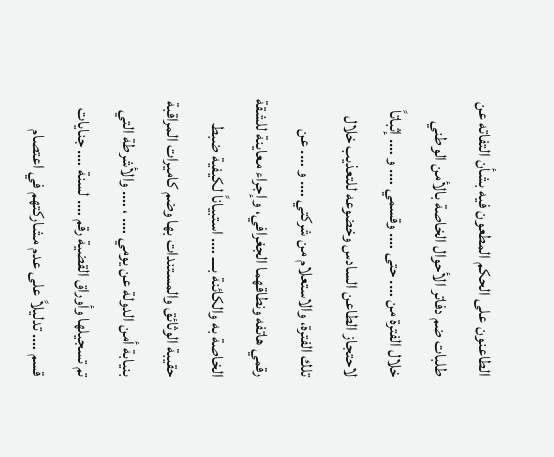الطاعنون على الحكم المطعون فيه بشأن التفاته عن طلبات ضم دفاتر الأحوال الخاصة بالأمن الوطني خلال الفترة من …. حتى …. وقسمي …. و …. إثباتاً لاحتجاز الطاعن السادس وخضوعه للتعذيب خلال تلك الفترة، والاستعلام من شركتي …. و …. عن رقمي هاتفه ونطاقهما الجغرافي، وإجراء معاينة للشقة الخاصة به والكائنة بــــ …. استبياناً لكيفية ضبط حقيبة الوثائق والمستندات بها وضم كاميرات المراقبة بنيابة أمن الدولة عن يومي …. ، …. والأشرطة التي تم تسجيلها وأوراق القضية رقم …. لسنة …. جنايات قسم …. تدليلاً على عدم مشاركتهم في اعتصام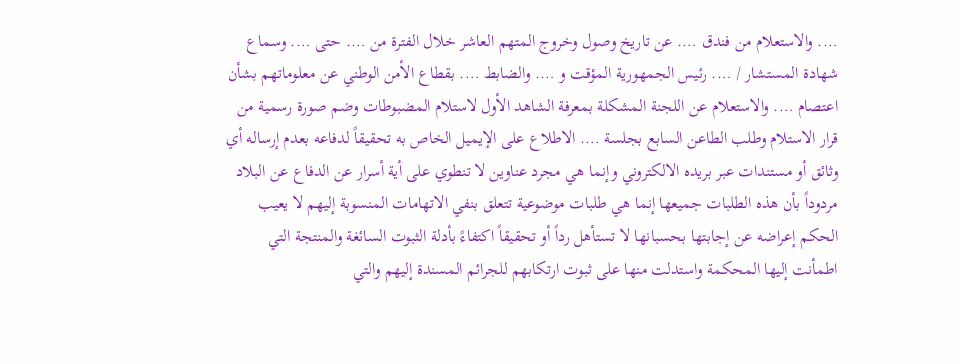…. والاستعلام من فندق …. عن تاريخ وصول وخروج المتهم العاشر خلال الفترة من …. حتى …. وسماع شهادة المستشار / …. رئيس الجمهورية المؤقت و …. والضابط …. بقطاع الأمن الوطني عن معلوماتهم بشأن اعتصام …. والاستعلام عن اللجنة المشكلة بمعرفة الشاهد الأول لاستلام المضبوطات وضم صورة رسمية من قرار الاستلام وطلب الطاعن السابع بجلسة …. الاطلاع على الإيميل الخاص به تحقيقاً لدفاعه بعدم إرساله أي وثائق أو مستندات عبر بريده الالكتروني وإنما هي مجرد عناوين لا تنطوي على أية أسرار عن الدفاع عن البلاد مردوداً بأن هذه الطلبات جميعها إنما هي طلبات موضوعية تتعلق بنفي الاتهامات المنسوبة إليهم لا يعيب الحكم إعراضه عن إجابتها بحسبانها لا تستأهل رداً أو تحقيقاً اكتفاءً بأدلة الثبوت السائغة والمنتجة التي اطمأنت إليها المحكمة واستدلت منها على ثبوت ارتكابهم للجرائم المسندة إليهم والتي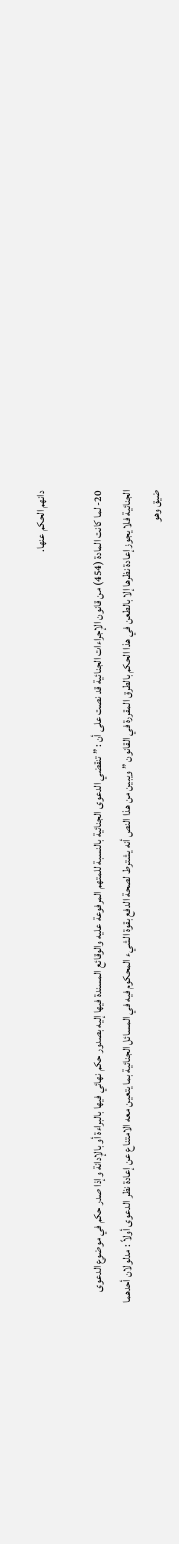دانهم الحكم عنها.

20- لما كانت المادة (454) من قانون الإجراءات الجنائية قد نصت على أن : ” تنقضي الدعوى الجنائية بالنسبة للمتهم المرفوعة عليه والوقائع المسندة فيها إليه بصدور حكم نهائي فيها بالبراءة أو بالإدانة وإذا صدر حكم في موضوع الدعوى الجنائية فلا يجوز إعادة نظرها إلا بالطعن في هذا الحكم بالطرق المقررة في القانون ” ويبين من هذا النص أنه يشترط لصحة الدفع بقوة الشيء المحكوم فيه في المسائل الجنائية بما يتعين معه الامتناع عن إعادة نظر الدعوى أولاً : مدلولان أحدهما ضيق وهو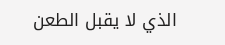الذي لا يقبل الطعن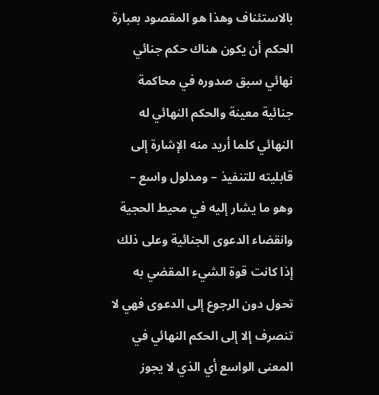بالاستئناف وهذا هو المقصود بعبارة الحكم أن يكون هناك حكم جنائي نهائي سبق صدوره في محاكمة جنائية معينة والحكم النهائي له النهائي كلما أريد منه الإشارة إلى قابليته للتنفيذ – ومدلول واسع – وهو ما يشار إليه في محيط الحجية وانقضاء الدعوى الجنائية وعلى ذلك إذا كانت قوة الشيء المقضي به تحول دون الرجوع إلى الدعوى فهي لا تنصرف إلا إلى الحكم النهائي في المعنى الواسع أي الذي لا يجوز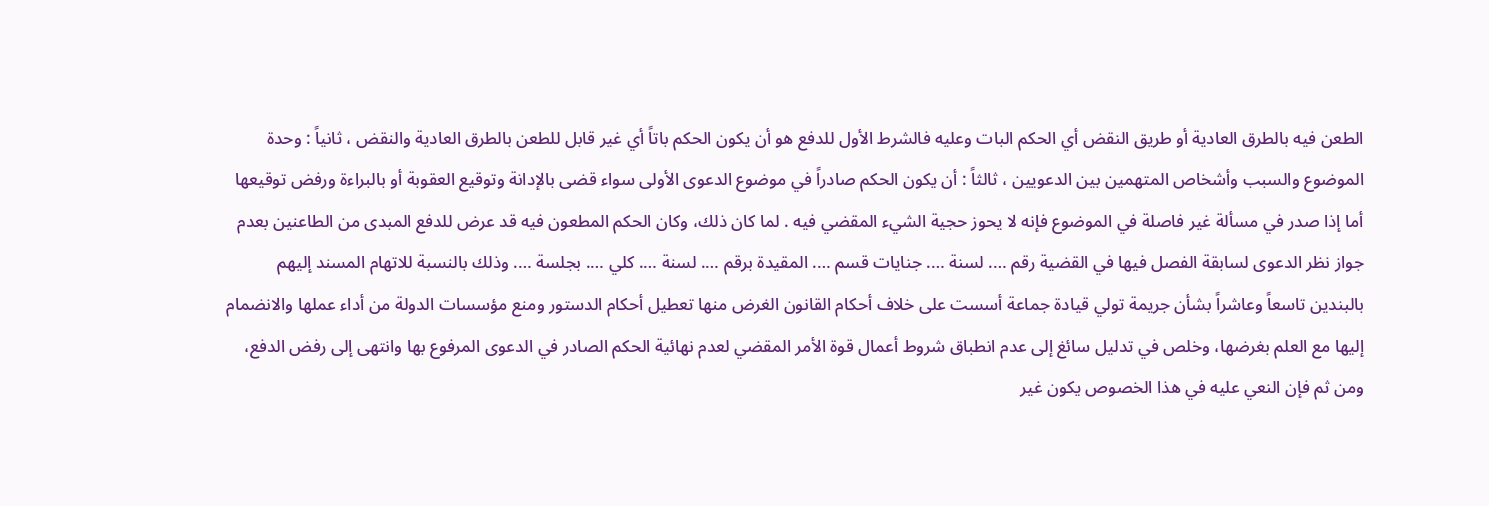الطعن فيه بالطرق العادية أو طريق النقض أي الحكم البات وعليه فالشرط الأول للدفع هو أن يكون الحكم باتاً أي غير قابل للطعن بالطرق العادية والنقض ، ثانياً : وحدة الموضوع والسبب وأشخاص المتهمين بين الدعويين ، ثالثاً : أن يكون الحكم صادراً في موضوع الدعوى الأولى سواء قضى بالإدانة وتوقيع العقوبة أو بالبراءة ورفض توقيعها أما إذا صدر في مسألة غير فاصلة في الموضوع فإنه لا يحوز حجية الشيء المقضي فيه . لما كان ذلك، وكان الحكم المطعون فيه قد عرض للدفع المبدى من الطاعنين بعدم جواز نظر الدعوى لسابقة الفصل فيها في القضية رقم …. لسنة …. جنايات قسم …. المقيدة برقم …. لسنة …. كلي …. بجلسة …. وذلك بالنسبة للاتهام المسند إليهم بالبندين تاسعاً وعاشراً بشأن جريمة تولي قيادة جماعة أسست على خلاف أحكام القانون الغرض منها تعطيل أحكام الدستور ومنع مؤسسات الدولة من أداء عملها والانضمام إليها مع العلم بغرضها، وخلص في تدليل سائغ إلى عدم انطباق شروط أعمال قوة الأمر المقضي لعدم نهائية الحكم الصادر في الدعوى المرفوع بها وانتهى إلى رفض الدفع، ومن ثم فإن النعي عليه في هذا الخصوص يكون غير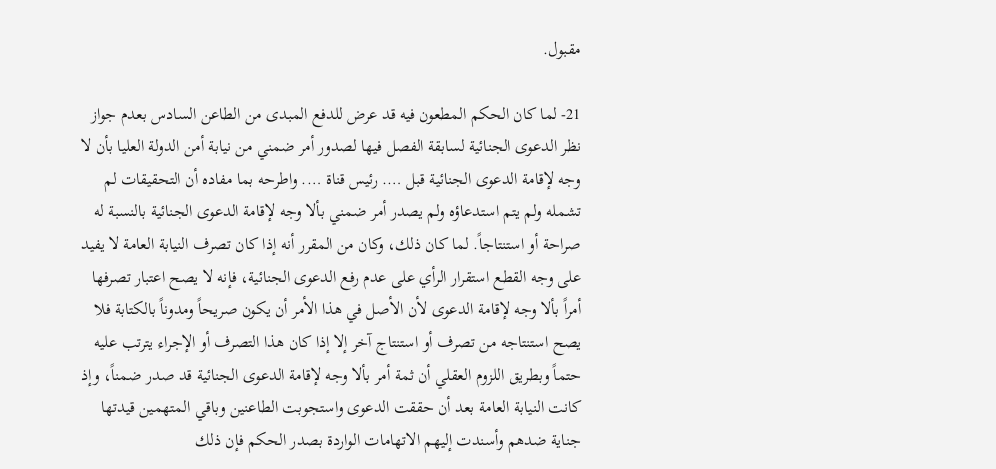مقبول.

21- لما كان الحكم المطعون فيه قد عرض للدفع المبدى من الطاعن السادس بعدم جواز نظر الدعوى الجنائية لسابقة الفصل فيها لصدور أمر ضمني من نيابة أمن الدولة العليا بأن لا وجه لإقامة الدعوى الجنائية قبل …. رئيس قناة …. واطرحه بما مفاده أن التحقيقات لم تشمله ولم يتم استدعاؤه ولم يصدر أمر ضمني بألا وجه لإقامة الدعوى الجنائية بالنسبة له صراحة أو استنتاجاً. لما كان ذلك، وكان من المقرر أنه إذا كان تصرف النيابة العامة لا يفيد على وجه القطع استقرار الرأي على عدم رفع الدعوى الجنائية، فإنه لا يصح اعتبار تصرفها أمراً بألا وجه لإقامة الدعوى لأن الأصل في هذا الأمر أن يكون صريحاً ومدوناً بالكتابة فلا يصح استنتاجه من تصرف أو استنتاج آخر إلا إذا كان هذا التصرف أو الإجراء يترتب عليه حتماً وبطريق اللزوم العقلي أن ثمة أمر بألا وجه لإقامة الدعوى الجنائية قد صدر ضمناً، وإذ كانت النيابة العامة بعد أن حققت الدعوى واستجوبت الطاعنين وباقي المتهمين قيدتها جناية ضدهم وأسندت إليهم الاتهامات الواردة بصدر الحكم فإن ذلك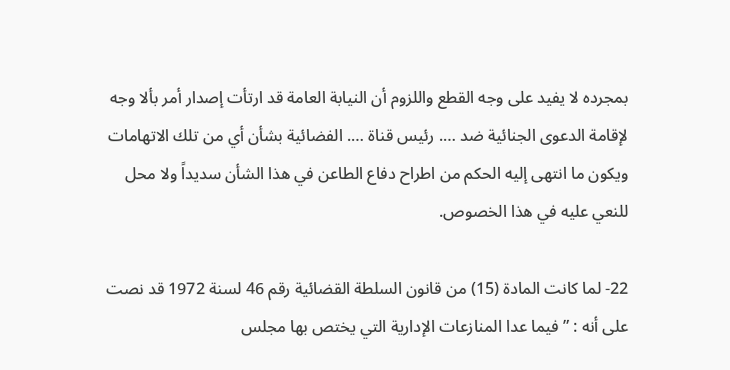بمجرده لا يفيد على وجه القطع واللزوم أن النيابة العامة قد ارتأت إصدار أمر بألا وجه لإقامة الدعوى الجنائية ضد …. رئيس قناة …. الفضائية بشأن أي من تلك الاتهامات ويكون ما انتهى إليه الحكم من اطراح دفاع الطاعن في هذا الشأن سديداً ولا محل للنعي عليه في هذا الخصوص.

22- لما كانت المادة (15) من قانون السلطة القضائية رقم 46 لسنة 1972 قد نصت على أنه : ” فيما عدا المنازعات الإدارية التي يختص بها مجلس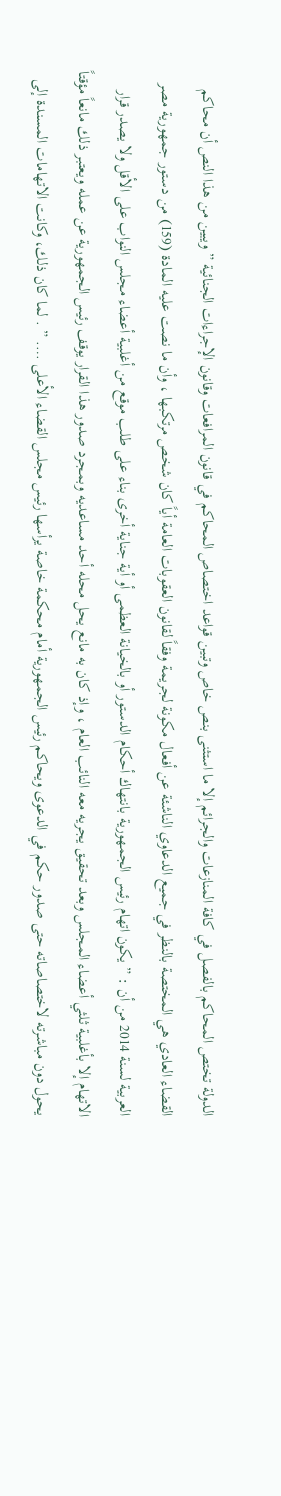الدولة تختص المحاكم بالفصل في كافة المنازعات والجرائم إلا ما استثنى بنص خاص وتبين قواعد اختصاص المحاكم في قانون المرافعات وقانون الإجراءات الجنائية ” ويبين من هذا النص أن محاكم القضاء العادي هي المختصة بالنظر في جميع الدعاوي الناشئة عن أفعال مكونة لجريمة وفقاً لقانون العقوبات العامة أياً كان شخص مرتكبها ، وأن ما نصت عليه المادة (159) من دستور جمهورية مصر العربية لسنة 2014 من أن : ” يكون اتهام رئيس الجمهورية بانتهاك أحكام الدستور أو بالخيانة العظمى أو أية جناية أخرى بناء على طلب موقع من أغلبية أعضاء مجلس النواب على الأقل ولا يصدر قرار الاتهام إلا بأغلبية ثلثي أعضاء المجلس وبعد تحقيق يجريه معه النائب العام ، وإذ كان به مانع يحل محله أحد مساعديه وبمجرد صدور هذا القرار يوقف رئيس الجمهورية عن عمله ويعتبر ذلك مانعاً مؤقتاً يحول دون مباشرته لاختصاصاته حتى صدور حكم في الدعوى ويحاكم رئيس الجمهورية أمام محكمة خاصة يرأسها رئيس مجلس القضاء الأعلى …. ” . لما كان ذلك، وكانت الاتهامات المسندة إلى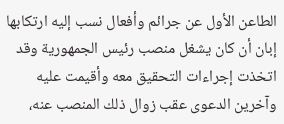الطاعن الأول عن جرائم وأفعال نسب إليه ارتكابها إبان أن كان يشغل منصب رئيس الجمهورية وقد اتخذت إجراءات التحقيق معه وأقيمت عليه وآخرين الدعوى عقب زوال ذلك المنصب عنه،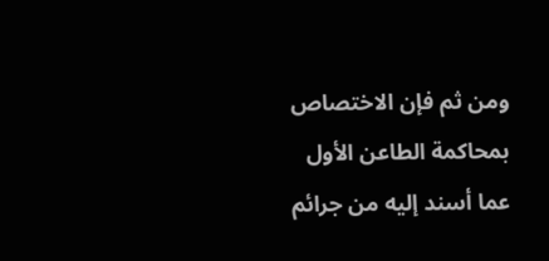ومن ثم فإن الاختصاص بمحاكمة الطاعن الأول عما أسند إليه من جرائم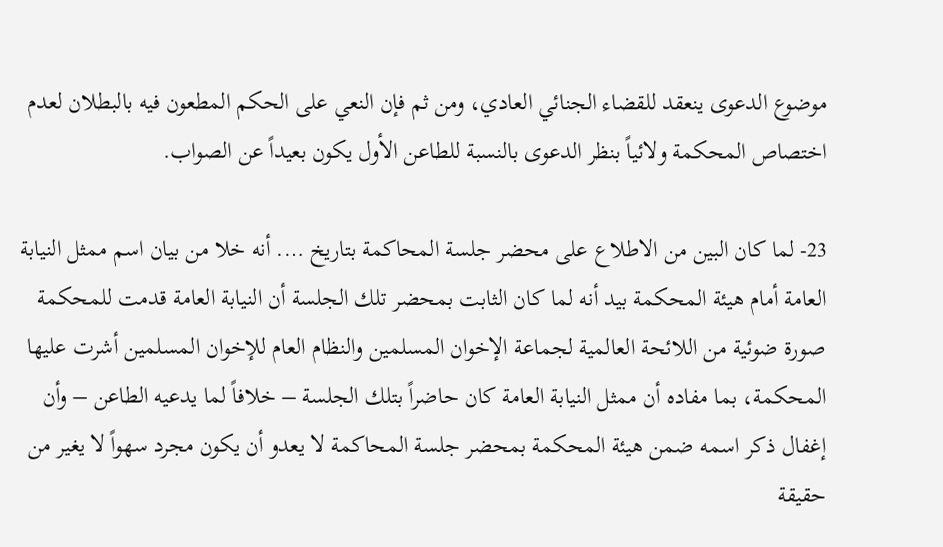موضوع الدعوى ينعقد للقضاء الجنائي العادي، ومن ثم فإن النعي على الحكم المطعون فيه بالبطلان لعدم اختصاص المحكمة ولائياً بنظر الدعوى بالنسبة للطاعن الأول يكون بعيداً عن الصواب.

23- لما كان البين من الاطلاع على محضر جلسة المحاكمة بتاريخ …. أنه خلا من بيان اسم ممثل النيابة العامة أمام هيئة المحكمة بيد أنه لما كان الثابت بمحضر تلك الجلسة أن النيابة العامة قدمت للمحكمة صورة ضوئية من اللائحة العالمية لجماعة الإخوان المسلمين والنظام العام للإخوان المسلمين أشرت عليها المحكمة، بما مفاده أن ممثل النيابة العامة كان حاضراً بتلك الجلسة – خلافاً لما يدعيه الطاعن – وأن إغفال ذكر اسمه ضمن هيئة المحكمة بمحضر جلسة المحاكمة لا يعدو أن يكون مجرد سهواً لا يغير من حقيقة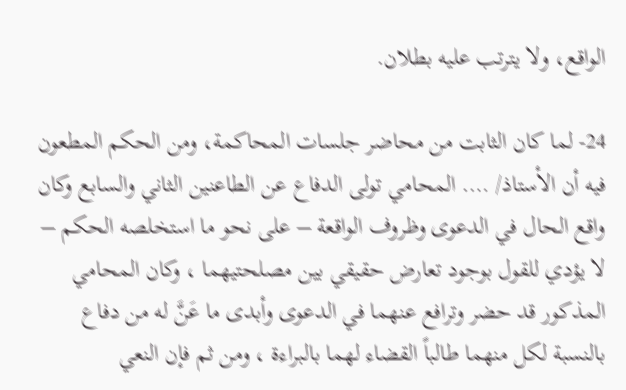الواقع، ولا يترتب عليه بطلان.

24- لما كان الثابت من محاضر جلسات المحاكمة، ومن الحكم المطعون فيه أن الأستاذ/ …. المحامي تولى الدفاع عن الطاعنين الثاني والسابع وكان واقع الحال في الدعوى وظروف الواقعة – على نحو ما استخلصه الحكم – لا يؤدي للقول بوجود تعارض حقيقي بين مصلحتيهما ، وكان المحامي المذكور قد حضر وترافع عنهما في الدعوى وأبدى ما عَنَّ له من دفاع بالنسبة لكل منهما طالباً القضاء لهما بالبراءة ، ومن ثم فإن النعي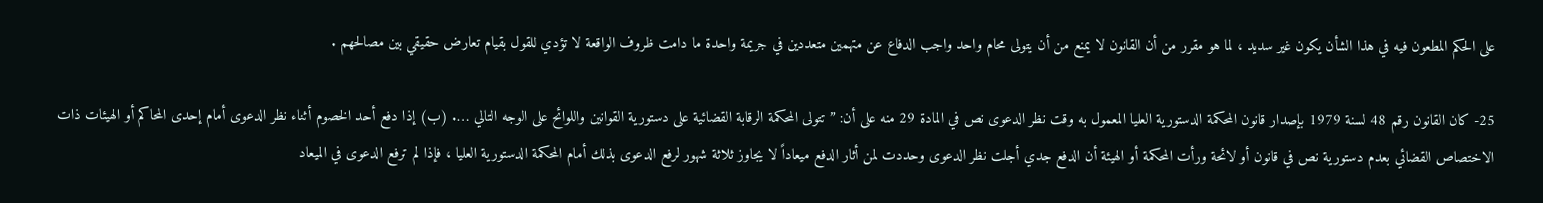على الحكم المطعون فيه في هذا الشأن يكون غير سديد ، لما هو مقرر من أن القانون لا يمنع من أن يتولى محام واحد واجب الدفاع عن متهمين متعددين في جريمة واحدة ما دامت ظروف الواقعة لا تؤدي للقول بقيام تعارض حقيقي بين مصالحهم .

25- كان القانون رقم 48 لسنة 1979 بإصدار قانون المحكمة الدستورية العليا المعمول به وقت نظر الدعوى نص في المادة 29 منه على أن: ” تتولى المحكمة الرقابة القضائية على دستورية القوانين واللوائح على الوجه التالي …. (ب) إذا دفع أحد الخصوم أثناء نظر الدعوى أمام إحدى المحاكم أو الهيئات ذات الاختصاص القضائي بعدم دستورية نص في قانون أو لائحة ورأت المحكمة أو الهيئة أن الدفع جدي أجلت نظر الدعوى وحددت لمن أثار الدفع ميعاداً لا يجاوز ثلاثة شهور لرفع الدعوى بذلك أمام المحكمة الدستورية العليا ، فإذا لم ترفع الدعوى في الميعاد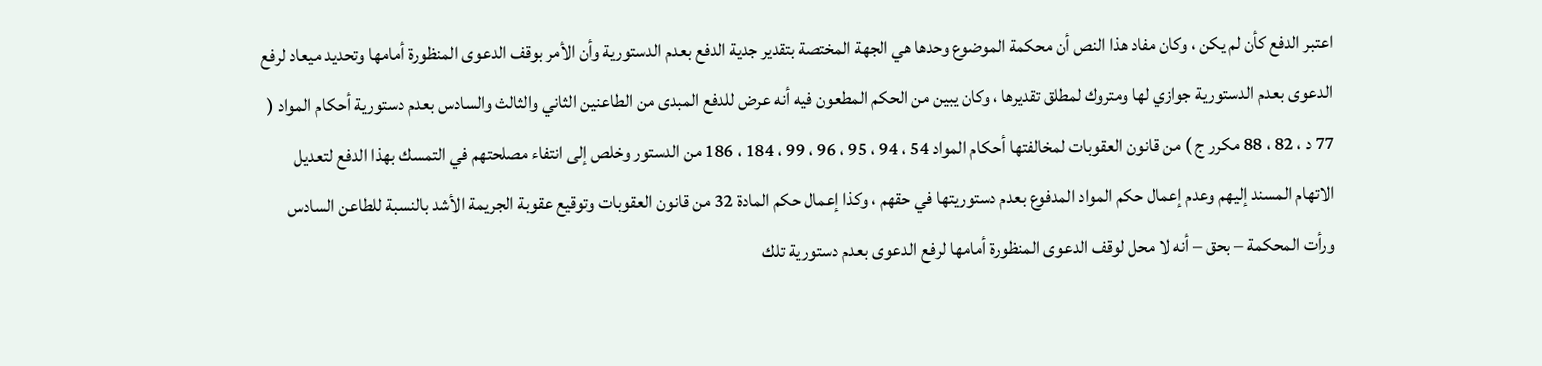اعتبر الدفع كأن لم يكن ، وكان مفاد هذا النص أن محكمة الموضوع وحدها هي الجهة المختصة بتقدير جدية الدفع بعدم الدستورية وأن الأمر بوقف الدعوى المنظورة أمامها وتحديد ميعاد لرفع الدعوى بعدم الدستورية جوازي لها ومتروك لمطلق تقديرها ، وكان يبين من الحكم المطعون فيه أنه عرض للدفع المبدى من الطاعنين الثاني والثالث والسادس بعدم دستورية أحكام المواد ( 77 د ، 82 ، 88 مكرر ج ) من قانون العقوبات لمخالفتها أحكام المواد 54 ، 94 ، 95 ، 96 ، 99 ، 184 ، 186 من الدستور وخلص إلى انتفاء مصلحتهم في التمسك بهذا الدفع لتعديل الاتهام المسند إليهم وعدم إعمال حكم المواد المدفوع بعدم دستوريتها في حقهم ، وكذا إعمال حكم المادة 32 من قانون العقوبات وتوقيع عقوبة الجريمة الأشد بالنسبة للطاعن السادس ورأت المحكمة – بحق – أنه لا محل لوقف الدعوى المنظورة أمامها لرفع الدعوى بعدم دستورية تلك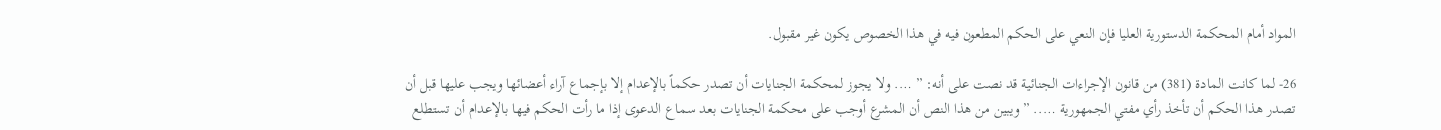المواد أمام المحكمة الدستورية العليا فإن النعي على الحكم المطعون فيه في هذا الخصوص يكون غير مقبول.

26- لما كانت المادة (381) من قانون الإجراءات الجنائية قد نصت على أنه: ” …. ولا يجوز لمحكمة الجنايات أن تصدر حكماً بالإعدام إلا بإجماع آراء أعضائها ويجب عليها قبل أن تصدر هذا الحكم أن تأخذ رأي مفتي الجمهورية ….. ” ويبين من هذا النص أن المشرع أوجب على محكمة الجنايات بعد سماع الدعوى إذا ما رأت الحكم فيها بالإعدام أن تستطلع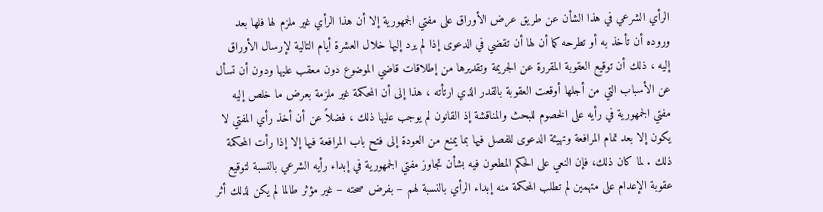الرأي الشرعي في هذا الشأن عن طريق عرض الأوراق على مفتي الجمهورية إلا أن هذا الرأي غير ملزم لها فلها بعد وروده أن تأخذ به أو تطرحه كما أن لها أن تقضي في الدعوى إذا لم يرد إليها خلال العشرة أيام التالية لإرسال الأوراق إليه ، ذلك أن توقيع العقوبة المقررة عن الجريمة وتقديرها من إطلاقات قاضي الموضوع دون معقب عليها ودون أن تسأل عن الأسباب التي من أجلها أوقعت العقوبة بالقدر الذي ارتأته ، هذا إلى أن المحكمة غير ملزمة بعرض ما خلص إليه مفتي الجمهورية في رأيه على الخصوم للبحث والمناقشة إذ القانون لم يوجب عليها ذلك ، فضلاً عن أن أخذ رأي المفتي لا يكون إلا بعد تمام المرافعة وتهيئة الدعوى للفصل فيها بما يمنع من العودة إلى فتح باب المرافعة فيها إلا إذا رأت المحكمة ذلك . لما كان ذلك، فإن النعي على الحكم المطعون فيه بشأن تجاوز مفتي الجمهورية في إبداء رأيه الشرعي بالنسبة لتوقيع عقوبة الإعدام على متهمين لم تطلب المحكمة منه إبداء الرأي بالنسبة لهم – بفرض صحته – غير مؤثر طالما لم يكن لذلك أثر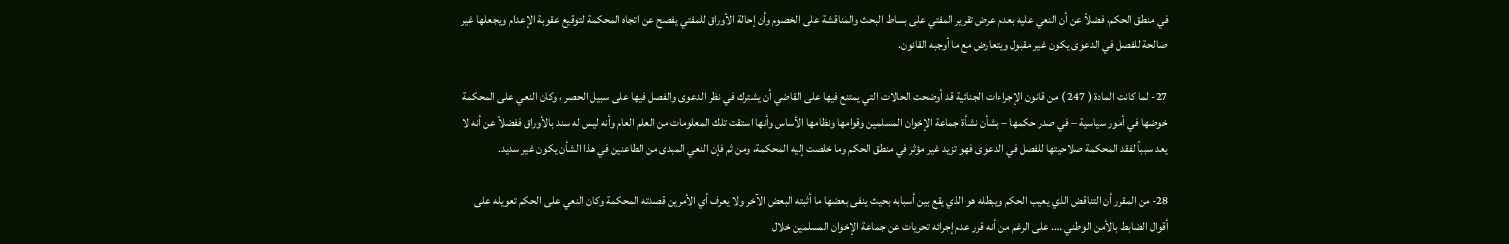في منطق الحكم، فضلاً عن أن النعي عليه بعدم عرض تقرير المفتي على بساط البحث والمناقشة على الخصوم وأن إحالة الأوراق للمفتي يفصح عن اتجاه المحكمة لتوقيع عقوبة الإعدام ويجعلها غير صالحة للفصل في الدعوى يكون غير مقبول ويتعارض مع ما أوجبه القانون.

27- لما كانت المادة ( 247 ) من قانون الإجراءات الجنائية قد أوضحت الحالات التي يمتنع فيها على القاضي أن يشترك في نظر الدعوى والفصل فيها على سبيل الحصر ، وكان النعي على المحكمة خوضها في أمور سياسية – في صدر حكمها – بشأن نشأة جماعة الإخوان المسلمين وقوامها ونظامها الأساس وأنها استقت تلك المعلومات من العلم العام وأنه ليس له سند بالأوراق ففضلاً عن أنه لا يعد سبباً لفقد المحكمة صلاحيتها للفصل في الدعوى فهو تزيد غير مؤثر في منطق الحكم وما خلصت إليه المحكمة، ومن ثم فإن النعي المبدى من الطاعنين في هذا الشأن يكون غير سديد.

28- من المقرر أن التناقض الذي يعيب الحكم ويبطله هو الذي يقع بين أسبابه بحيث ينفى بعضها ما أثبته البعض الآخر ولا يعرف أي الأمرين قصدته المحكمة وكان النعي على الحكم تعويله على أقوال الضابط بالأمن الوطني …. على الرغم من أنه قرر عدم إجرائه تحريات عن جماعة الإخوان المسلمين خلال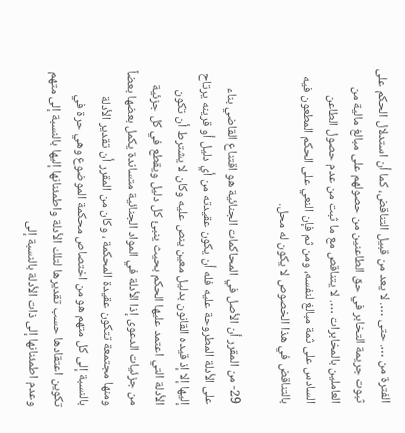الفترة من …. حتى …. لا يعد من قبيل التناقض، كما أن استدلال الحكم على ثبوت جريمة التخابر في حق الطاعنين من حصولهم على مبالغ مالية من العاملين بالمخابرات …. لا يتناقص مع ما ثبت من عدم حصول الطاعن السادس على ثمة مبالغ لنفسه، ومن ثم فإن النعي على الحكم المطعون فيه بالتناقض في هذا الخصوص لا يكون له محل.

29- من المقرر أن الأصل في المحاكمات الجنائية هو اقتناع القاضي بناء على الأدلة المطروحة عليه فله أن يكون عقيدته من أي دليل أو قرينه يرتاح إليها إلا إذ قيده القانون بدليل معين ينص عليه وكان لا يشترط أن تكون الأدلة التي اعتمد عليها الحكم بحيث ينبئ كل دليل ويقطع في كل جزئية من جزئيات الدعوى إذا الأدلة في المواد الجنائية متساندة يكمل بعضها بعضاً ومنها مجتمعة تتكون عقيدة المحكمة ، وكان من المقرر أن تقدير الأدلة بالنسبة إلى كل متهم هو من اختصاص محكمة الموضوع وهي حرة في تكوين اعتقادها حسب تقديرها لتلك الأدلة واطمئنانها إليها بالنسبة إلى متهم وعدم اطمئنانها إلى ذات الأدلة بالنسبة إلى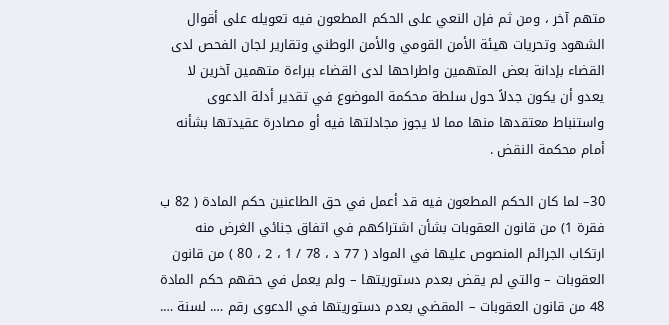متهم آخر ، ومن ثم فإن النعي على الحكم المطعون فيه تعويله على أقوال الشهود وتحريات هيئة الأمن القومي والأمن الوطني وتقارير لجان الفحص لدى القضاء بإدانة بعض المتهمين واطراحها لدى القضاء ببراءة متهمين آخرين لا يعدو أن يكون جدلاً حول سلطة محكمة الموضوع في تقدير أدلة الدعوى واستنباط معتقدها منها مما لا يجوز مجادلتها فيه أو مصادرة عقيدتها بشأنه أمام محكمة النقض .

30– لما كان الحكم المطعون فيه قد أعمل في حق الطاعنين حكم المادة ( 82 ب فقرة 1) من قانون العقوبات بشأن اشتراكهم في اتفاق جنائي الغرض منه ارتكاب الجرائم المنصوص عليها في المواد ( 77 د ، 78 / 1 ، 2 ، 80 ) من قانون العقوبات – والتي لم يقض بعدم دستوريتها – ولم يعمل في حقهم حكم المادة 48 من قانون العقوبات – المقضي بعدم دستوريتها في الدعوى رقم …. لسنة ….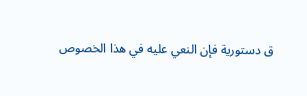ق دستورية فإن النعي عليه في هذا الخصوص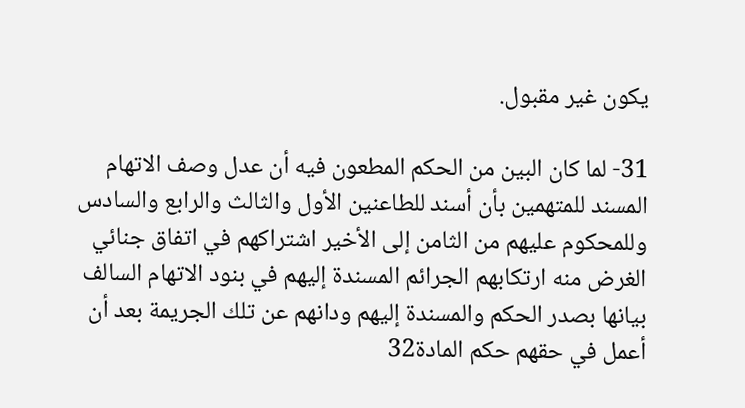يكون غير مقبول.

31- لما كان البين من الحكم المطعون فيه أن عدل وصف الاتهام المسند للمتهمين بأن أسند للطاعنين الأول والثالث والرابع والسادس وللمحكوم عليهم من الثامن إلى الأخير اشتراكهم في اتفاق جنائي الغرض منه ارتكابهم الجرائم المسندة إليهم في بنود الاتهام السالف بيانها بصدر الحكم والمسندة إليهم ودانهم عن تلك الجريمة بعد أن أعمل في حقهم حكم المادة32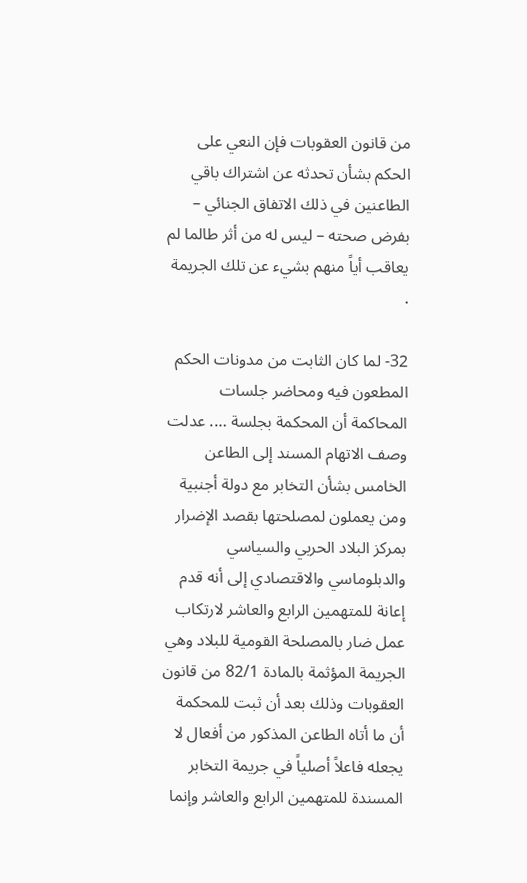من قانون العقوبات فإن النعي على الحكم بشأن تحدثه عن اشتراك باقي الطاعنين في ذلك الاتفاق الجنائي – بفرض صحته – ليس له من أثر طالما لم يعاقب أياً منهم بشيء عن تلك الجريمة .

32- لما كان الثابت من مدونات الحكم المطعون فيه ومحاضر جلسات المحاكمة أن المحكمة بجلسة …. عدلت وصف الاتهام المسند إلى الطاعن الخامس بشأن التخابر مع دولة أجنبية ومن يعملون لمصلحتها بقصد الإضرار بمركز البلاد الحربي والسياسي والدبلوماسي والاقتصادي إلى أنه قدم إعانة للمتهمين الرابع والعاشر لارتكاب عمل ضار بالمصلحة القومية للبلاد وهي الجريمة المؤثمة بالمادة 82/1 من قانون العقوبات وذلك بعد أن ثبت للمحكمة أن ما أتاه الطاعن المذكور من أفعال لا يجعله فاعلاً أصلياً في جريمة التخابر المسندة للمتهمين الرابع والعاشر وإنما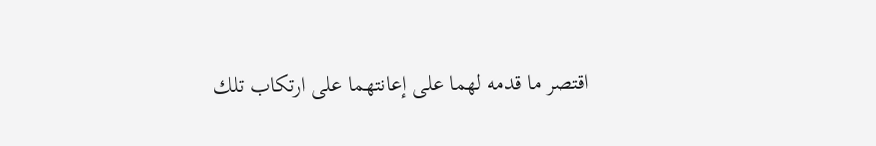اقتصر ما قدمه لهما على إعانتهما على ارتكاب تلك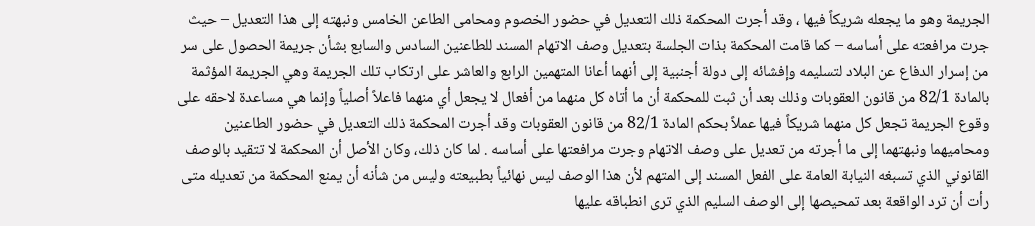الجريمة وهو ما يجعله شريكاً فيها ، وقد أجرت المحكمة ذلك التعديل في حضور الخصوم ومحامى الطاعن الخامس ونبهته إلى هذا التعديل – حيث جرت مرافعته على أساسه – كما قامت المحكمة بذات الجلسة بتعديل وصف الاتهام المسند للطاعنين السادس والسابع بشأن جريمة الحصول على سر من إسرار الدفاع عن البلاد لتسليمه وإفشائه إلى دولة أجنبية إلى أنهما أعانا المتهمين الرابع والعاشر على ارتكاب تلك الجريمة وهي الجريمة المؤثمة بالمادة 82/1 من قانون العقوبات وذلك بعد أن ثبت للمحكمة أن ما أتاه كل منهما من أفعال لا يجعل أي منهما فاعلاً أصلياً وإنما هي مساعدة لاحقه على وقوع الجريمة تجعل كل منهما شريكاً فيها عملاً بحكم المادة 82/1 من قانون العقوبات وقد أجرت المحكمة ذلك التعديل في حضور الطاعنين ومحاميهما ونبهتهما إلى ما أجرته من تعديل على وصف الاتهام وجرت مرافعتها على أساسه . لما كان ذلك، وكان الأصل أن المحكمة لا تتقيد بالوصف القانوني الذي تسبغه النيابة العامة على الفعل المسند إلى المتهم لأن هذا الوصف ليس نهائياً بطبيعته وليس من شأنه أن يمنع المحكمة من تعديله متى رأت أن ترد الواقعة بعد تمحيصها إلى الوصف السليم الذي ترى انطباقه عليها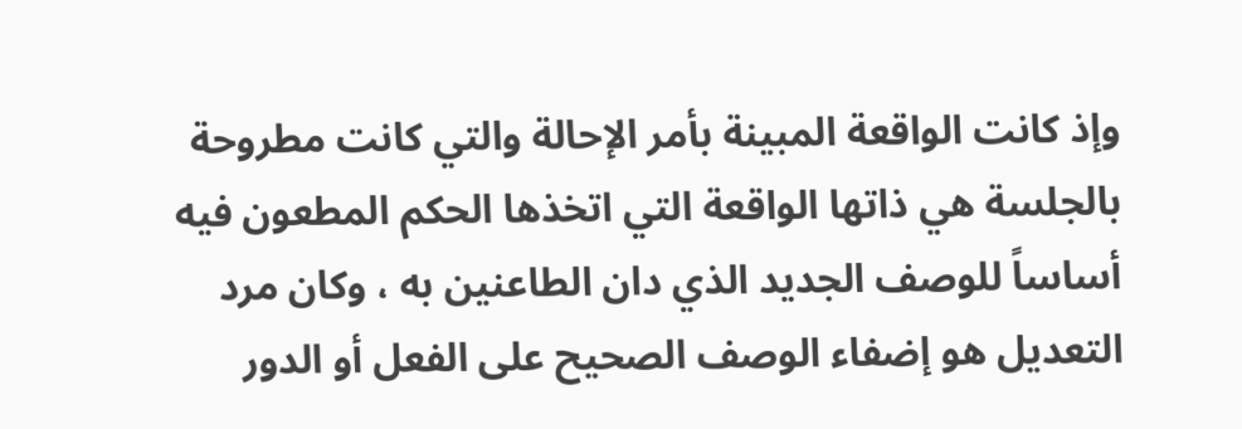وإذ كانت الواقعة المبينة بأمر الإحالة والتي كانت مطروحة بالجلسة هي ذاتها الواقعة التي اتخذها الحكم المطعون فيه أساساً للوصف الجديد الذي دان الطاعنين به ، وكان مرد التعديل هو إضفاء الوصف الصحيح على الفعل أو الدور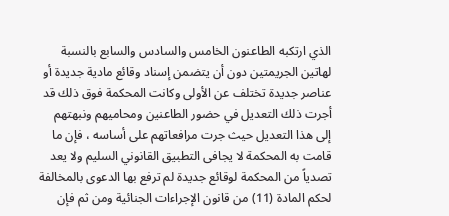الذي ارتكبه الطاعنون الخامس والسادس والسابع بالنسبة لهاتين الجريمتين دون أن يتضمن إسناد وقائع مادية جديدة أو عناصر جديدة تختلف عن الأولى وكانت المحكمة فوق ذلك قد أجرت ذلك التعديل في حضور الطاعنين ومحاميهم ونبهتهم إلى هذا التعديل حيث جرت مرافعاتهم على أساسه ، فإن ما قامت به المحكمة لا يجافى التطبيق القانوني السليم ولا يعد تصدياً من المحكمة لوقائع جديدة لم ترفع بها الدعوى بالمخالفة لحكم المادة (11) من قانون الإجراءات الجنائية ومن ثم فإن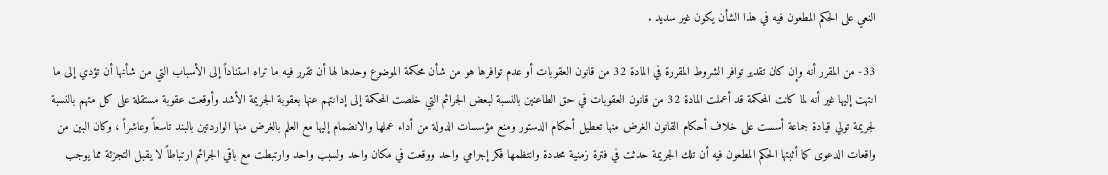النعي على الحكم المطعون فيه في هذا الشأن يكون غير سديد .

33- من المقرر أنه وإن كان تقدير توافر الشروط المقررة في المادة 32 من قانون العقوبات أو عدم توافرها هو من شأن محكمة الموضوع وحدها لها أن تقرر فيه ما تراه استناداً إلى الأسباب التي من شأنها أن تؤدي إلى ما انتهت إليها غير أنه لما كانت المحكمة قد أعملت المادة 32 من قانون العقوبات في حق الطاعنين بالنسبة لبعض الجرائم التي خلصت المحكمة إلى إدانتهم عنها بعقوبة الجريمة الأشد وأوقعت عقوبة مستقلة على كل متهم بالنسبة لجريمة تولي قيادة جماعة أسست على خلاف أحكام القانون الغرض منها تعطيل أحكام الدستور ومنع مؤسسات الدولة من أداء عملها والانضمام إليها مع العلم بالغرض منها الواردتين بالبند تاسعاً وعاشراً ، وكان البين من واقعات الدعوى كما أثبتها الحكم المطعون فيه أن تلك الجريمة حدثت في فترة زمنية محددة وانتظمها فكر إجرامي واحد ووقعت في مكان واحد ولسبب واحد وارتبطت مع باقي الجرائم ارتباطاً لا يقبل التجزئة مما يوجب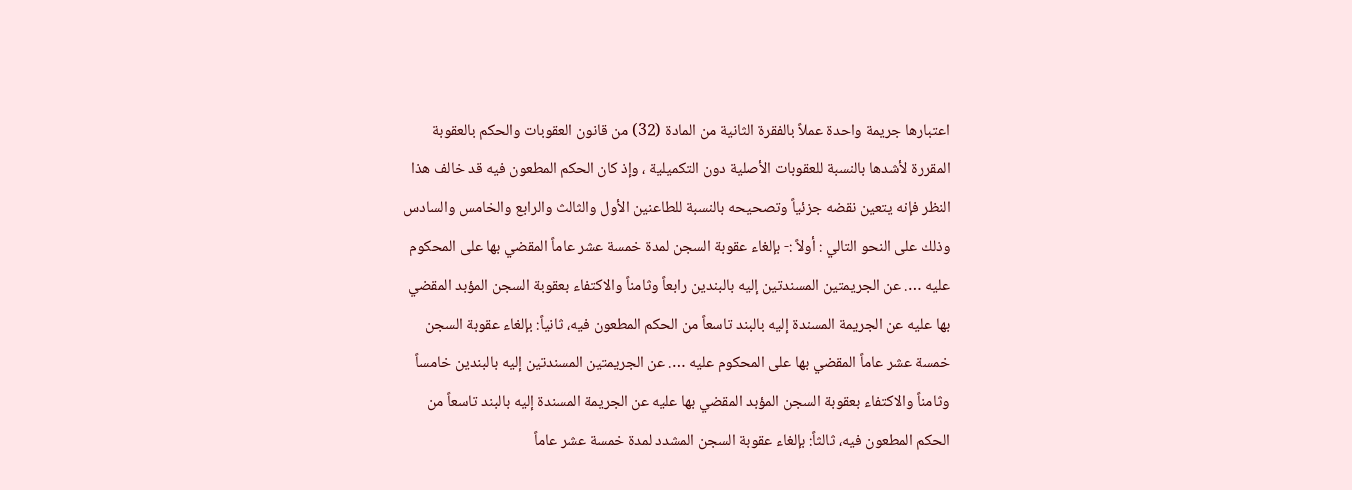اعتبارها جريمة واحدة عملاً بالفقرة الثانية من المادة (32) من قانون العقوبات والحكم بالعقوبة المقررة لأشدها بالنسبة للعقوبات الأصلية دون التكميلية ، وإذ كان الحكم المطعون فيه قد خالف هذا النظر فإنه يتعين نقضه جزئياً وتصحيحه بالنسبة للطاعنين الأول والثالث والرابع والخامس والسادس وذلك على النحو التالي : أولاً :- بإلغاء عقوبة السجن لمدة خمسة عشر عاماً المقضي بها على المحكوم عليه …. عن الجريمتين المسندتين إليه بالبندين رابعاً وثامناً والاكتفاء بعقوبة السجن المؤبد المقضي بها عليه عن الجريمة المسندة إليه بالبند تاسعاً من الحكم المطعون فيه، ثانياً: بإلغاء عقوبة السجن خمسة عشر عاماً المقضي بها على المحكوم عليه …. عن الجريمتين المسندتين إليه بالبندين خامساً وثامناً والاكتفاء بعقوبة السجن المؤبد المقضي بها عليه عن الجريمة المسندة إليه بالبند تاسعاً من الحكم المطعون فيه، ثالثاً: بإلغاء عقوبة السجن المشدد لمدة خمسة عشر عاماً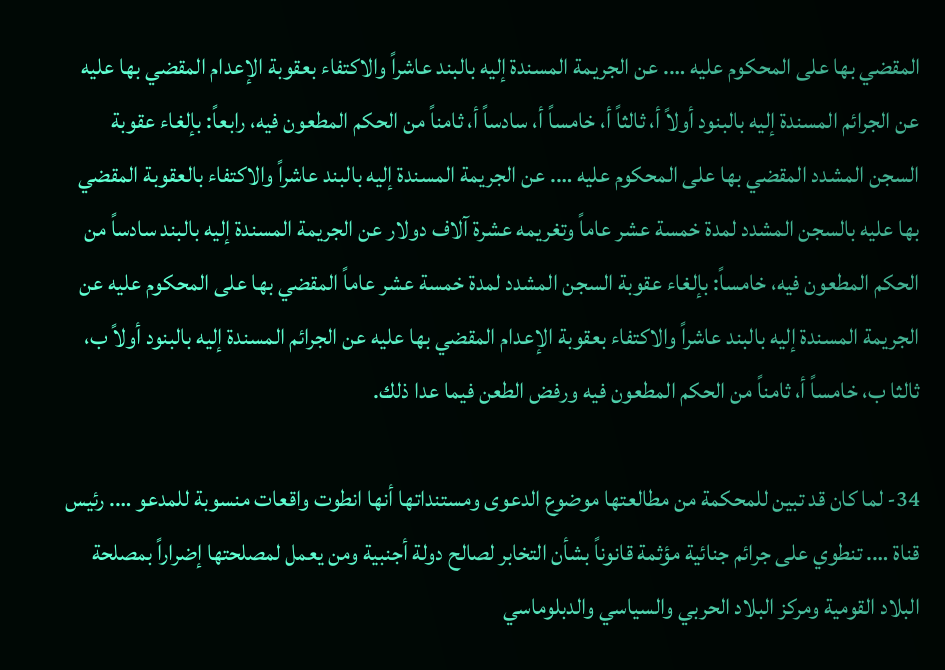المقضي بها على المحكوم عليه …. عن الجريمة المسندة إليه بالبند عاشراً والاكتفاء بعقوبة الإعدام المقضي بها عليه عن الجرائم المسندة إليه بالبنود أولاً أ، ثالثاً أ، خامساً أ، سادساً أ، ثامناً من الحكم المطعون فيه، رابعاً: بإلغاء عقوبة السجن المشدد المقضي بها على المحكوم عليه …. عن الجريمة المسندة إليه بالبند عاشراً والاكتفاء بالعقوبة المقضي بها عليه بالسجن المشدد لمدة خمسة عشر عاماً وتغريمه عشرة آلاف دولار عن الجريمة المسندة إليه بالبند سادساً من الحكم المطعون فيه، خامساً: بإلغاء عقوبة السجن المشدد لمدة خمسة عشر عاماً المقضي بها على المحكوم عليه عن الجريمة المسندة إليه بالبند عاشراً والاكتفاء بعقوبة الإعدام المقضي بها عليه عن الجرائم المسندة إليه بالبنود أولاً ب، ثالثا ب، خامساً أ، ثامناً من الحكم المطعون فيه ورفض الطعن فيما عدا ذلك.

34- لما كان قد تبين للمحكمة من مطالعتها موضوع الدعوى ومستنداتها أنها انطوت واقعات منسوبة للمدعو …. رئيس قناة …. تنطوي على جرائم جنائية مؤثمة قانوناً بشأن التخابر لصالح دولة أجنبية ومن يعمل لمصلحتها إضراراً بمصلحة البلاد القومية ومركز البلاد الحربي والسياسي والدبلوماسي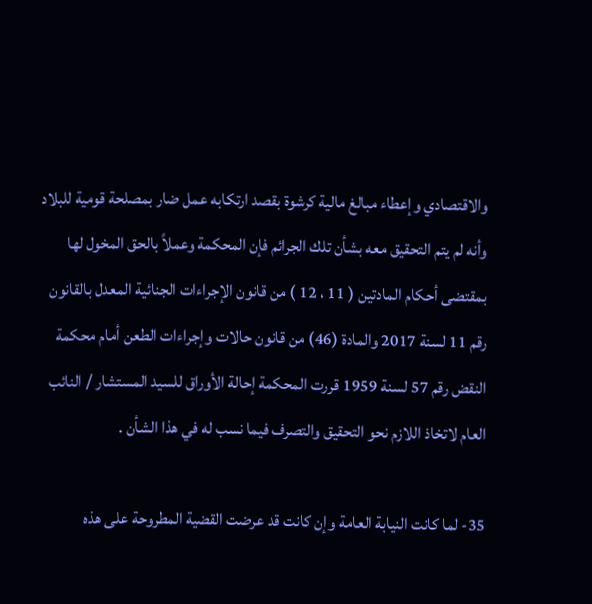والاقتصادي وإعطاء مبالغ مالية كرشوة بقصد ارتكابه عمل ضار بمصلحة قومية للبلاد وأنه لم يتم التحقيق معه بشأن تلك الجرائم فإن المحكمة وعملاً بالحق المخول لها بمقتضى أحكام المادتين ( 11 ، 12 ) من قانون الإجراءات الجنائية المعدل بالقانون رقم 11 لسنة 2017 والمادة (46) من قانون حالات وإجراءات الطعن أمام محكمة النقض رقم 57 لسنة 1959 قررت المحكمة إحالة الأوراق للسيد المستشار / النائب العام لاتخاذ اللازم نحو التحقيق والتصرف فيما نسب له في هذا الشأن .

35- لما كانت النيابة العامة وإن كانت قد عرضت القضية المطروحة على هذه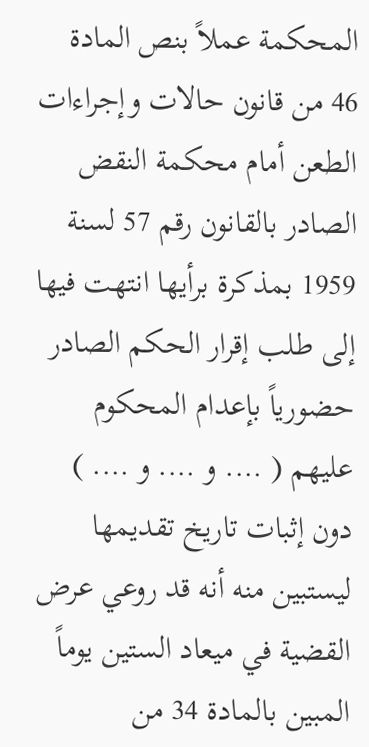المحكمة عملاً بنص المادة 46 من قانون حالات وإجراءات الطعن أمام محكمة النقض الصادر بالقانون رقم 57 لسنة 1959 بمذكرة برأيها انتهت فيها إلى طلب إقرار الحكم الصادر حضورياً بإعدام المحكوم عليهم ( …. و …. و …. ) دون إثبات تاريخ تقديمها ليستبين منه أنه قد روعي عرض القضية في ميعاد الستين يوماً المبين بالمادة 34 من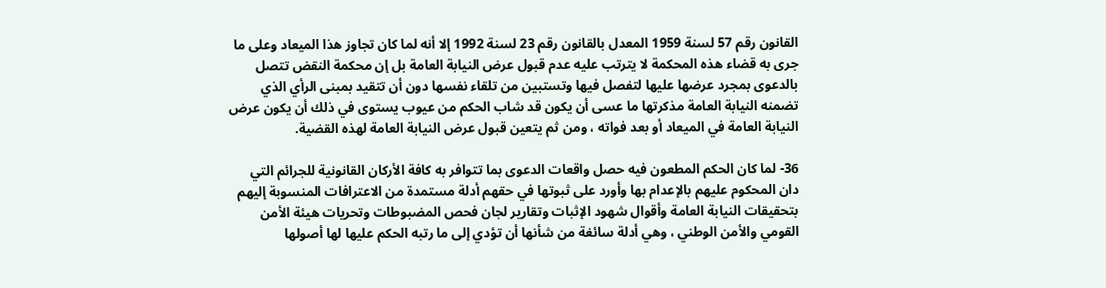القانون رقم 57 لسنة 1959 المعدل بالقانون رقم 23 لسنة 1992 إلا أنه لما كان تجاوز هذا الميعاد وعلى ما جرى به قضاء هذه المحكمة لا يترتب عليه عدم قبول عرض النيابة العامة بل إن محكمة النقض تتصل بالدعوى بمجرد عرضها عليها لتفصل فيها وتستبين من تلقاء نفسها دون أن تتقيد بمبنى الرأي الذي تضمنه النيابة العامة مذكرتها ما عسى أن يكون قد شاب الحكم من عيوب يستوى في ذلك أن يكون عرض النيابة العامة في الميعاد أو بعد فواته ، ومن ثم يتعين قبول عرض النيابة العامة لهذه القضية.

36- لما كان الحكم المطعون فيه حصل واقعات الدعوى بما تتوافر به كافة الأركان القانونية للجرائم التي دان المحكوم عليهم بالإعدام بها وأورد على ثبوتها في حقهم أدلة مستمدة من الاعترافات المنسوبة إليهم بتحقيقات النيابة العامة وأقوال شهود الإثبات وتقارير لجان فحص المضبوطات وتحريات هيئة الأمن القومي والأمن الوطني ، وهي أدلة سائغة من شأنها أن تؤدي إلى ما رتبه الحكم عليها لها أصولها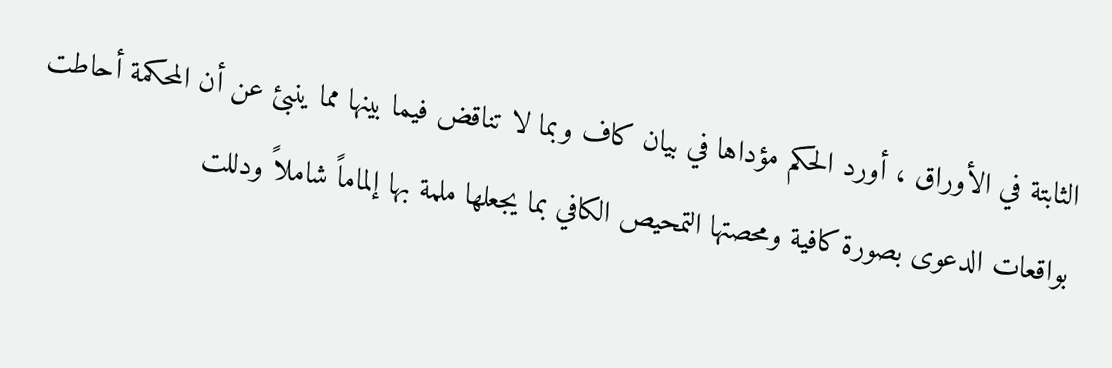الثابتة في الأوراق ، أورد الحكم مؤداها في بيان كاف وبما لا تناقض فيما بينها مما ينبئ عن أن المحكمة أحاطت بواقعات الدعوى بصورة كافية ومحصتها التمحيص الكافي بما يجعلها ملمة بها إلماماً شاملاً ودللت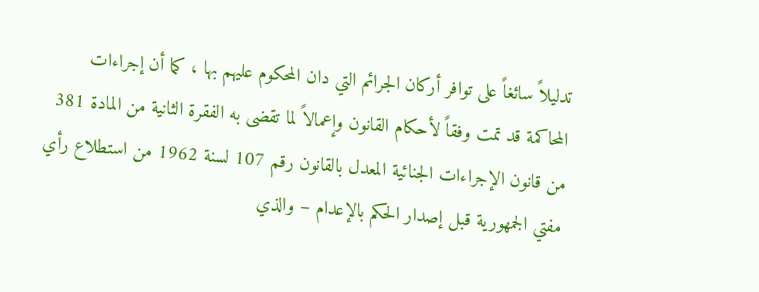تدليلاً سائغاً على توافر أركان الجرائم التي دان المحكوم عليهم بها ، كما أن إجراءات المحاكمة قد تمت وفقاً لأحكام القانون وإعمالاً لما تقضى به الفقرة الثانية من المادة 381 من قانون الإجراءات الجنائية المعدل بالقانون رقم 107 لسنة 1962 من استطلاع رأي مفتي الجمهورية قبل إصدار الحكم بالإعدام – والذي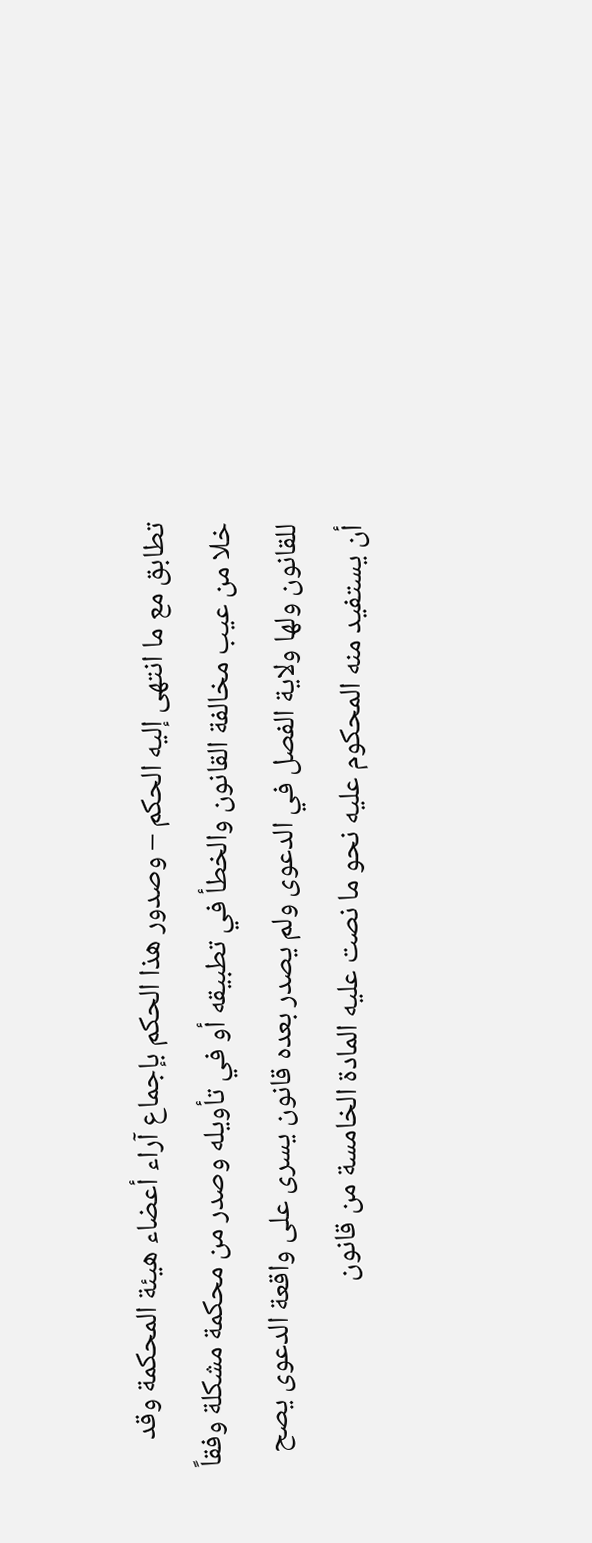تطابق مع ما انتهى إليه الحكم – وصدور هذا الحكم بإجماع آراء أعضاء هيئة المحكمة وقد خلا من عيب مخالفة القانون والخطأ في تطبيقه أو في تأويله وصدر من محكمة مشكلة وفقاً للقانون ولها ولاية الفصل في الدعوى ولم يصدر بعده قانون يسرى على واقعة الدعوى يصح أن يستفيد منه المحكوم عليه نحو ما نصت عليه المادة الخامسة من قانون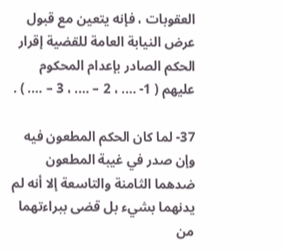العقوبات ، فإنه يتعين مع قبول عرض النيابة العامة للقضية إقرار الحكم الصادر بإعدام المحكوم عليهم ( 1- …. ، 2 – …. ، 3 – …. ) .

37- لما كان الحكم المطعون فيه وإن صدر في غيبة المطعون ضدهما الثامنة والتاسعة إلا أنه لم يدنهما بشيء بل قضى ببراءتهما من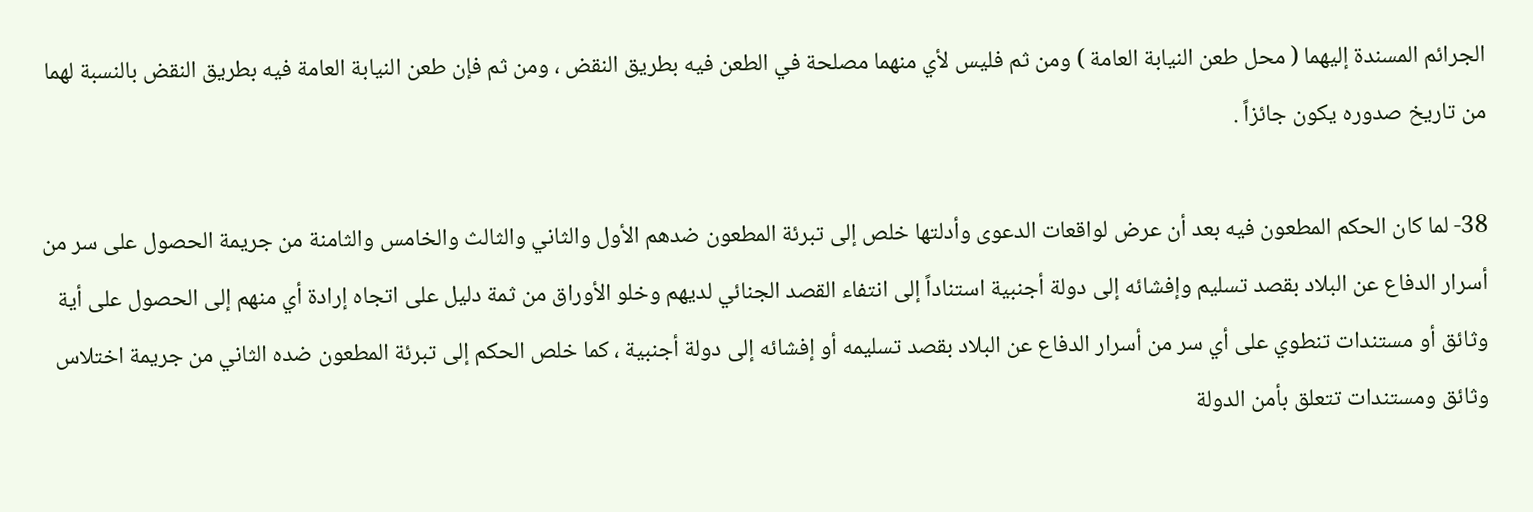الجرائم المسندة إليهما ( محل طعن النيابة العامة ) ومن ثم فليس لأي منهما مصلحة في الطعن فيه بطريق النقض ، ومن ثم فإن طعن النيابة العامة فيه بطريق النقض بالنسبة لهما من تاريخ صدوره يكون جائزاً .

38- لما كان الحكم المطعون فيه بعد أن عرض لواقعات الدعوى وأدلتها خلص إلى تبرئة المطعون ضدهم الأول والثاني والثالث والخامس والثامنة من جريمة الحصول على سر من أسرار الدفاع عن البلاد بقصد تسليم وإفشائه إلى دولة أجنبية استناداً إلى انتفاء القصد الجنائي لديهم وخلو الأوراق من ثمة دليل على اتجاه إرادة أي منهم إلى الحصول على أية وثائق أو مستندات تنطوي على أي سر من أسرار الدفاع عن البلاد بقصد تسليمه أو إفشائه إلى دولة أجنبية ، كما خلص الحكم إلى تبرئة المطعون ضده الثاني من جريمة اختلاس وثائق ومستندات تتعلق بأمن الدولة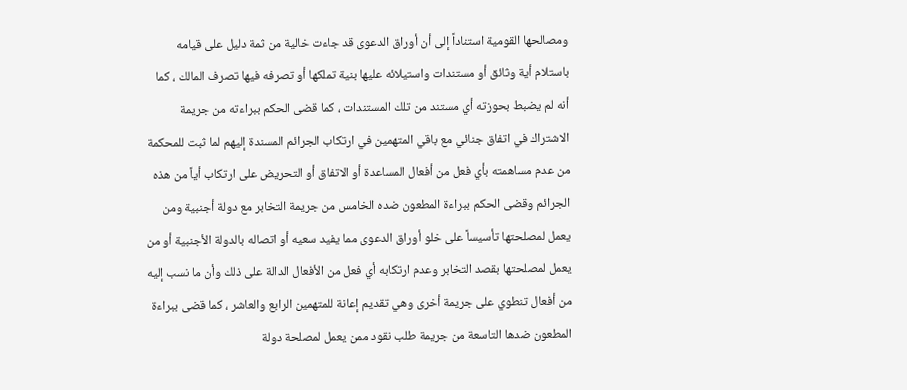ومصالحها القومية استناداً إلى أن أوراق الدعوى قد جاءت خالية من ثمة دليل على قيامه باستلام أية وثائق أو مستندات واستيلائه عليها بنية تملكها أو تصرفه فيها تصرف المالك ، كما أنه لم يضبط بحوزته أي مستند من تلك المستندات ، كما قضى الحكم ببراءته من جريمة الاشتراك في اتفاق جنائي مع باقي المتهمين في ارتكاب الجرائم المسندة إليهم لما ثبت للمحكمة من عدم مساهمته بأي فعل من أفعال المساعدة أو الاتفاق أو التحريض على ارتكاب أياً من هذه الجرائم وقضى الحكم ببراءة المطعون ضده الخامس من جريمة التخابر مع دولة أجنبية ومن يعمل لمصلحتها تأسيساً على خلو أوراق الدعوى مما يفيد سعيه أو اتصاله بالدولة الأجنبية أو من يعمل لمصلحتها بقصد التخابر وعدم ارتكابه أي فعل من الأفعال الدالة على ذلك وأن ما نسب إليه من أفعال تنطوي على جريمة أخرى وهي تقديم إعانة للمتهمين الرابع والعاشر ، كما قضى ببراءة المطعون ضدها التاسعة من جريمة طلب نقود ممن يعمل لمصلحة دولة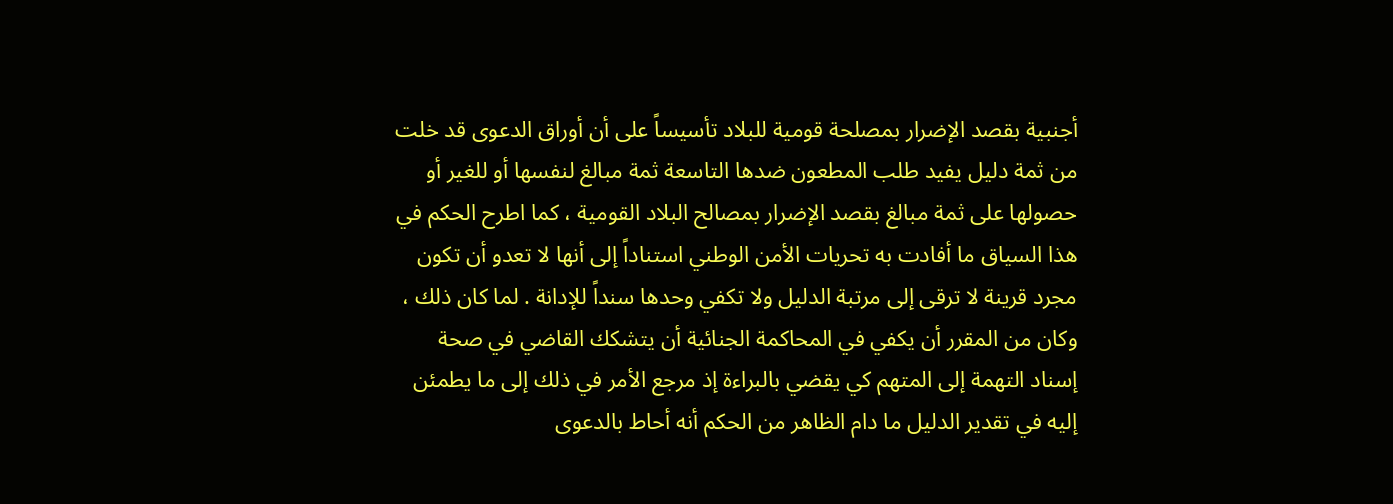أجنبية بقصد الإضرار بمصلحة قومية للبلاد تأسيساً على أن أوراق الدعوى قد خلت من ثمة دليل يفيد طلب المطعون ضدها التاسعة ثمة مبالغ لنفسها أو للغير أو حصولها على ثمة مبالغ بقصد الإضرار بمصالح البلاد القومية ، كما اطرح الحكم في هذا السياق ما أفادت به تحريات الأمن الوطني استناداً إلى أنها لا تعدو أن تكون مجرد قرينة لا ترقى إلى مرتبة الدليل ولا تكفي وحدها سنداً للإدانة . لما كان ذلك ، وكان من المقرر أن يكفي في المحاكمة الجنائية أن يتشكك القاضي في صحة إسناد التهمة إلى المتهم كي يقضي بالبراءة إذ مرجع الأمر في ذلك إلى ما يطمئن إليه في تقدير الدليل ما دام الظاهر من الحكم أنه أحاط بالدعوى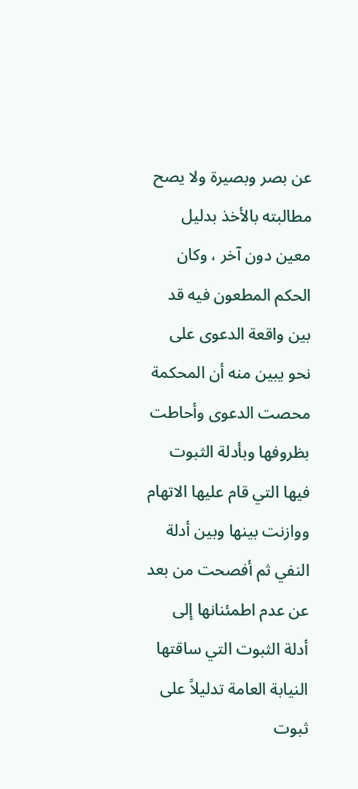عن بصر وبصيرة ولا يصح مطالبته بالأخذ بدليل معين دون آخر ، وكان الحكم المطعون فيه قد بين واقعة الدعوى على نحو يبين منه أن المحكمة محصت الدعوى وأحاطت بظروفها وبأدلة الثبوت فيها التي قام عليها الاتهام ووازنت بينها وبين أدلة النفي ثم أفصحت من بعد عن عدم اطمئنانها إلى أدلة الثبوت التي ساقتها النيابة العامة تدليلاً على ثبوت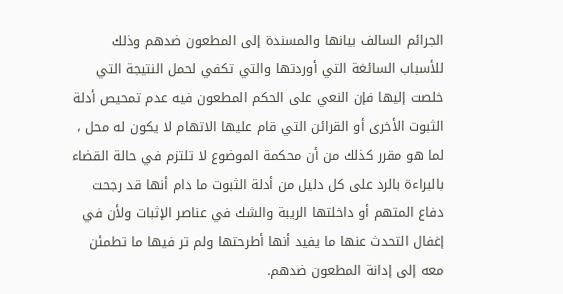الجرائم السالف بيانها والمسندة إلى المطعون ضدهم وذلك للأسباب السائغة التي أوردتها والتي تكفي لحمل النتيجة التي خلصت إليها فإن النعي على الحكم المطعون فيه عدم تمحيص أدلة الثبوت الأخرى أو القرائن التي قام عليها الاتهام لا يكون له محل ، لما هو مقرر كذلك من أن محكمة الموضوع لا تلتزم في حالة القضاء بالبراءة بالرد على كل دليل من أدلة الثبوت ما دام أنها قد رجحت دفاع المتهم أو داخلتها الريبة والشك في عناصر الإثبات ولأن في إغفال التحدث عنها ما يفيد أنها أطرحتها ولم تر فيها ما تطمئن معه إلى إدانة المطعون ضدهم.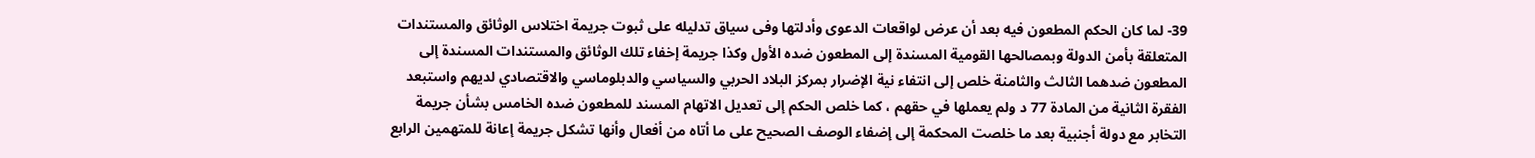39- لما كان الحكم المطعون فيه بعد أن عرض لواقعات الدعوى وأدلتها وفى سياق تدليله على ثبوت جريمة اختلاس الوثائق والمستندات المتعلقة بأمن الدولة وبمصالحها القومية المسندة إلى المطعون ضده الأول وكذا جريمة إخفاء تلك الوثائق والمستندات المسندة إلى المطعون ضدهما الثالث والثامنة خلص إلى انتفاء نية الإضرار بمركز البلاد الحربي والسياسي والدبلوماسي والاقتصادي لديهم واستبعد الفقرة الثانية من المادة 77 د ولم يعملها في حقهم ، كما خلص الحكم إلى تعديل الاتهام المسند للمطعون ضده الخامس بشأن جريمة التخابر مع دولة أجنبية بعد ما خلصت المحكمة إلى إضفاء الوصف الصحيح على ما أتاه من أفعال وأنها تشكل جريمة إعانة للمتهمين الرابع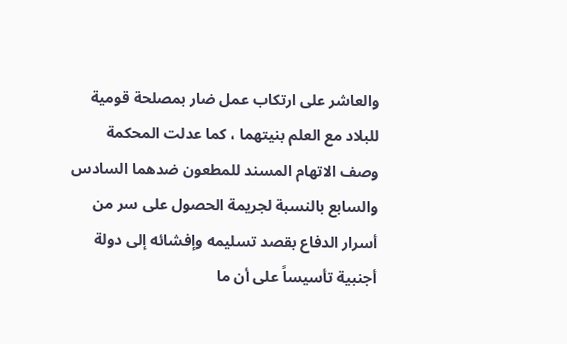والعاشر على ارتكاب عمل ضار بمصلحة قومية للبلاد مع العلم بنيتهما ، كما عدلت المحكمة وصف الاتهام المسند للمطعون ضدهما السادس والسابع بالنسبة لجريمة الحصول على سر من أسرار الدفاع بقصد تسليمه وإفشائه إلى دولة أجنبية تأسيساً على أن ما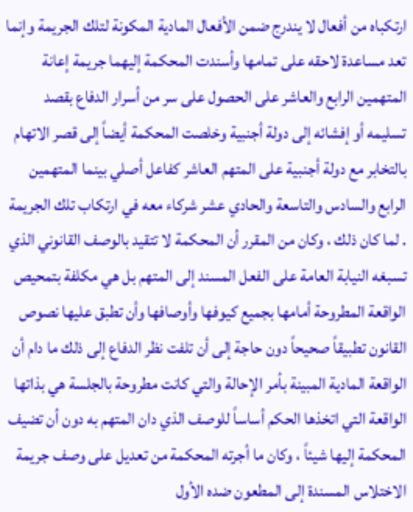ارتكباه من أفعال لا يندرج ضمن الأفعال المادية المكونة لتلك الجريمة وإنما تعد مساعدة لاحقه على تمامها وأسندت المحكمة إليهما جريمة إعانة المتهمين الرابع والعاشر على الحصول على سر من أسرار الدفاع بقصد تسليمه أو إفشائه إلى دولة أجنبية وخلصت المحكمة أيضاً إلى قصر الاتهام بالتخابر مع دولة أجنبية على المتهم العاشر كفاعل أصلي بينما المتهمين الرابع والسادس والتاسعة والحادي عشر شركاء معه في ارتكاب تلك الجريمة . لما كان ذلك ، وكان من المقرر أن المحكمة لا تتقيد بالوصف القانوني الذي تسبغه النيابة العامة على الفعل المسند إلى المتهم بل هي مكلفة بتمحيص الواقعة المطروحة أمامها بجميع كيوفها وأوصافها وأن تطبق عليها نصوص القانون تطبيقاً صحيحاً دون حاجة إلى أن تلفت نظر الدفاع إلى ذلك ما دام أن الواقعة المادية المبينة بأمر الإحالة والتي كانت مطروحة بالجلسة هي بذاتها الواقعة التي اتخذها الحكم أساساً للوصف الذي دان المتهم به دون أن تضيف المحكمة إليها شيئاً ، وكان ما أجرته المحكمة من تعديل على وصف جريمة الاختلاس المسندة إلى المطعون ضده الأول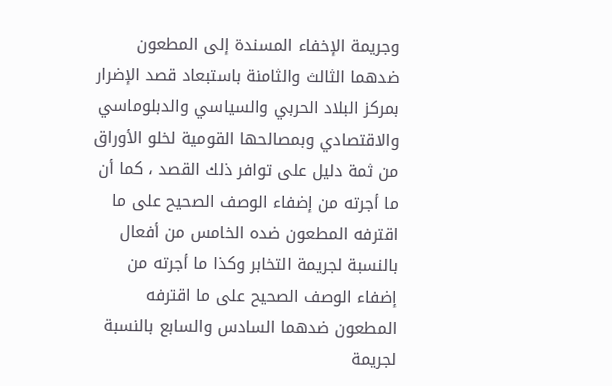وجريمة الإخفاء المسندة إلى المطعون ضدهما الثالث والثامنة باستبعاد قصد الإضرار بمركز البلاد الحربي والسياسي والدبلوماسي والاقتصادي وبمصالحها القومية لخلو الأوراق من ثمة دليل على توافر ذلك القصد ، كما أن ما أجرته من إضفاء الوصف الصحيح على ما اقترفه المطعون ضده الخامس من أفعال بالنسبة لجريمة التخابر وكذا ما أجرته من إضفاء الوصف الصحيح على ما اقترفه المطعون ضدهما السادس والسابع بالنسبة لجريمة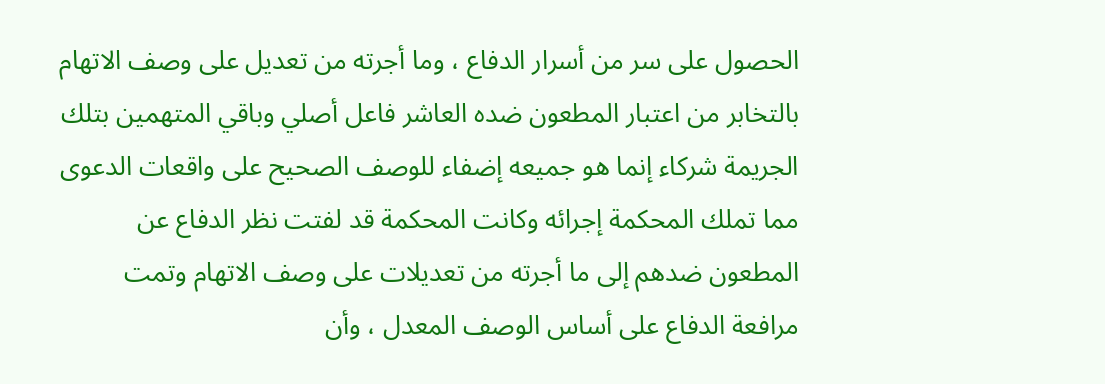الحصول على سر من أسرار الدفاع ، وما أجرته من تعديل على وصف الاتهام بالتخابر من اعتبار المطعون ضده العاشر فاعل أصلي وباقي المتهمين بتلك الجريمة شركاء إنما هو جميعه إضفاء للوصف الصحيح على واقعات الدعوى مما تملك المحكمة إجرائه وكانت المحكمة قد لفتت نظر الدفاع عن المطعون ضدهم إلى ما أجرته من تعديلات على وصف الاتهام وتمت مرافعة الدفاع على أساس الوصف المعدل ، وأن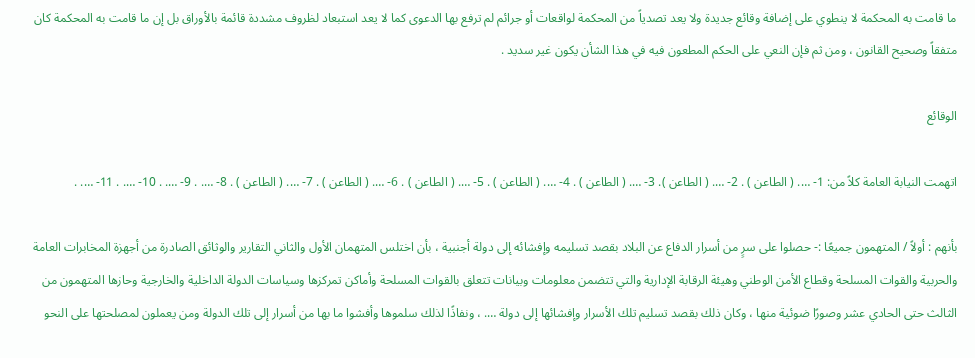ما قامت به المحكمة لا ينطوي على إضافة وقائع جديدة ولا يعد تصدياً من المحكمة لواقعات أو جرائم لم ترفع بها الدعوى كما لا يعد استبعاد لظروف مشددة قائمة بالأوراق بل إن ما قامت به المحكمة كان متفقاً وصحيح القانون ، ومن ثم فإن النعي على الحكم المطعون فيه في هذا الشأن يكون غير سديد .

الوقائع

اتهمت النيابة العامة كلاً من: 1- …. ( الطاعن ) . 2- …. ( الطاعن ). 3- …. ( الطاعن ) . 4- …. ( الطاعن ) . 5- …. ( الطاعن ) . 6- …. ( الطاعن ) . 7- …. ( الطاعن ) . 8- …. . 9- …. . 10- …. . 11- …. .

بأنهم : أولاً / المتهمون جميعًا :- حصلوا على سرٍ من أسرار الدفاع عن البلاد بقصد تسليمه وإفشائه إلى دولة أجنبية ، بأن اختلس المتهمان الأول والثاني التقارير والوثائق الصادرة من أجهزة المخابرات العامة والحربية والقوات المسلحة وقطاع الأمن الوطني وهيئة الرقابة الإدارية والتي تتضمن معلومات وبيانات تتعلق بالقوات المسلحة وأماكن تمركزها وسياسات الدولة الداخلية والخارجية وحازها المتهمون من الثالث حتى الحادي عشر وصورًا ضوئية منها ، وكان ذلك بقصد تسليم تلك الأسرار وإفشائها إلى دولة …. ، ونفاذًا لذلك سلموها وأفشوا ما بها من أسرار إلى تلك الدولة ومن يعملون لمصلحتها على النحو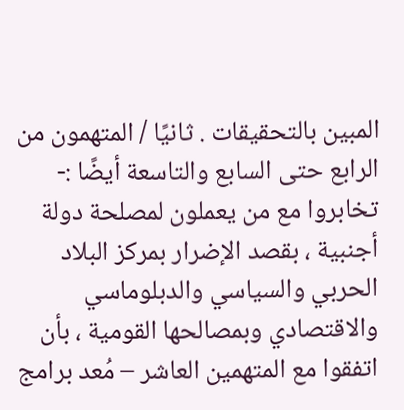المبين بالتحقيقات . ثانيًا / المتهمون من الرابع حتى السابع والتاسعة أيضًا :- تخابروا مع من يعملون لمصلحة دولة أجنبية ، بقصد الإضرار بمركز البلاد الحربي والسياسي والدبلوماسي والاقتصادي وبمصالحها القومية ، بأن اتفقوا مع المتهمين العاشر – مُعد برامج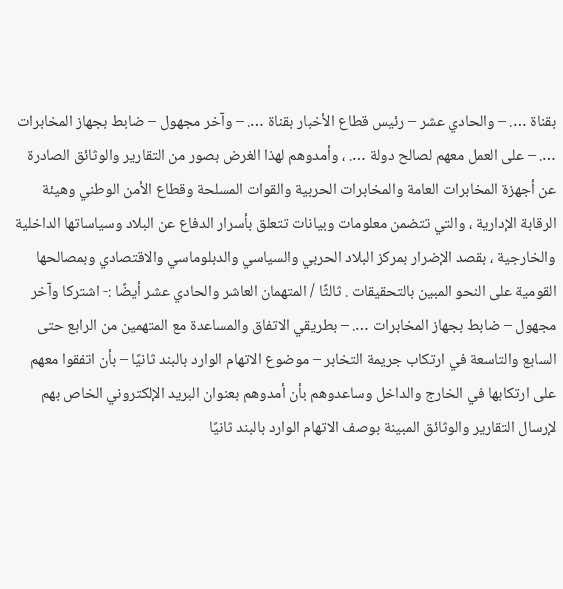بقناة …. – والحادي عشر – رئيس قطاع الأخبار بقناة …. – وآخر مجهول – ضابط بجهاز المخابرات …. – على العمل معهم لصالح دولة …. ، وأمدوهم لهذا الغرض بصور من التقارير والوثائق الصادرة عن أجهزة المخابرات العامة والمخابرات الحربية والقوات المسلحة وقطاع الأمن الوطني وهيئة الرقابة الإدارية ، والتي تتضمن معلومات وبيانات تتعلق بأسرار الدفاع عن البلاد وسياساتها الداخلية والخارجية ، بقصد الإضرار بمركز البلاد الحربي والسياسي والدبلوماسي والاقتصادي وبمصالحها القومية على النحو المبين بالتحقيقات . ثالثًا / المتهمان العاشر والحادي عشر أيضًا :- اشتركا وآخر مجهول – ضابط بجهاز المخابرات …. – بطريقي الاتفاق والمساعدة مع المتهمين من الرابع حتى السابع والتاسعة في ارتكاب جريمة التخابر – موضوع الاتهام الوارد بالبند ثانيًا – بأن اتفقوا معهم على ارتكابها في الخارج والداخل وساعدوهم بأن أمدوهم بعنوان البريد الإلكتروني الخاص بهم لإرسال التقارير والوثائق المبينة بوصف الاتهام الوارد بالبند ثانيًا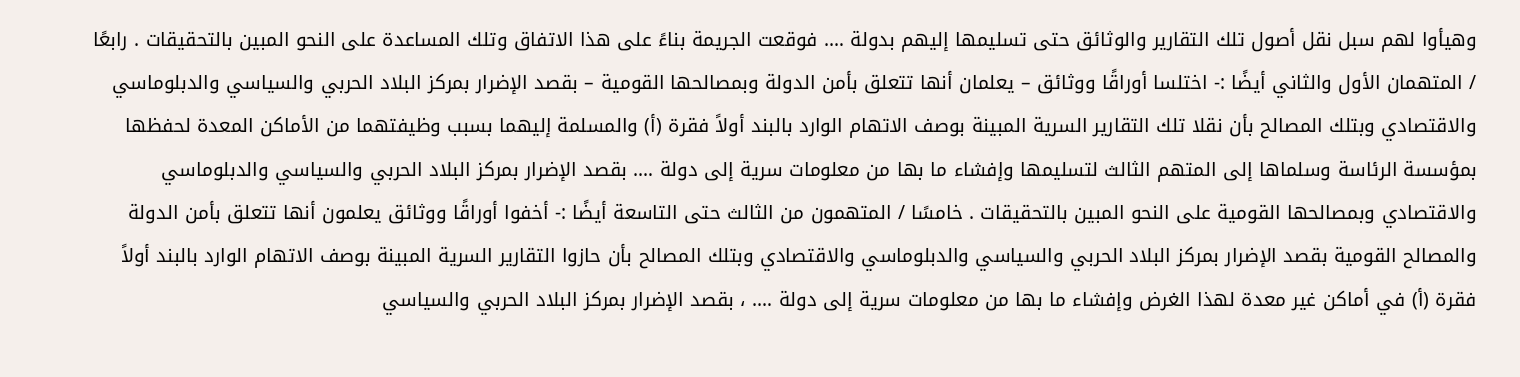وهيأوا لهم سبل نقل أصول تلك التقارير والوثائق حتى تسليمها إليهم بدولة …. فوقعت الجريمة بناءً على هذا الاتفاق وتلك المساعدة على النحو المبين بالتحقيقات . رابعًا / المتهمان الأول والثاني أيضًا :- اختلسا أوراقًا ووثائق – يعلمان أنها تتعلق بأمن الدولة وبمصالحها القومية – بقصد الإضرار بمركز البلاد الحربي والسياسي والدبلوماسي والاقتصادي وبتلك المصالح بأن نقلا تلك التقارير السرية المبينة بوصف الاتهام الوارد بالبند أولاً فقرة (أ) والمسلمة إليهما بسبب وظيفتهما من الأماكن المعدة لحفظها بمؤسسة الرئاسة وسلماها إلى المتهم الثالث لتسليمها وإفشاء ما بها من معلومات سرية إلى دولة …. بقصد الإضرار بمركز البلاد الحربي والسياسي والدبلوماسي والاقتصادي وبمصالحها القومية على النحو المبين بالتحقيقات . خامسًا / المتهمون من الثالث حتى التاسعة أيضًا :- أخفوا أوراقًا ووثائق يعلمون أنها تتعلق بأمن الدولة والمصالح القومية بقصد الإضرار بمركز البلاد الحربي والسياسي والدبلوماسي والاقتصادي وبتلك المصالح بأن حازوا التقارير السرية المبينة بوصف الاتهام الوارد بالبند أولاً فقرة (أ) في أماكن غير معدة لهذا الغرض وإفشاء ما بها من معلومات سرية إلى دولة …. ، بقصد الإضرار بمركز البلاد الحربي والسياسي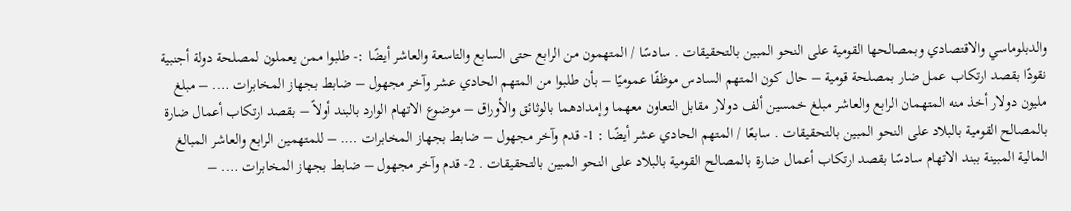والدبلوماسي والاقتصادي وبمصالحها القومية على النحو المبين بالتحقيقات . سادسًا / المتهمون من الرابع حتى السابع والتاسعة والعاشر أيضًا :- طلبوا ممن يعملون لمصلحة دولة أجنبية نقودًا بقصد ارتكاب عمل ضار بمصلحة قومية – حال كون المتهم السادس موظفًا عموميًا – بأن طلبوا من المتهم الحادي عشر وآخر مجهول – ضابط بجهاز المخابرات …. – مبلغ مليون دولار أخذ منه المتهمان الرابع والعاشر مبلغ خمسين ألف دولار مقابل التعاون معهما وإمدادهما بالوثائق والأوراق – موضوع الاتهام الوارد بالبند أولاً – بقصد ارتكاب أعمال ضارة بالمصالح القومية بالبلاد على النحو المبين بالتحقيقات . سابعًا / المتهم الحادي عشر أيضًا : 1- قدم وآخر مجهول – ضابط بجهاز المخابرات …. – للمتهمين الرابع والعاشر المبالغ المالية المبينة ببند الاتهام سادسًا بقصد ارتكاب أعمال ضارة بالمصالح القومية بالبلاد على النحو المبين بالتحقيقات . 2- قدم وآخر مجهول – ضابط بجهاز المخابرات …. –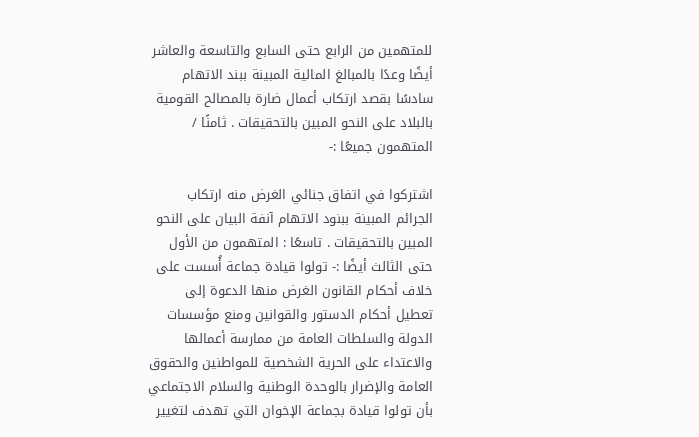للمتهمين من الرابع حتى السابع والتاسعة والعاشر أيضًا وعدًا بالمبالغ المالية المبينة ببند الاتهام سادسًا بقصد ارتكاب أعمال ضارة بالمصالح القومية بالبلاد على النحو المبين بالتحقيقات . ثامنًا / المتهمون جميعًا :-

اشتركوا في اتفاق جنائي الغرض منه ارتكاب الجرائم المبينة ببنود الاتهام آنفة البيان على النحو المبين بالتحقيقات . تاسعًا : المتهمون من الأول حتى الثالث أيضًا :- تولوا قيادة جماعة أُسست على خلاف أحكام القانون الغرض منها الدعوة إلى تعطيل أحكام الدستور والقوانين ومنع مؤسسات الدولة والسلطات العامة من ممارسة أعمالها والاعتداء على الحرية الشخصية للمواطنين والحقوق العامة والإضرار بالوحدة الوطنية والسلام الاجتماعي بأن تولوا قيادة بجماعة الإخوان التي تهدف لتغيير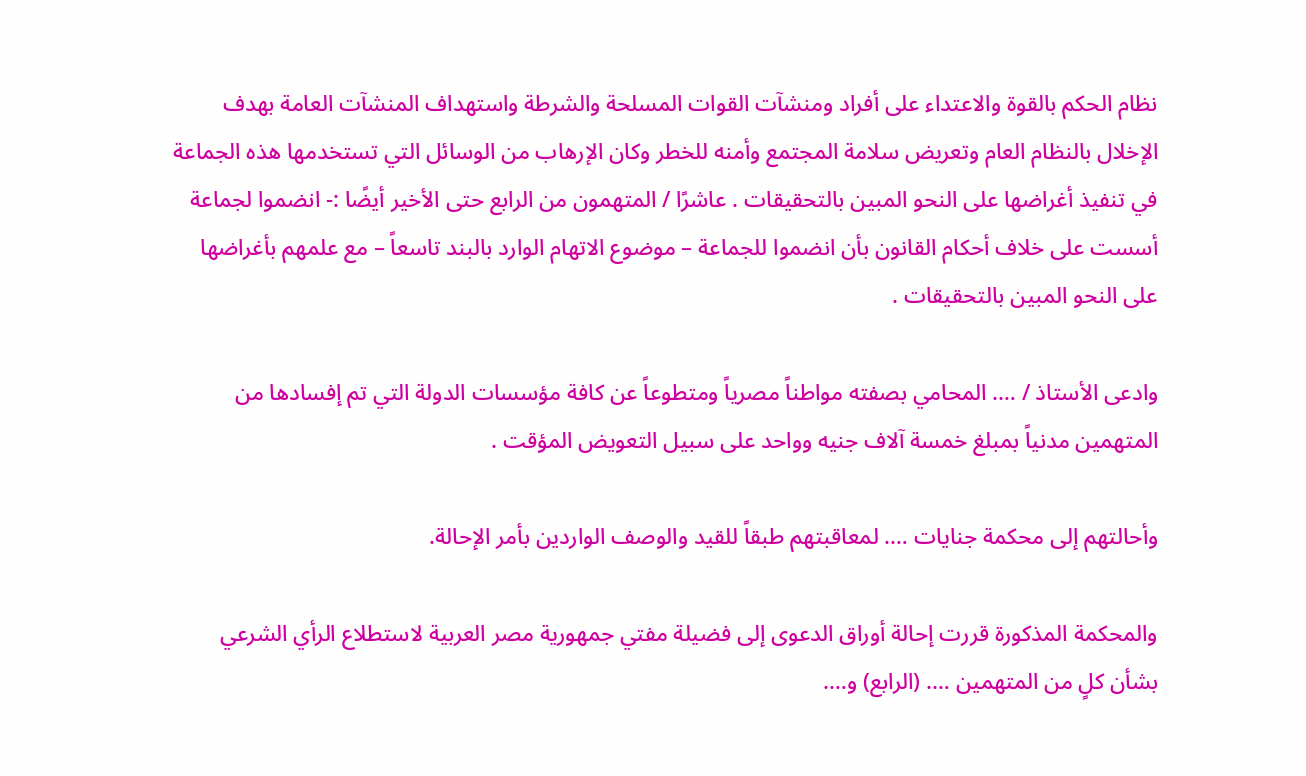نظام الحكم بالقوة والاعتداء على أفراد ومنشآت القوات المسلحة والشرطة واستهداف المنشآت العامة بهدف الإخلال بالنظام العام وتعريض سلامة المجتمع وأمنه للخطر وكان الإرهاب من الوسائل التي تستخدمها هذه الجماعة في تنفيذ أغراضها على النحو المبين بالتحقيقات . عاشرًا / المتهمون من الرابع حتى الأخير أيضًا :- انضموا لجماعة أسست على خلاف أحكام القانون بأن انضموا للجماعة – موضوع الاتهام الوارد بالبند تاسعاً – مع علمهم بأغراضها على النحو المبين بالتحقيقات .

وادعى الأستاذ / …. المحامي بصفته مواطناً مصرياً ومتطوعاً عن كافة مؤسسات الدولة التي تم إفسادها من المتهمين مدنياً بمبلغ خمسة آلاف جنيه وواحد على سبيل التعويض المؤقت .

وأحالتهم إلى محكمة جنايات …. لمعاقبتهم طبقاً للقيد والوصف الواردين بأمر الإحالة.

والمحكمة المذكورة قررت إحالة أوراق الدعوى إلى فضيلة مفتي جمهورية مصر العربية لاستطلاع الرأي الشرعي بشأن كلٍ من المتهمين …. (الرابع) و….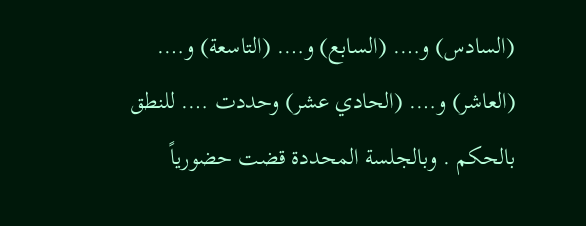(السادس) و…. (السابع) و…. (التاسعة) و…. (العاشر) و…. (الحادي عشر) وحددت …. للنطق بالحكم . وبالجلسة المحددة قضت حضورياً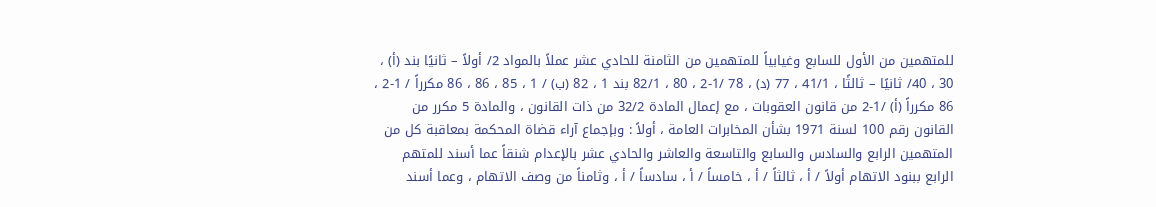للمتهمين من الأول للسابع وغيابياً للمتهمين من الثامنة للحادي عشر عملاً بالمواد 2/ أولاً – ثانيًا بند (أ) ، 30 ، 40/ ثانيًا – ثالثًا ، 41/1 ، 77 (د) ، 78 /1-2 ، 80 ، 82/1 بند 1 ، 82 (ب) / 1 ، 85 ، 86 ، 86 مكرراً / 1-2 ، 86 مكرراً (أ) /1-2 من قانون العقوبات ، مع إعمال المادة 32/2 من ذات القانون ، والمادة 5 مكرر من القانون رقم 100 لسنة 1971 بشأن المخابرات العامة ، أولاً : وبإجماع آراء قضاة المحكمة بمعاقبة كل من المتهمين الرابع والسادس والسابع والتاسعة والعاشر والحادي عشر بالإعدام شنقاً عما أسند للمتهم الرابع ببنود الاتهام أولاً / أ ، ثالثاً / أ ، خامساً / أ ، سادساً / أ ، وثامناً من وصف الاتهام ، وعما أسند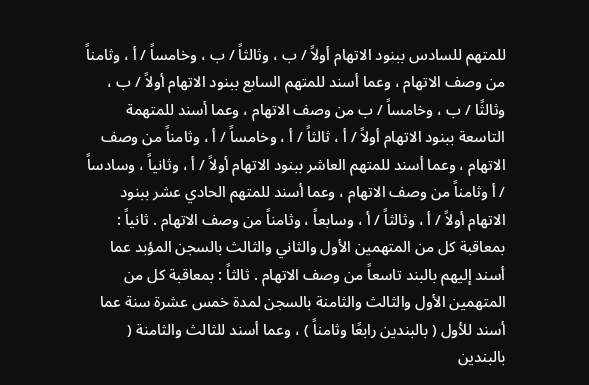للمتهم للسادس ببنود الاتهام أولاً / ب ، وثالثاً / ب ، وخامساً / أ ، وثامناً من وصف الاتهام ، وعما أسند للمتهم السابع ببنود الاتهام أولاً / ب ، وثالثًا / ب ، وخامساً / ب من وصف الاتهام ، وعما أسند للمتهمة التاسعة ببنود الاتهام أولاً / أ ، ثالثاً / أ ، وخامساً / أ ، وثامناً من وصف الاتهام ، وعما أسند للمتهم العاشر ببنود الاتهام أولاً / أ ، وثانياً ، وسادساً / أ وثامناً من وصف الاتهام ، وعما أسند للمتهم الحادي عشر ببنود الاتهام أولاً / أ ، وثالثاً / أ ، وسابعاً ، وثامناً من وصف الاتهام . ثانياً : بمعاقبة كل من المتهمين الأول والثاني والثالث بالسجن المؤبد عما أسند إليهم بالبند تاسعاً من وصف الاتهام . ثالثاً : بمعاقبة كل من المتهمين الأول والثالث والثامنة بالسجن لمدة خمس عشرة سنة عما أسند للأول ( بالبندين رابعًا وثامناً ) ، وعما أسند للثالث والثامنة ( بالبندين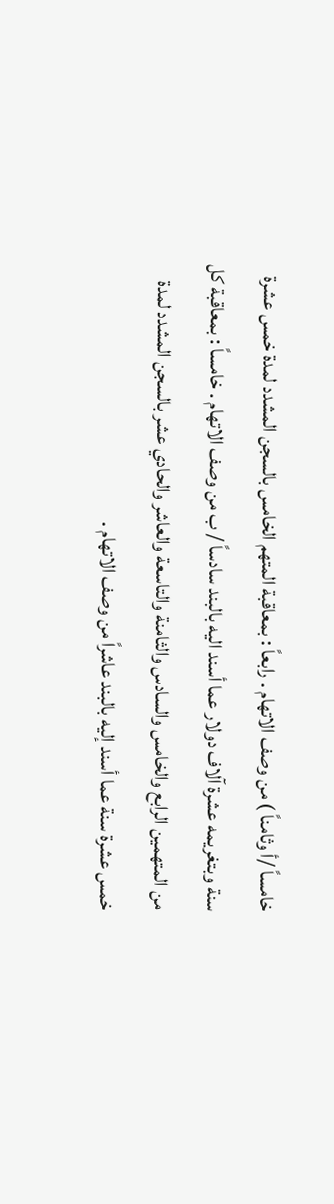خامساً /أ وثامناً ) من وصف الاتهام . رابعاً : بمعاقبة المتهم الخامس بالسجن المشدد لمدة خمس عشرة سنة وبتغريمه عشرة آلاف دولار عما أسند اليه بالبند سادساً / ب من وصف الاتهام . خامساً : بمعاقبة كل من المتهمين الرابع والخامس والسادس والثامنة والتاسعة والعاشر والحادي عشر بالسجن المشدد لمدة خمس عشرة سنة عما أسند إليه بالبند عاشراً من وصف الاتهام .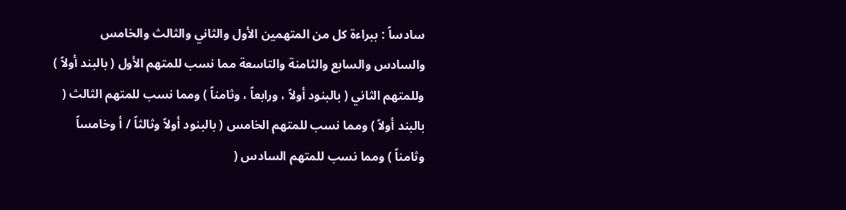سادساً : ببراءة كل من المتهمين الأول والثاني والثالث والخامس والسادس والسابع والثامنة والتاسعة مما نسب للمتهم الأول ( بالبند أولاً ) وللمتهم الثاني ( بالبنود أولاً ، ورابعاً ، وثامناً ) ومما نسب للمتهم الثالث ( بالبند أولاً ) ومما نسب للمتهم الخامس ( بالبنود أولاً وثالثاً / أ وخامساً وثامناً ) ومما نسب للمتهم السادس (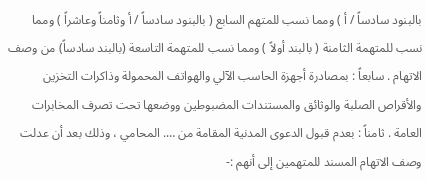بالبنود سادساً / أ ) ومما نسب للمتهم السابع ( بالبنود سادساً / أ وثامناً وعاشراً ) ومما نسب للمتهمة الثامنة ( بالبند أولاً ) ومما نسب للمتهمة التاسعة (بالبند سادساً) من وصف الاتهام . سابعاً : بمصادرة أجهزة الحاسب الآلي والهواتف المحمولة وذاكرات التخزين والأقراص الصلبة والوثائق والمستندات المضبوطين ووضعها تحت تصرف المخابرات العامة . ثامناً : بعدم قبول الدعوى المدنية المقامة من …. المحامي ، وذلك بعد أن عدلت وصف الاتهام المسند للمتهمين إلى أنهم :-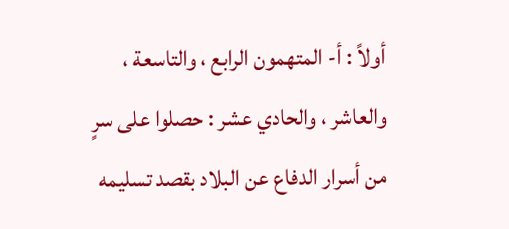أولاً : أ- المتهمون الرابع ، والتاسعة ، والعاشر ، والحادي عشر : حصلوا على سرٍ من أسرار الدفاع عن البلاد بقصد تسليمه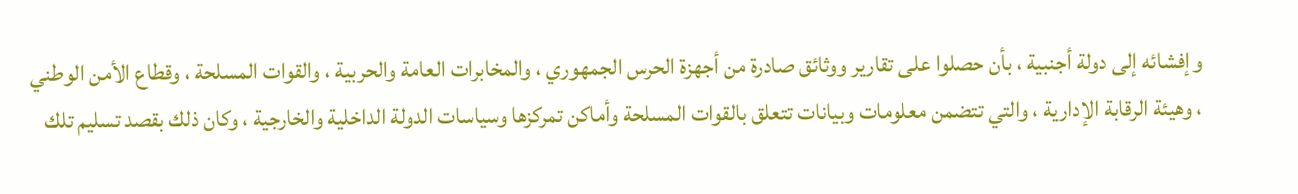وإفشائه إلى دولة أجنبية ، بأن حصلوا على تقارير ووثائق صادرة من أجهزة الحرس الجمهوري ، والمخابرات العامة والحربية ، والقوات المسلحة ، وقطاع الأمن الوطني ، وهيئة الرقابة الإدارية ، والتي تتضمن معلومات وبيانات تتعلق بالقوات المسلحة وأماكن تمركزها وسياسات الدولة الداخلية والخارجية ، وكان ذلك بقصد تسليم تلك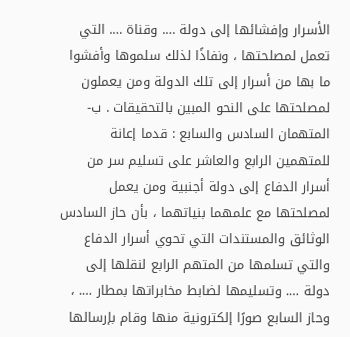الأسرار وإفشائها إلى دولة …. وقناة …. التي تعمل لمصلحتها ، ونفاذًا لذلك سلموها وأفشوا ما بها من أسرار إلى تلك الدولة ومن يعملون لمصلحتها على النحو المبين بالتحقيقات . ب- المتهمان السادس والسابع : قدما إعانة للمتهمين الرابع والعاشر على تسليم سر من أسرار الدفاع إلى دولة أجنبية ومن يعمل لمصلحتها مع علمهما بنياتهما ، بأن حاز السادس الوثائق والمستندات التي تحوي أسرار الدفاع والتي تسلمها من المتهم الرابع لنقلها إلى دولة …. وتسليمها لضابط مخابراتها بمطار …. ، وحاز السابع صورًا إلكترونية منها وقام بإرسالها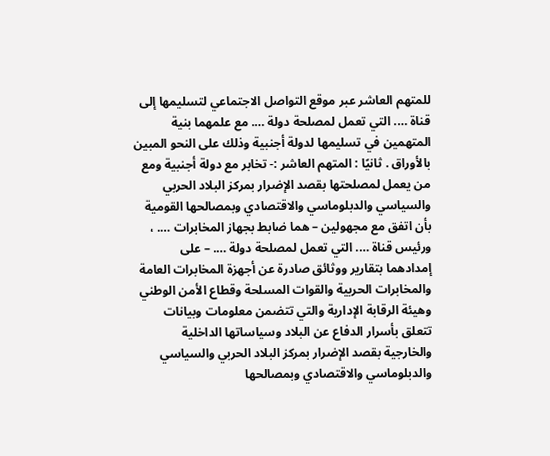للمتهم العاشر عبر موقع التواصل الاجتماعي لتسليمها إلى قناة …. التي تعمل لمصلحة دولة …. مع علمهما بنية المتهمين في تسليمها لدولة أجنبية وذلك على النحو المبين بالأوراق . ثانيًا : المتهم العاشر :- تخابر مع دولة أجنبية ومع من يعمل لمصلحتها بقصد الإضرار بمركز البلاد الحربي والسياسي والدبلوماسي والاقتصادي وبمصالحها القومية بأن اتفق مع مجهولين – هما ضابط بجهاز المخابرات …. ، ورئيس قناة …. التي تعمل لمصلحة دولة …. – على إمدادهما بتقارير ووثائق صادرة عن أجهزة المخابرات العامة والمخابرات الحربية والقوات المسلحة وقطاع الأمن الوطني وهيئة الرقابة الإدارية والتي تتضمن معلومات وبيانات تتعلق بأسرار الدفاع عن البلاد وسياساتها الداخلية والخارجية بقصد الإضرار بمركز البلاد الحربي والسياسي والدبلوماسي والاقتصادي وبمصالحها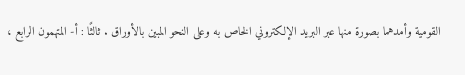القومية وأمدهما بصورة منها عبر البريد الإلكتروني الخاص به وعلى النحو المبين بالأوراق . ثالثًا : أ- المتهمون الرابع ،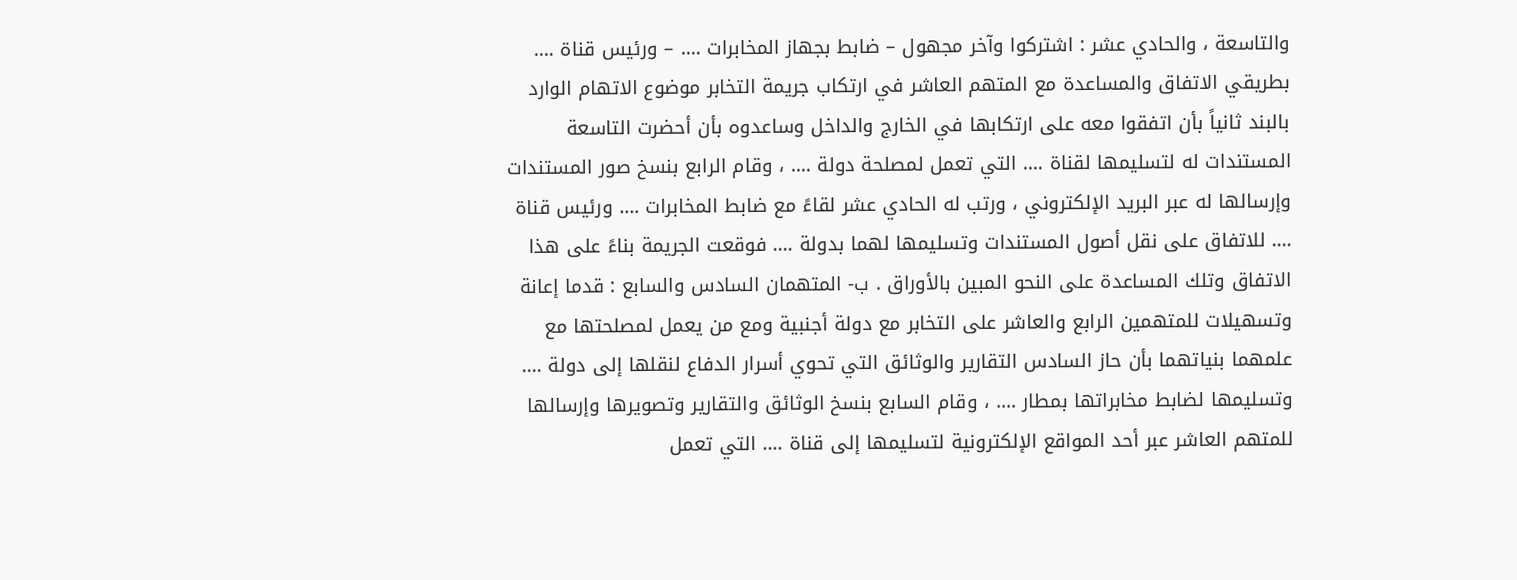والتاسعة ، والحادي عشر : اشتركوا وآخر مجهول – ضابط بجهاز المخابرات …. – ورئيس قناة …. بطريقي الاتفاق والمساعدة مع المتهم العاشر في ارتكاب جريمة التخابر موضوع الاتهام الوارد بالبند ثانياً بأن اتفقوا معه على ارتكابها في الخارج والداخل وساعدوه بأن أحضرت التاسعة المستندات له لتسليمها لقناة …. التي تعمل لمصلحة دولة …. ، وقام الرابع بنسخ صور المستندات وإرسالها له عبر البريد الإلكتروني ، ورتب له الحادي عشر لقاءً مع ضابط المخابرات …. ورئيس قناة …. للاتفاق على نقل أصول المستندات وتسليمها لهما بدولة …. فوقعت الجريمة بناءً على هذا الاتفاق وتلك المساعدة على النحو المبين بالأوراق . ب- المتهمان السادس والسابع : قدما إعانة وتسهيلات للمتهمين الرابع والعاشر على التخابر مع دولة أجنبية ومع من يعمل لمصلحتها مع علمهما بنياتهما بأن حاز السادس التقارير والوثائق التي تحوي أسرار الدفاع لنقلها إلى دولة …. وتسليمها لضابط مخابراتها بمطار …. ، وقام السابع بنسخ الوثائق والتقارير وتصويرها وإرسالها للمتهم العاشر عبر أحد المواقع الإلكترونية لتسليمها إلى قناة …. التي تعمل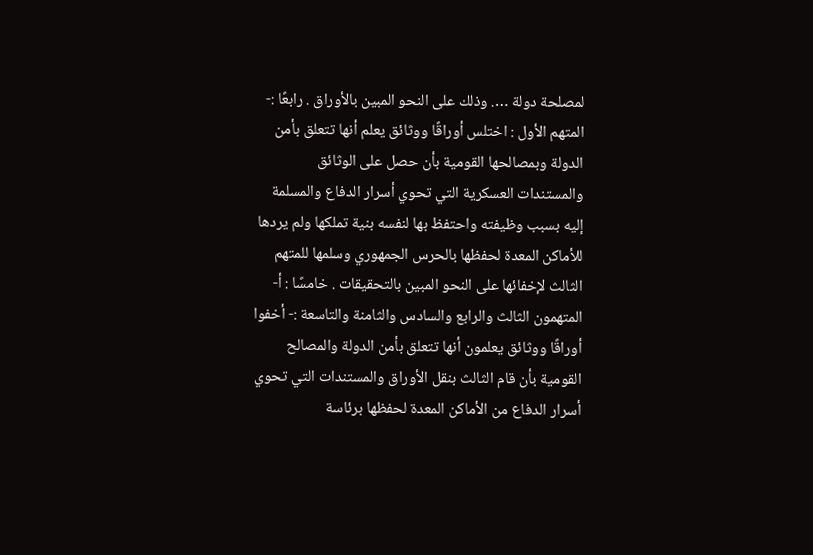لمصلحة دولة …. وذلك على النحو المبين بالأوراق . رابعًا :- المتهم الأول : اختلس أوراقًا ووثائق يعلم أنها تتعلق بأمن الدولة وبمصالحها القومية بأن حصل على الوثائق والمستندات العسكرية التي تحوي أسرار الدفاع والمسلمة إليه بسبب وظيفته واحتفظ بها لنفسه بنية تملكها ولم يردها للأماكن المعدة لحفظها بالحرس الجمهوري وسلمها للمتهم الثالث لإخفائها على النحو المبين بالتحقيقات . خامسًا : أ- المتهمون الثالث والرابع والسادس والثامنة والتاسعة :- أخفوا أوراقًا ووثائق يعلمون أنها تتعلق بأمن الدولة والمصالح القومية بأن قام الثالث بنقل الأوراق والمستندات التي تحوي أسرار الدفاع من الأماكن المعدة لحفظها برئاسة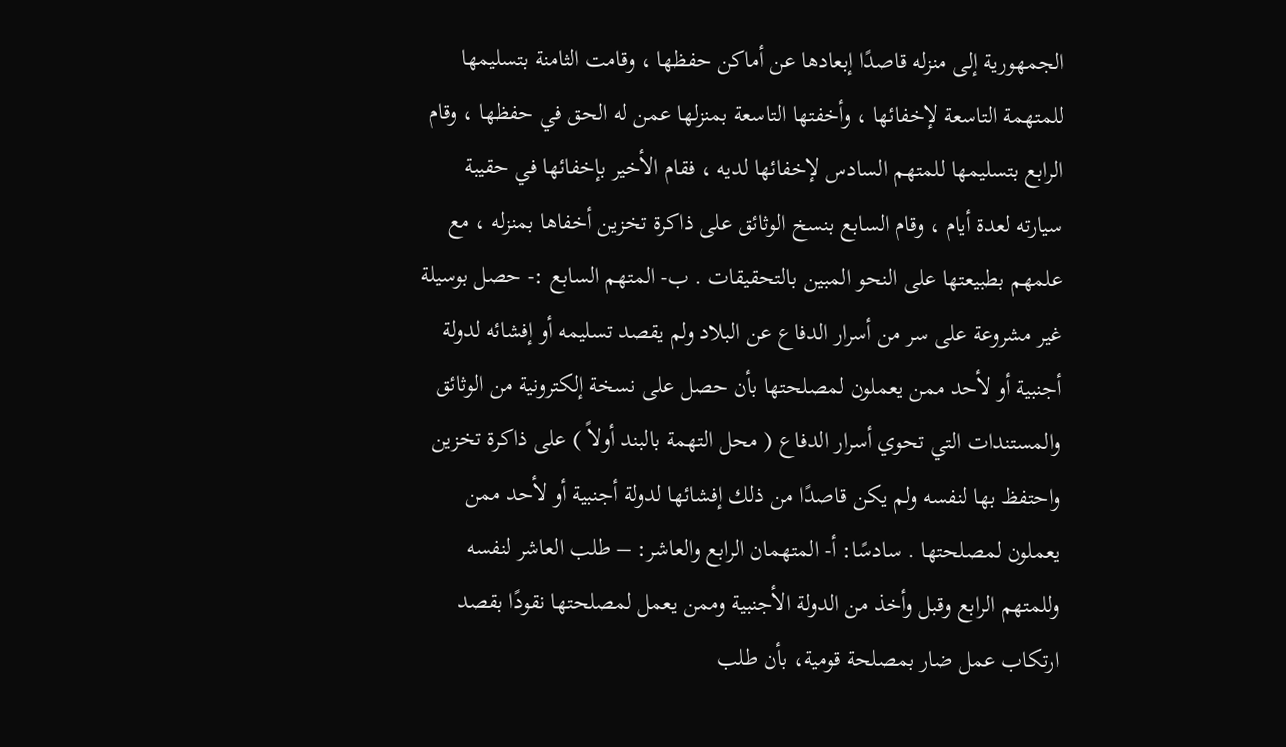الجمهورية إلى منزله قاصدًا إبعادها عن أماكن حفظها ، وقامت الثامنة بتسليمها للمتهمة التاسعة لإخفائها ، وأخفتها التاسعة بمنزلها عمن له الحق في حفظها ، وقام الرابع بتسليمها للمتهم السادس لإخفائها لديه ، فقام الأخير بإخفائها في حقيبة سيارته لعدة أيام ، وقام السابع بنسخ الوثائق على ذاكرة تخزين أخفاها بمنزله ، مع علمهم بطبيعتها على النحو المبين بالتحقيقات . ب- المتهم السابع :- حصل بوسيلة غير مشروعة على سر من أسرار الدفاع عن البلاد ولم يقصد تسليمه أو إفشائه لدولة أجنبية أو لأحد ممن يعملون لمصلحتها بأن حصل على نسخة إلكترونية من الوثائق والمستندات التي تحوي أسرار الدفاع ( محل التهمة بالبند أولاً ) على ذاكرة تخزين واحتفظ بها لنفسه ولم يكن قاصدًا من ذلك إفشائها لدولة أجنبية أو لأحد ممن يعملون لمصلحتها . سادسًا: أ- المتهمان الرابع والعاشر: – طلب العاشر لنفسه وللمتهم الرابع وقبل وأخذ من الدولة الأجنبية وممن يعمل لمصلحتها نقودًا بقصد ارتكاب عمل ضار بمصلحة قومية، بأن طلب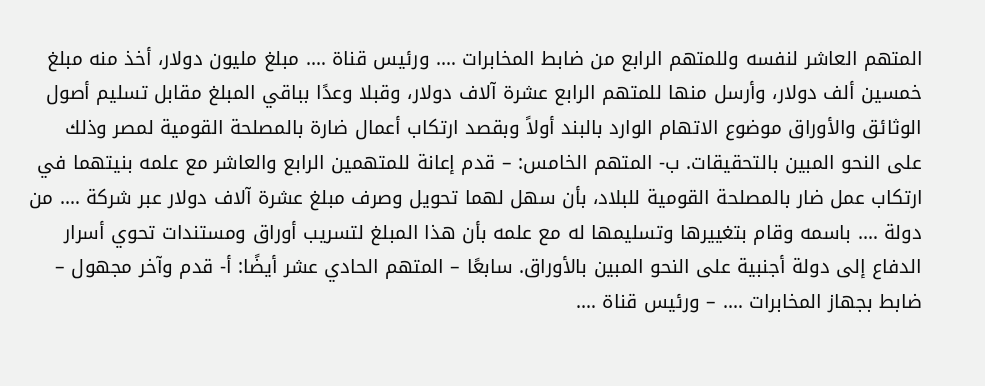المتهم العاشر لنفسه وللمتهم الرابع من ضابط المخابرات …. ورئيس قناة …. مبلغ مليون دولار، أخذ منه مبلغ خمسين ألف دولار، وأرسل منها للمتهم الرابع عشرة آلاف دولار، وقبلا وعدًا بباقي المبلغ مقابل تسليم أصول الوثائق والأوراق موضوع الاتهام الوارد بالبند أولاً وبقصد ارتكاب أعمال ضارة بالمصلحة القومية لمصر وذلك على النحو المبين بالتحقيقات. ب- المتهم الخامس: – قدم إعانة للمتهمين الرابع والعاشر مع علمه بنيتهما في ارتكاب عمل ضار بالمصلحة القومية للبلاد، بأن سهل لهما تحويل وصرف مبلغ عشرة آلاف دولار عبر شركة …. من دولة …. باسمه وقام بتغييرها وتسليمها له مع علمه بأن هذا المبلغ لتسريب أوراق ومستندات تحوي أسرار الدفاع إلى دولة أجنبية على النحو المبين بالأوراق. سابعًا – المتهم الحادي عشر أيضًا: أ- قدم وآخر مجهول – ضابط بجهاز المخابرات …. – ورئيس قناة ….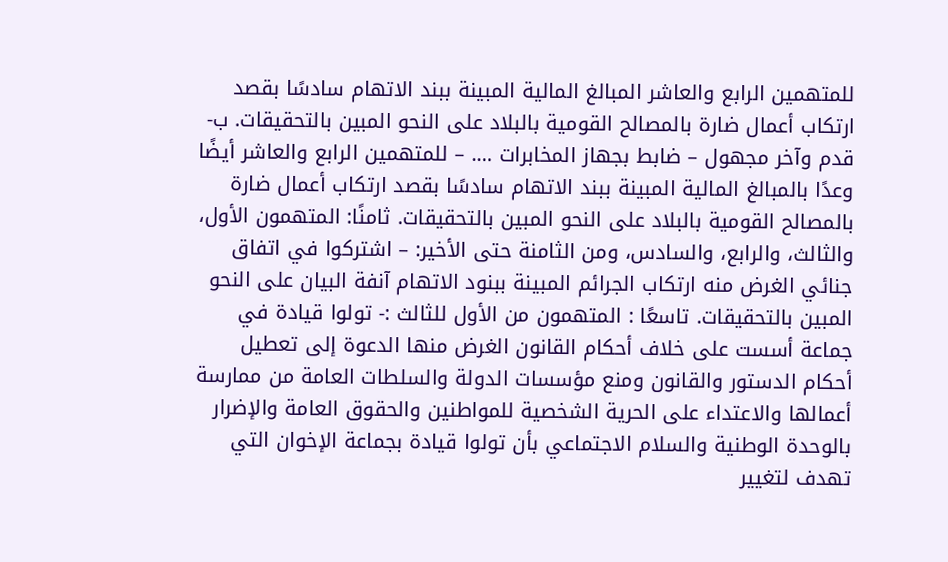للمتهمين الرابع والعاشر المبالغ المالية المبينة ببند الاتهام سادسًا بقصد ارتكاب أعمال ضارة بالمصالح القومية بالبلاد على النحو المبين بالتحقيقات. ب- قدم وآخر مجهول – ضابط بجهاز المخابرات …. – للمتهمين الرابع والعاشر أيضًا وعدًا بالمبالغ المالية المبينة ببند الاتهام سادسًا بقصد ارتكاب أعمال ضارة بالمصالح القومية بالبلاد على النحو المبين بالتحقيقات. ثامنًا: المتهمون الأول، والثالث، والرابع، والسادس، ومن الثامنة حتى الأخير: – اشتركوا في اتفاق جنائي الغرض منه ارتكاب الجرائم المبينة ببنود الاتهام آنفة البيان على النحو المبين بالتحقيقات. تاسعًا : المتهمون من الأول للثالث :- تولوا قيادة في جماعة أسست على خلاف أحكام القانون الغرض منها الدعوة إلى تعطيل أحكام الدستور والقانون ومنع مؤسسات الدولة والسلطات العامة من ممارسة أعمالها والاعتداء على الحرية الشخصية للمواطنين والحقوق العامة والإضرار بالوحدة الوطنية والسلام الاجتماعي بأن تولوا قيادة بجماعة الإخوان التي تهدف لتغيير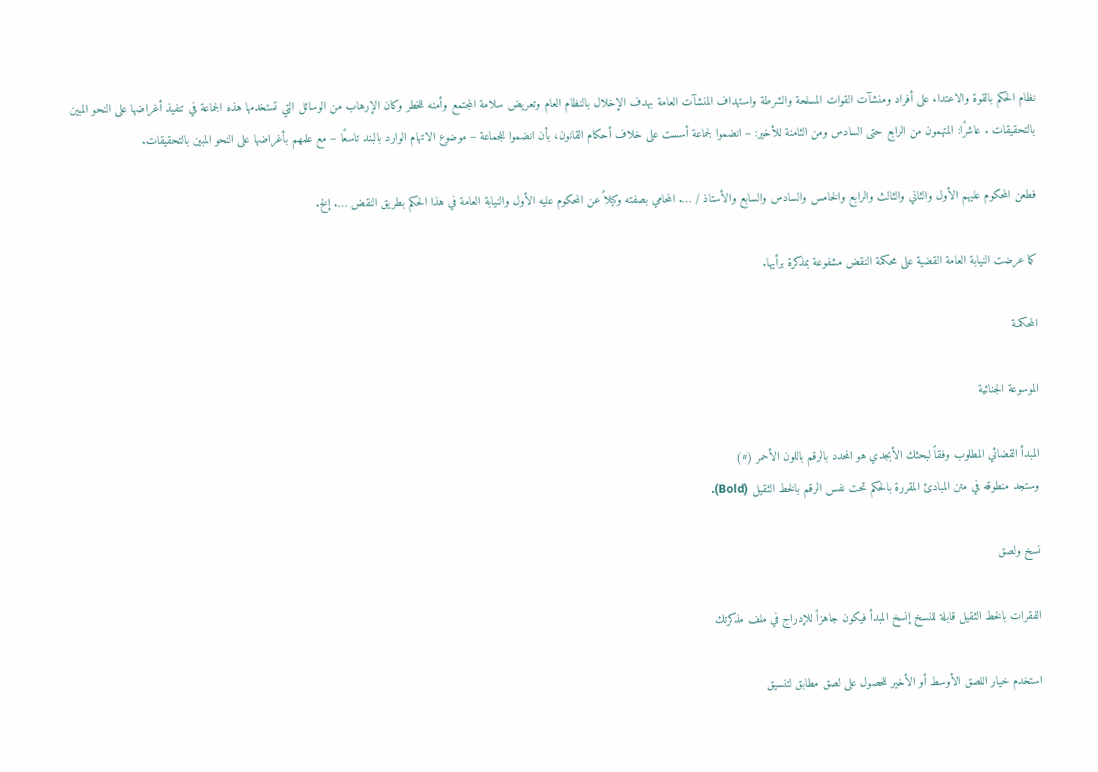نظام الحكم بالقوة والاعتداء على أفراد ومنشآت القوات المسلحة والشرطة واستهداف المنشآت العامة بهدف الإخلال بالنظام العام وتعريض سلامة المجتمع وأمنه للخطر وكان الإرهاب من الوسائل التي تستخدمها هذه الجماعة في تنفيذ أغراضها على النحو المبين بالتحقيقات . عاشرًا: المتهمون من الرابع حتى السادس ومن الثامنة للأخير: – انضموا لجماعة أسست على خلاف أحكام القانون، بأن انضموا للجماعة – موضوع الاتهام الوارد بالبند تاسعًا – مع علمهم بأغراضها على النحو المبين بالتحقيقات.

فطعن المحكوم عليهم الأول والثاني والثالث والرابع والخامس والسادس والسابع والأستاذ / …. المحامي بصفته وكيلاً عن المحكوم عليه الأول والنيابة العامة في هذا الحكم بطريق النقض …. إلخ.

كما عرضت النيابة العامة القضية على محكمة النقض مشفوعة بمذكرة برأيها.

المحكمـة

الموسوعة الجنائية

المبدأ القضائي المطلوب وفقاً لبحثك الأبجدي هو المحدد بالرقم باللون الأحمر (#)
وستجد منطوقه في متن المبادئ المقررة بالحكم تحت نفس الرقم بالخط الثقيل (Bold).

نسخ ولصق

الفقرات بالخط الثقيل قابلة للنسخ إنسخ المبدأ فيكون جاهزاً للإدراج في ملف مذكرتك

استخدم خيار اللصق الأوسط أو الأخير للحصول على لصق مطابق لتنسيق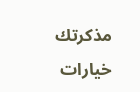مذكرتك
خيارات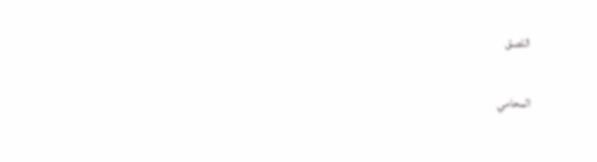اللصق

المحامي